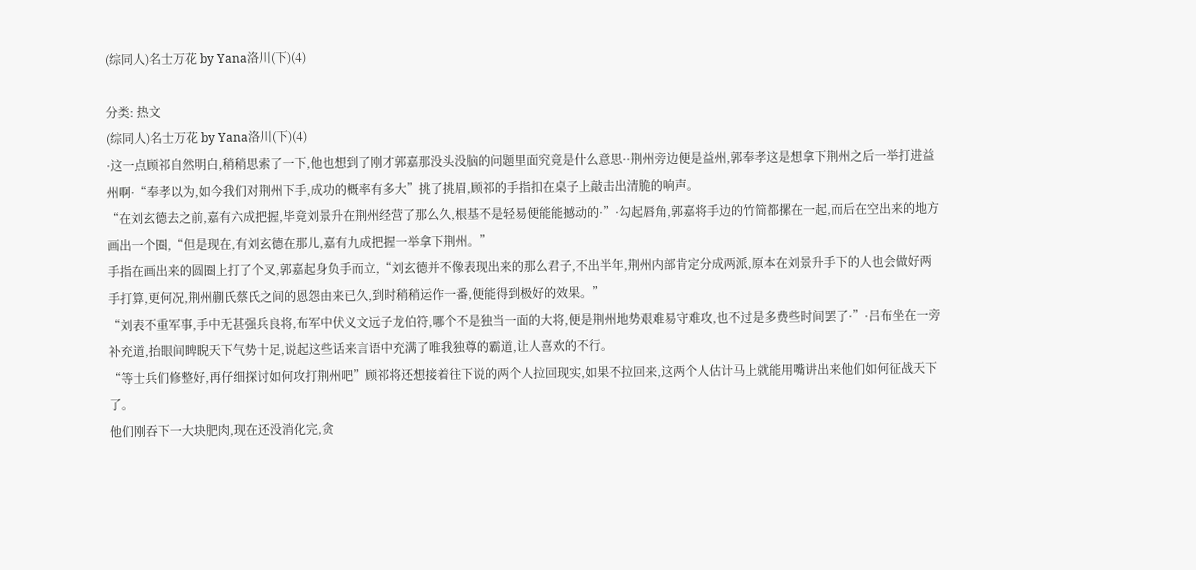(综同人)名士万花 by Yana洛川(下)(4)

分类: 热文
(综同人)名士万花 by Yana洛川(下)(4)
·这一点顾祁自然明白,稍稍思索了一下,他也想到了刚才郭嘉那没头没脑的问题里面究竟是什么意思··荆州旁边便是益州,郭奉孝这是想拿下荆州之后一举打进益州啊·“奉孝以为,如今我们对荆州下手,成功的概率有多大”挑了挑眉,顾祁的手指扣在桌子上敲击出清脆的响声。
“在刘玄德去之前,嘉有六成把握,毕竟刘景升在荆州经营了那么久,根基不是轻易便能能撼动的·”·勾起唇角,郭嘉将手边的竹简都摞在一起,而后在空出来的地方画出一个圈,“但是现在,有刘玄德在那儿,嘉有九成把握一举拿下荆州。”
手指在画出来的圆圈上打了个叉,郭嘉起身负手而立,“刘玄德并不像表现出来的那么君子,不出半年,荆州内部肯定分成两派,原本在刘景升手下的人也会做好两手打算,更何况,荆州蒯氏蔡氏之间的恩怨由来已久,到时稍稍运作一番,便能得到极好的效果。”
“刘表不重军事,手中无甚强兵良将,布军中伏义文远子龙伯符,哪个不是独当一面的大将,便是荆州地势艰难易守难攻,也不过是多费些时间罢了·”·吕布坐在一旁补充道,抬眼间睥睨天下气势十足,说起这些话来言语中充满了唯我独尊的霸道,让人喜欢的不行。
“等士兵们修整好,再仔细探讨如何攻打荆州吧”顾祁将还想接着往下说的两个人拉回现实,如果不拉回来,这两个人估计马上就能用嘴讲出来他们如何征战天下了。
他们刚吞下一大块肥肉,现在还没消化完,贪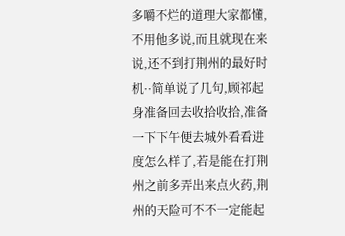多嚼不烂的道理大家都懂,不用他多说,而且就现在来说,还不到打荆州的最好时机··简单说了几句,顾祁起身准备回去收拾收拾,准备一下下午便去城外看看进度怎么样了,若是能在打荆州之前多弄出来点火药,荆州的天险可不不一定能起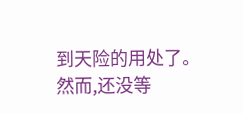到天险的用处了。
然而,还没等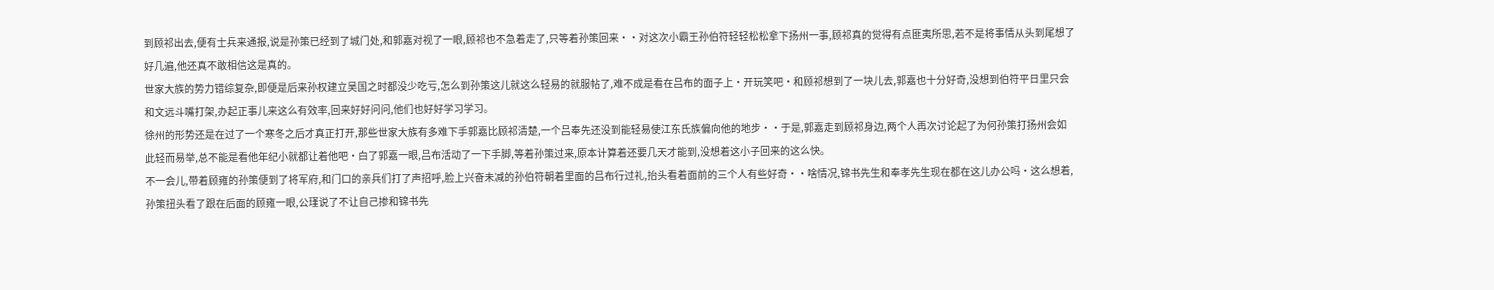到顾祁出去,便有士兵来通报,说是孙策已经到了城门处,和郭嘉对视了一眼,顾祁也不急着走了,只等着孙策回来··对这次小霸王孙伯符轻轻松松拿下扬州一事,顾祁真的觉得有点匪夷所思,若不是将事情从头到尾想了好几遍,他还真不敢相信这是真的。
世家大族的势力错综复杂,即便是后来孙权建立吴国之时都没少吃亏,怎么到孙策这儿就这么轻易的就服帖了,难不成是看在吕布的面子上·开玩笑吧·和顾祁想到了一块儿去,郭嘉也十分好奇,没想到伯符平日里只会和文远斗嘴打架,办起正事儿来这么有效率,回来好好问问,他们也好好学习学习。
徐州的形势还是在过了一个寒冬之后才真正打开,那些世家大族有多难下手郭嘉比顾祁清楚,一个吕奉先还没到能轻易使江东氏族偏向他的地步··于是,郭嘉走到顾祁身边,两个人再次讨论起了为何孙策打扬州会如此轻而易举,总不能是看他年纪小就都让着他吧·白了郭嘉一眼,吕布活动了一下手脚,等着孙策过来,原本计算着还要几天才能到,没想着这小子回来的这么快。
不一会儿,带着顾雍的孙策便到了将军府,和门口的亲兵们打了声招呼,脸上兴奋未减的孙伯符朝着里面的吕布行过礼,抬头看着面前的三个人有些好奇··啥情况,锦书先生和奉孝先生现在都在这儿办公吗·这么想着,孙策扭头看了跟在后面的顾雍一眼,公瑾说了不让自己掺和锦书先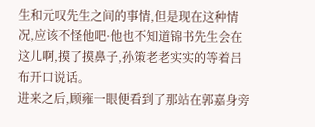生和元叹先生之间的事情,但是现在这种情况,应该不怪他吧·他也不知道锦书先生会在这儿啊,摸了摸鼻子,孙策老老实实的等着吕布开口说话。
进来之后,顾雍一眼便看到了那站在郭嘉身旁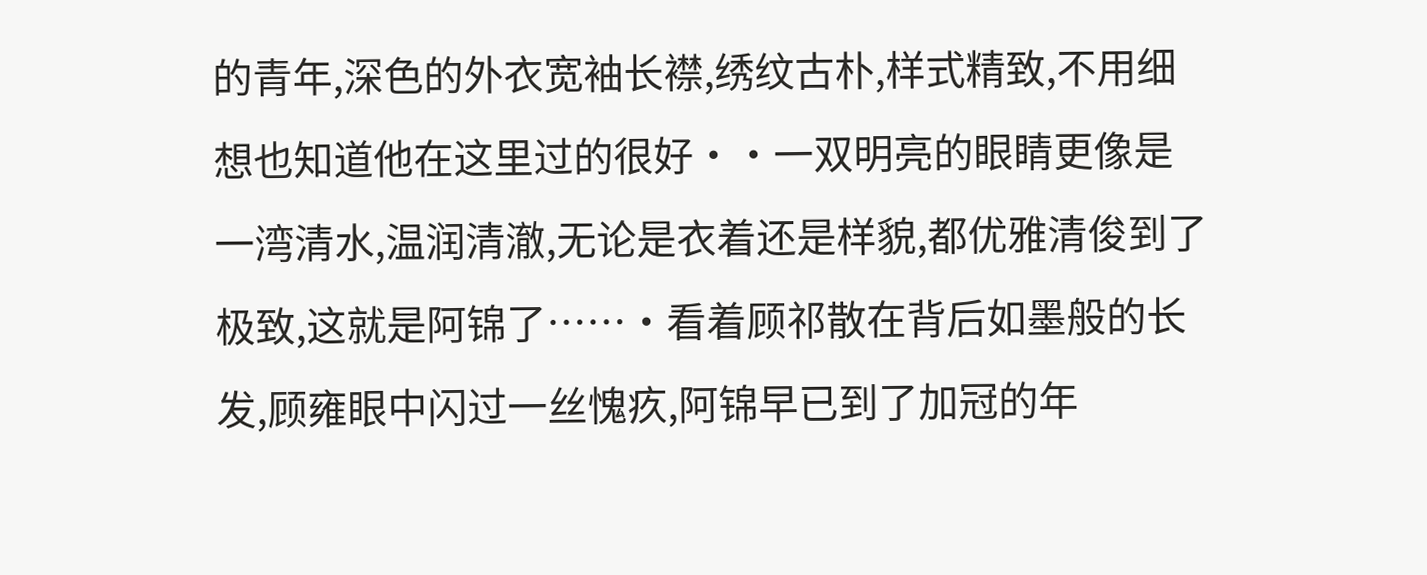的青年,深色的外衣宽袖长襟,绣纹古朴,样式精致,不用细想也知道他在这里过的很好··一双明亮的眼睛更像是一湾清水,温润清澈,无论是衣着还是样貌,都优雅清俊到了极致,这就是阿锦了……·看着顾祁散在背后如墨般的长发,顾雍眼中闪过一丝愧疚,阿锦早已到了加冠的年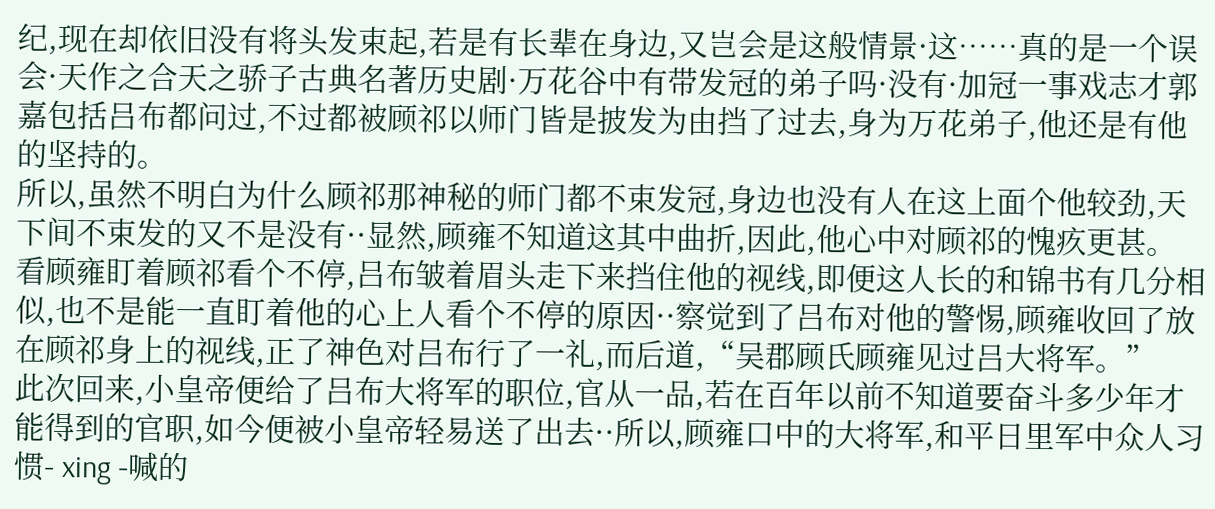纪,现在却依旧没有将头发束起,若是有长辈在身边,又岂会是这般情景·这……真的是一个误会·天作之合天之骄子古典名著历史剧·万花谷中有带发冠的弟子吗·没有·加冠一事戏志才郭嘉包括吕布都问过,不过都被顾祁以师门皆是披发为由挡了过去,身为万花弟子,他还是有他的坚持的。
所以,虽然不明白为什么顾祁那神秘的师门都不束发冠,身边也没有人在这上面个他较劲,天下间不束发的又不是没有··显然,顾雍不知道这其中曲折,因此,他心中对顾祁的愧疚更甚。
看顾雍盯着顾祁看个不停,吕布皱着眉头走下来挡住他的视线,即便这人长的和锦书有几分相似,也不是能一直盯着他的心上人看个不停的原因··察觉到了吕布对他的警惕,顾雍收回了放在顾祁身上的视线,正了神色对吕布行了一礼,而后道,“吴郡顾氏顾雍见过吕大将军。”
此次回来,小皇帝便给了吕布大将军的职位,官从一品,若在百年以前不知道要奋斗多少年才能得到的官职,如今便被小皇帝轻易送了出去··所以,顾雍口中的大将军,和平日里军中众人习惯- xing -喊的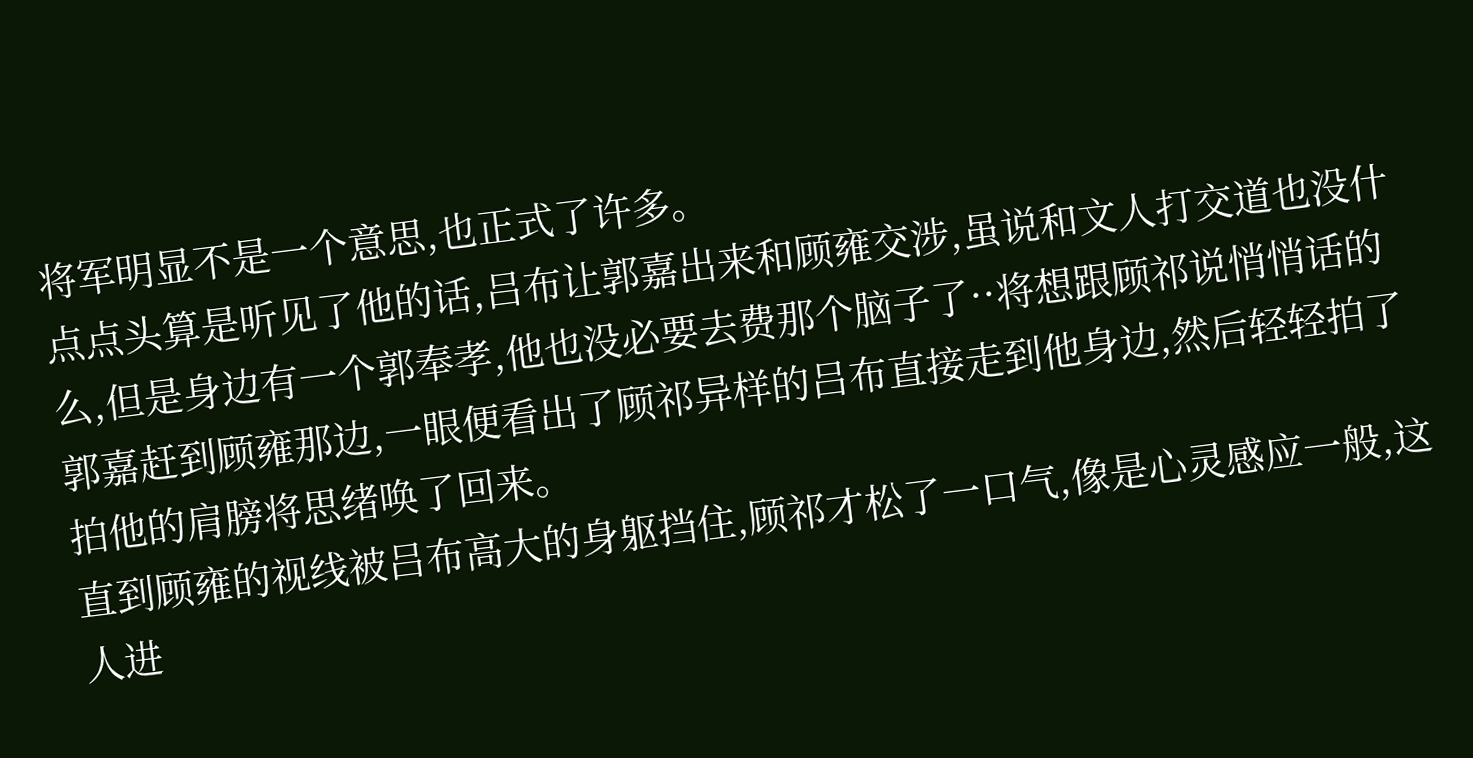将军明显不是一个意思,也正式了许多。
点点头算是听见了他的话,吕布让郭嘉出来和顾雍交涉,虽说和文人打交道也没什么,但是身边有一个郭奉孝,他也没必要去费那个脑子了··将想跟顾祁说悄悄话的郭嘉赶到顾雍那边,一眼便看出了顾祁异样的吕布直接走到他身边,然后轻轻拍了拍他的肩膀将思绪唤了回来。
直到顾雍的视线被吕布高大的身躯挡住,顾祁才松了一口气,像是心灵感应一般,这人进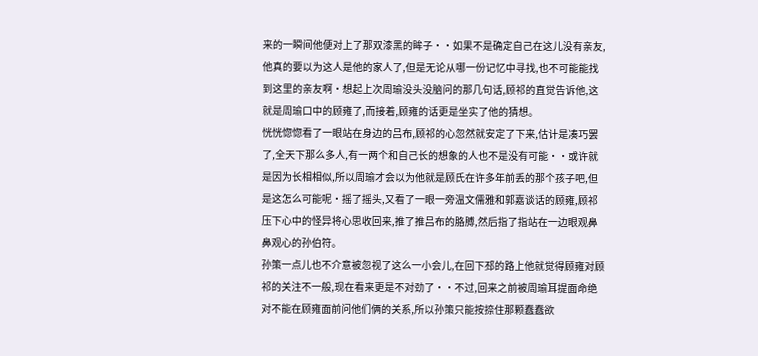来的一瞬间他便对上了那双漆黑的眸子··如果不是确定自己在这儿没有亲友,他真的要以为这人是他的家人了,但是无论从哪一份记忆中寻找,也不可能能找到这里的亲友啊·想起上次周瑜没头没脑问的那几句话,顾祁的直觉告诉他,这就是周瑜口中的顾雍了,而接着,顾雍的话更是坐实了他的猜想。
恍恍惚惚看了一眼站在身边的吕布,顾祁的心忽然就安定了下来,估计是凑巧罢了,全天下那么多人,有一两个和自己长的想象的人也不是没有可能··或许就是因为长相相似,所以周瑜才会以为他就是顾氏在许多年前丢的那个孩子吧,但是这怎么可能呢·摇了摇头,又看了一眼一旁温文儒雅和郭嘉谈话的顾雍,顾祁压下心中的怪异将心思收回来,推了推吕布的胳膊,然后指了指站在一边眼观鼻鼻观心的孙伯符。
孙策一点儿也不介意被忽视了这么一小会儿,在回下邳的路上他就觉得顾雍对顾祁的关注不一般,现在看来更是不对劲了··不过,回来之前被周瑜耳提面命绝对不能在顾雍面前问他们俩的关系,所以孙策只能按捺住那颗蠢蠢欲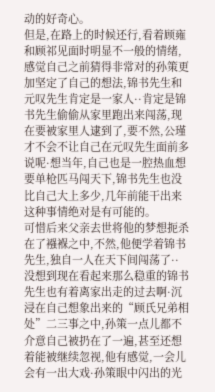动的好奇心。
但是,在路上的时候还行,看着顾雍和顾祁见面时明显不一般的情绪,感觉自己之前猜得非常对的孙策更加坚定了自己的想法,锦书先生和元叹先生肯定是一家人··肯定是锦书先生偷偷从家里跑出来闯荡,现在要被家里人逮到了,要不然,公瑾才不会不让自己在元叹先生面前多说呢·想当年,自己也是一腔热血想要单枪匹马闯天下,锦书先生也没比自己大上多少,几年前能干出来这种事情绝对是有可能的。
可惜后来父亲去世将他的梦想扼杀在了襁褓之中,不然,他便学着锦书先生,独自一人在天下间闯荡了··没想到现在看起来那么稳重的锦书先生也有着离家出走的过去啊·沉浸在自己想象出来的“顾氏兄弟相处”二三事之中,孙策一点儿都不介意自己被扔在了一遍,甚至还想着能被继续忽视,他有感觉,一会儿会有一出大戏·孙策眼中闪出的光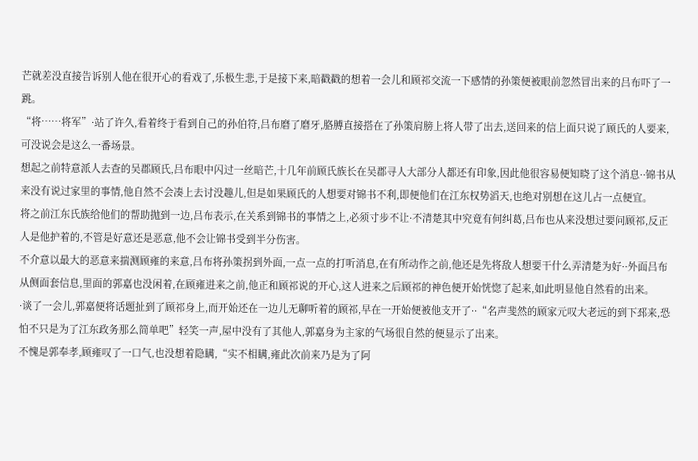芒就差没直接告诉别人他在很开心的看戏了,乐极生悲,于是接下来,暗戳戳的想着一会儿和顾祁交流一下感情的孙策便被眼前忽然冒出来的吕布吓了一跳。
“将……将军”·站了许久,看着终于看到自己的孙伯符,吕布磨了磨牙,胳膊直接搭在了孙策肩膀上将人带了出去,送回来的信上面只说了顾氏的人要来,可没说会是这么一番场景。
想起之前特意派人去查的吴郡顾氏,吕布眼中闪过一丝暗芒,十几年前顾氏族长在吴郡寻人大部分人都还有印象,因此他很容易便知晓了这个消息··锦书从来没有说过家里的事情,他自然不会凑上去讨没趣儿,但是如果顾氏的人想要对锦书不利,即便他们在江东权势滔天,也绝对别想在这儿占一点便宜。
将之前江东氏族给他们的帮助抛到一边,吕布表示,在关系到锦书的事情之上,必须寸步不让·不清楚其中究竟有何纠葛,吕布也从来没想过要问顾祁,反正人是他护着的,不管是好意还是恶意,他不会让锦书受到半分伤害。
不介意以最大的恶意来揣测顾雍的来意,吕布将孙策拐到外面,一点一点的打听消息,在有所动作之前,他还是先将敌人想要干什么弄清楚为好··外面吕布从侧面套信息,里面的郭嘉也没闲着,在顾雍进来之前,他正和顾祁说的开心,这人进来之后顾祁的神色便开始恍惚了起来,如此明显他自然看的出来。
·谈了一会儿,郭嘉便将话题扯到了顾祁身上,而开始还在一边儿无聊听着的顾祁,早在一开始便被他支开了··“名声斐然的顾家元叹大老远的到下邳来,恐怕不只是为了江东政务那么简单吧”轻笑一声,屋中没有了其他人,郭嘉身为主家的气场很自然的便显示了出来。
不愧是郭奉孝,顾雍叹了一口气,也没想着隐瞒,“实不相瞒,雍此次前来乃是为了阿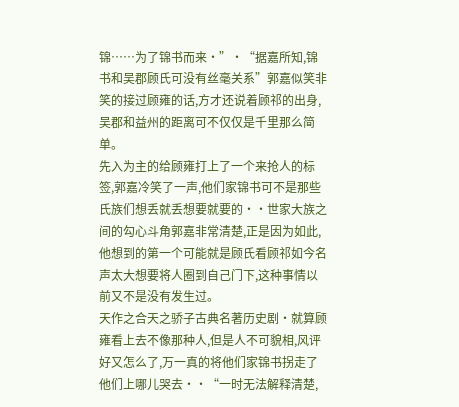锦……为了锦书而来·”·“据嘉所知,锦书和吴郡顾氏可没有丝毫关系”郭嘉似笑非笑的接过顾雍的话,方才还说着顾祁的出身,吴郡和益州的距离可不仅仅是千里那么简单。
先入为主的给顾雍打上了一个来抢人的标签,郭嘉冷笑了一声,他们家锦书可不是那些氏族们想丢就丢想要就要的··世家大族之间的勾心斗角郭嘉非常清楚,正是因为如此,他想到的第一个可能就是顾氏看顾祁如今名声太大想要将人圈到自己门下,这种事情以前又不是没有发生过。
天作之合天之骄子古典名著历史剧·就算顾雍看上去不像那种人,但是人不可貌相,风评好又怎么了,万一真的将他们家锦书拐走了他们上哪儿哭去··“一时无法解释清楚,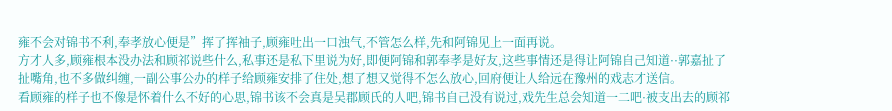雍不会对锦书不利,奉孝放心便是”挥了挥袖子,顾雍吐出一口浊气,不管怎么样,先和阿锦见上一面再说。
方才人多,顾雍根本没办法和顾祁说些什么,私事还是私下里说为好,即便阿锦和郭奉孝是好友,这些事情还是得让阿锦自己知道··郭嘉扯了扯嘴角,也不多做纠缠,一副公事公办的样子给顾雍安排了住处,想了想又觉得不怎么放心,回府便让人给远在豫州的戏志才送信。
看顾雍的样子也不像是怀着什么不好的心思,锦书该不会真是吴郡顾氏的人吧,锦书自己没有说过,戏先生总会知道一二吧·被支出去的顾祁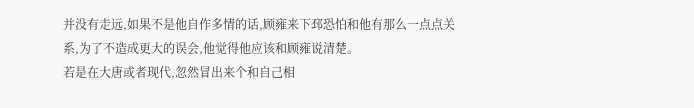并没有走远,如果不是他自作多情的话,顾雍来下邳恐怕和他有那么一点点关系,为了不造成更大的误会,他觉得他应该和顾雍说清楚。
若是在大唐或者现代,忽然冒出来个和自己相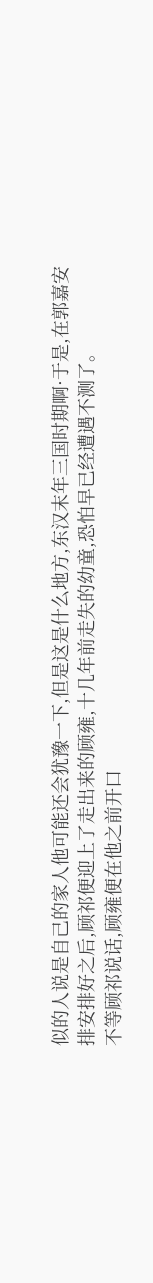似的人说是自己的家人他可能还会犹豫一下,但是这是什么地方,东汉末年三国时期啊·于是,在郭嘉安排安排好之后,顾祁便迎上了走出来的顾雍,十几年前走失的幼童,恐怕早已经遭遇不测了。
不等顾祁说话,顾雍便在他之前开口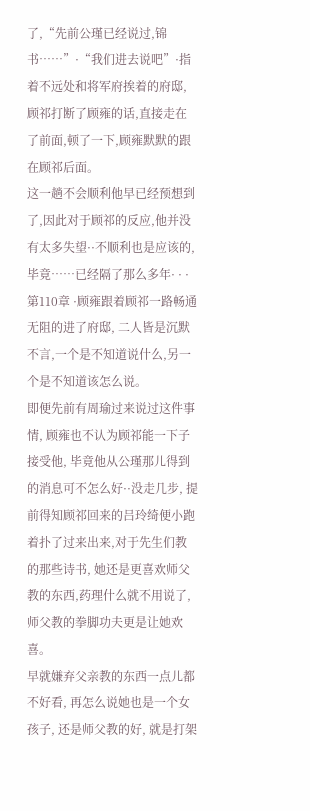了,“先前公瑾已经说过,锦书……”·“我们进去说吧”·指着不远处和将军府挨着的府邸,顾祁打断了顾雍的话,直接走在了前面,顿了一下,顾雍默默的跟在顾祁后面。
这一趟不会顺利他早已经预想到了,因此对于顾祁的反应,他并没有太多失望··不顺利也是应该的,毕竟……已经隔了那么多年· · ·第110章 ·顾雍跟着顾祁一路畅通无阻的进了府邸, 二人皆是沉默不言,一个是不知道说什么,另一个是不知道该怎么说。
即便先前有周瑜过来说过这件事情, 顾雍也不认为顾祁能一下子接受他, 毕竟他从公瑾那儿得到的消息可不怎么好··没走几步, 提前得知顾祁回来的吕玲绮便小跑着扑了过来出来,对于先生们教的那些诗书, 她还是更喜欢师父教的东西,药理什么就不用说了,师父教的拳脚功夫更是让她欢喜。
早就嫌弃父亲教的东西一点儿都不好看, 再怎么说她也是一个女孩子, 还是师父教的好, 就是打架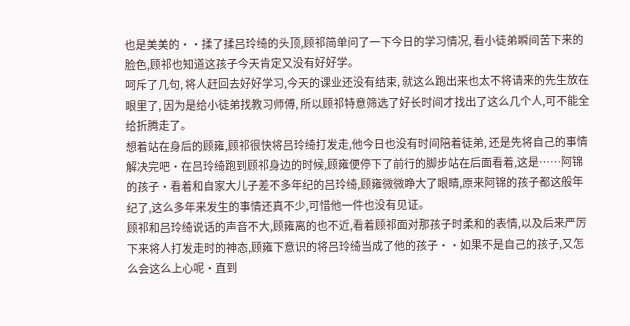也是美美的··揉了揉吕玲绮的头顶,顾祁简单问了一下今日的学习情况, 看小徒弟瞬间苦下来的脸色,顾祁也知道这孩子今天肯定又没有好好学。
呵斥了几句, 将人赶回去好好学习,今天的课业还没有结束, 就这么跑出来也太不将请来的先生放在眼里了, 因为是给小徒弟找教习师傅, 所以顾祁特意筛选了好长时间才找出了这么几个人,可不能全给折腾走了。
想着站在身后的顾雍,顾祁很快将吕玲绮打发走,他今日也没有时间陪着徒弟, 还是先将自己的事情解决完吧·在吕玲绮跑到顾祁身边的时候,顾雍便停下了前行的脚步站在后面看着,这是……阿锦的孩子·看着和自家大儿子差不多年纪的吕玲绮,顾雍微微睁大了眼睛,原来阿锦的孩子都这般年纪了,这么多年来发生的事情还真不少,可惜他一件也没有见证。
顾祁和吕玲绮说话的声音不大,顾雍离的也不近,看着顾祁面对那孩子时柔和的表情,以及后来严厉下来将人打发走时的神态,顾雍下意识的将吕玲绮当成了他的孩子··如果不是自己的孩子,又怎么会这么上心呢·直到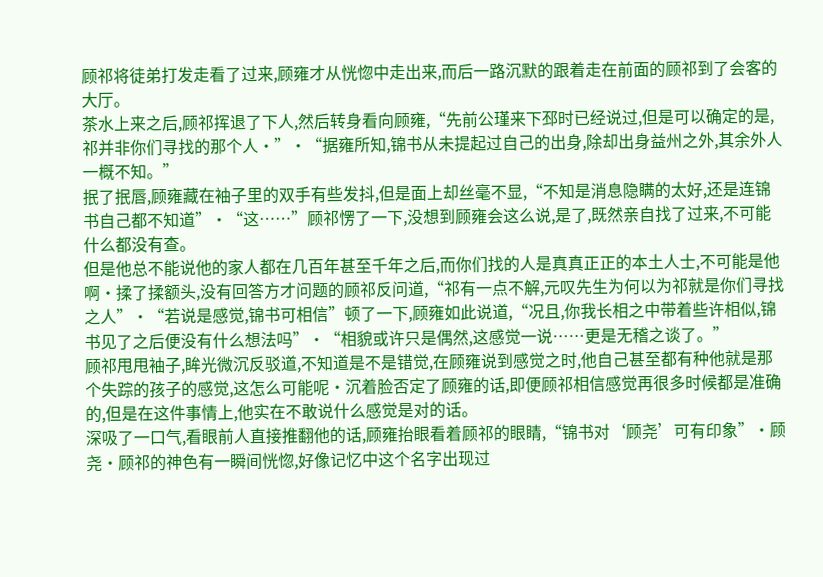顾祁将徒弟打发走看了过来,顾雍才从恍惚中走出来,而后一路沉默的跟着走在前面的顾祁到了会客的大厅。
茶水上来之后,顾祁挥退了下人,然后转身看向顾雍,“先前公瑾来下邳时已经说过,但是可以确定的是,祁并非你们寻找的那个人·”·“据雍所知,锦书从未提起过自己的出身,除却出身益州之外,其余外人一概不知。”
抿了抿唇,顾雍藏在袖子里的双手有些发抖,但是面上却丝毫不显,“不知是消息隐瞒的太好,还是连锦书自己都不知道”·“这……”顾祁愣了一下,没想到顾雍会这么说,是了,既然亲自找了过来,不可能什么都没有查。
但是他总不能说他的家人都在几百年甚至千年之后,而你们找的人是真真正正的本土人士,不可能是他啊·揉了揉额头,没有回答方才问题的顾祁反问道,“祁有一点不解,元叹先生为何以为祁就是你们寻找之人”·“若说是感觉,锦书可相信”顿了一下,顾雍如此说道,“况且,你我长相之中带着些许相似,锦书见了之后便没有什么想法吗”·“相貌或许只是偶然,这感觉一说……更是无稽之谈了。”
顾祁甩甩袖子,眸光微沉反驳道,不知道是不是错觉,在顾雍说到感觉之时,他自己甚至都有种他就是那个失踪的孩子的感觉,这怎么可能呢·沉着脸否定了顾雍的话,即便顾祁相信感觉再很多时候都是准确的,但是在这件事情上,他实在不敢说什么感觉是对的话。
深吸了一口气,看眼前人直接推翻他的话,顾雍抬眼看着顾祁的眼睛,“锦书对‘顾尧’可有印象”·顾尧·顾祁的神色有一瞬间恍惚,好像记忆中这个名字出现过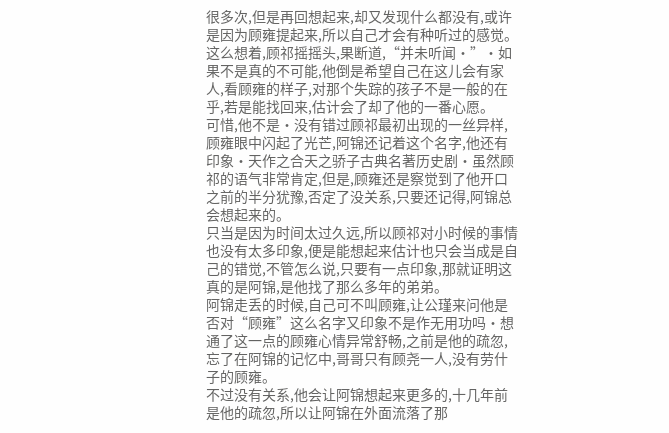很多次,但是再回想起来,却又发现什么都没有,或许是因为顾雍提起来,所以自己才会有种听过的感觉。
这么想着,顾祁摇摇头,果断道,“并未听闻·”·如果不是真的不可能,他倒是希望自己在这儿会有家人,看顾雍的样子,对那个失踪的孩子不是一般的在乎,若是能找回来,估计会了却了他的一番心愿。
可惜,他不是·没有错过顾祁最初出现的一丝异样,顾雍眼中闪起了光芒,阿锦还记着这个名字,他还有印象·天作之合天之骄子古典名著历史剧·虽然顾祁的语气非常肯定,但是,顾雍还是察觉到了他开口之前的半分犹豫,否定了没关系,只要还记得,阿锦总会想起来的。
只当是因为时间太过久远,所以顾祁对小时候的事情也没有太多印象,便是能想起来估计也只会当成是自己的错觉,不管怎么说,只要有一点印象,那就证明这真的是阿锦,是他找了那么多年的弟弟。
阿锦走丢的时候,自己可不叫顾雍,让公瑾来问他是否对“顾雍”这么名字又印象不是作无用功吗·想通了这一点的顾雍心情异常舒畅,之前是他的疏忽,忘了在阿锦的记忆中,哥哥只有顾尧一人,没有劳什子的顾雍。
不过没有关系,他会让阿锦想起来更多的,十几年前是他的疏忽,所以让阿锦在外面流落了那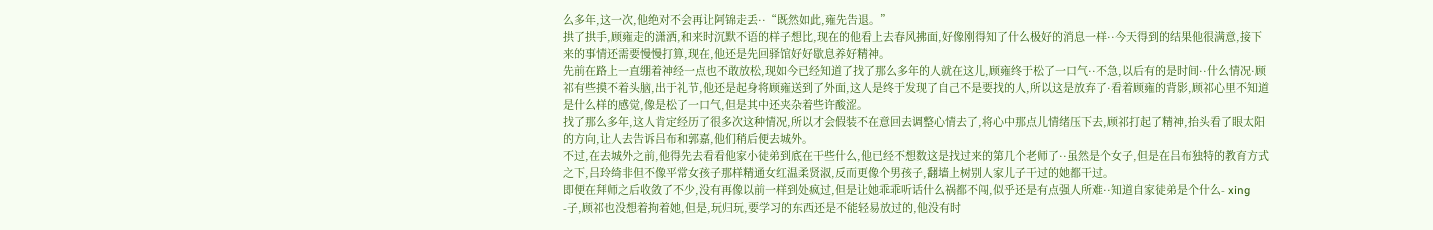么多年,这一次,他绝对不会再让阿锦走丢··“既然如此,雍先告退。”
拱了拱手,顾雍走的潇洒,和来时沉默不语的样子想比,现在的他看上去春风拂面,好像刚得知了什么极好的消息一样··今天得到的结果他很满意,接下来的事情还需要慢慢打算,现在,他还是先回驿馆好好歇息养好精神。
先前在路上一直绷着神经一点也不敢放松,现如今已经知道了找了那么多年的人就在这儿,顾雍终于松了一口气··不急,以后有的是时间··什么情况·顾祁有些摸不着头脑,出于礼节,他还是起身将顾雍送到了外面,这人是终于发现了自己不是要找的人,所以这是放弃了·看着顾雍的背影,顾祁心里不知道是什么样的感觉,像是松了一口气,但是其中还夹杂着些许酸涩。
找了那么多年,这人肯定经历了很多次这种情况,所以才会假装不在意回去调整心情去了,将心中那点儿情绪压下去,顾祁打起了精神,抬头看了眼太阳的方向,让人去告诉吕布和郭嘉,他们稍后便去城外。
不过,在去城外之前,他得先去看看他家小徒弟到底在干些什么,他已经不想数这是找过来的第几个老师了··虽然是个女子,但是在吕布独特的教育方式之下,吕玲绮非但不像平常女孩子那样精通女红温柔贤淑,反而更像个男孩子,翻墙上树别人家儿子干过的她都干过。
即便在拜师之后收敛了不少,没有再像以前一样到处疯过,但是让她乖乖听话什么祸都不闯,似乎还是有点强人所难··知道自家徒弟是个什么- xing -子,顾祁也没想着拘着她,但是,玩归玩,要学习的东西还是不能轻易放过的,他没有时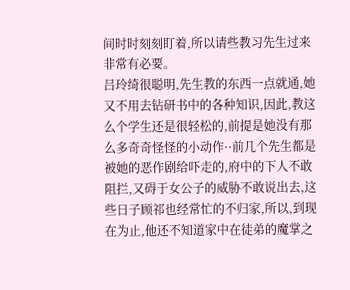间时时刻刻盯着,所以请些教习先生过来非常有必要。
吕玲绮很聪明,先生教的东西一点就通,她又不用去钻研书中的各种知识,因此,教这么个学生还是很轻松的,前提是她没有那么多奇奇怪怪的小动作··前几个先生都是被她的恶作剧给吓走的,府中的下人不敢阻拦,又碍于女公子的威胁不敢说出去,这些日子顾祁也经常忙的不归家,所以,到现在为止,他还不知道家中在徒弟的魔掌之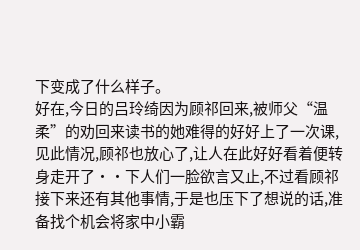下变成了什么样子。
好在,今日的吕玲绮因为顾祁回来,被师父“温柔”的劝回来读书的她难得的好好上了一次课,见此情况,顾祁也放心了,让人在此好好看着便转身走开了··下人们一脸欲言又止,不过看顾祁接下来还有其他事情,于是也压下了想说的话,准备找个机会将家中小霸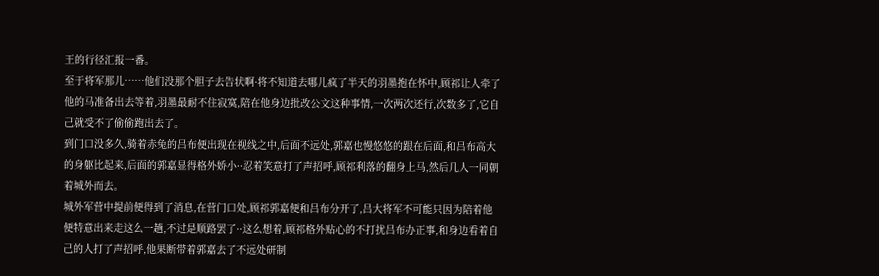王的行径汇报一番。
至于将军那儿……他们没那个胆子去告状啊·将不知道去哪儿疯了半天的羽墨抱在怀中,顾祁让人牵了他的马准备出去等着,羽墨最耐不住寂寞,陪在他身边批改公文这种事情,一次两次还行,次数多了,它自己就受不了偷偷跑出去了。
到门口没多久,骑着赤兔的吕布便出现在视线之中,后面不远处,郭嘉也慢悠悠的跟在后面,和吕布高大的身躯比起来,后面的郭嘉显得格外娇小··忍着笑意打了声招呼,顾祁利落的翻身上马,然后几人一同朝着城外而去。
城外军营中提前便得到了消息,在营门口处,顾祁郭嘉便和吕布分开了,吕大将军不可能只因为陪着他便特意出来走这么一趟,不过是顺路罢了··这么想着,顾祁格外贴心的不打扰吕布办正事,和身边看着自己的人打了声招呼,他果断带着郭嘉去了不远处研制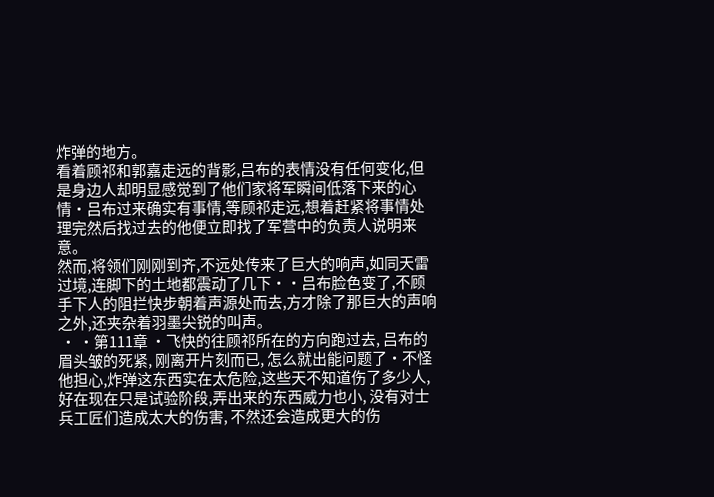炸弹的地方。
看着顾祁和郭嘉走远的背影,吕布的表情没有任何变化,但是身边人却明显感觉到了他们家将军瞬间低落下来的心情·吕布过来确实有事情,等顾祁走远,想着赶紧将事情处理完然后找过去的他便立即找了军营中的负责人说明来意。
然而,将领们刚刚到齐,不远处传来了巨大的响声,如同天雷过境,连脚下的土地都震动了几下··吕布脸色变了,不顾手下人的阻拦快步朝着声源处而去,方才除了那巨大的声响之外,还夹杂着羽墨尖锐的叫声。
 · ·第111章 ·飞快的往顾祁所在的方向跑过去, 吕布的眉头皱的死紧, 刚离开片刻而已, 怎么就出能问题了·不怪他担心,炸弹这东西实在太危险,这些天不知道伤了多少人, 好在现在只是试验阶段,弄出来的东西威力也小, 没有对士兵工匠们造成太大的伤害, 不然还会造成更大的伤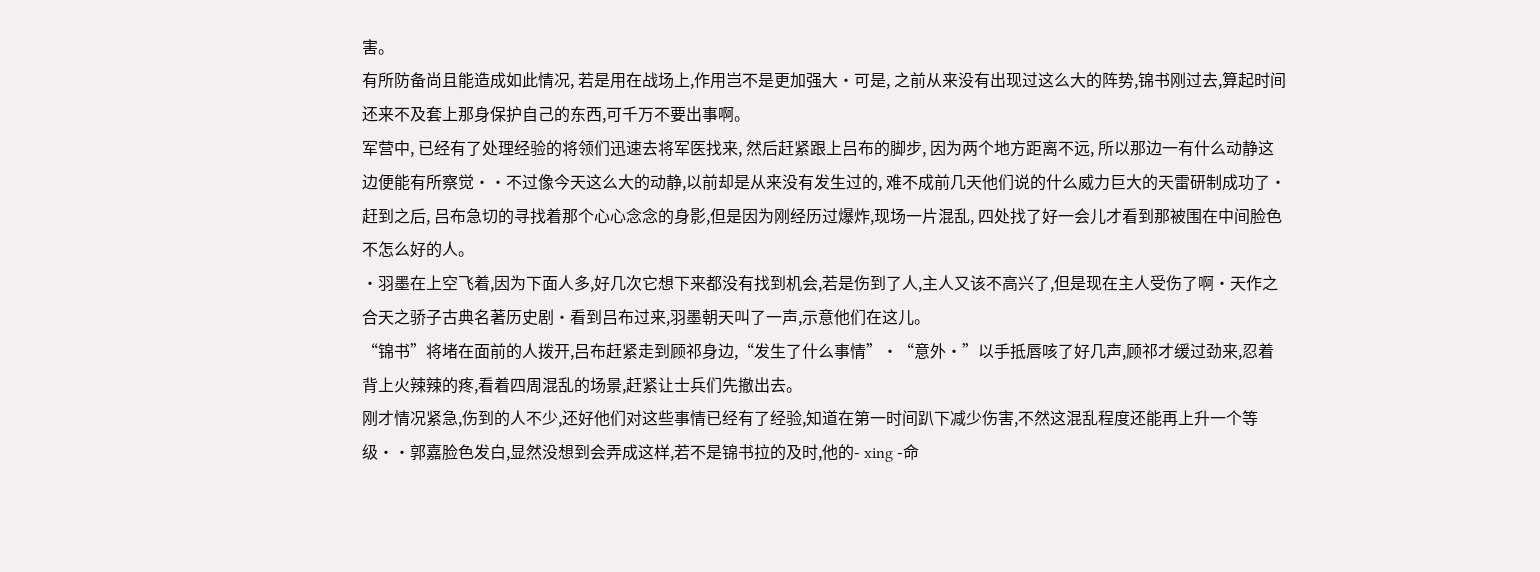害。
有所防备尚且能造成如此情况, 若是用在战场上,作用岂不是更加强大·可是, 之前从来没有出现过这么大的阵势,锦书刚过去,算起时间还来不及套上那身保护自己的东西,可千万不要出事啊。
军营中, 已经有了处理经验的将领们迅速去将军医找来, 然后赶紧跟上吕布的脚步, 因为两个地方距离不远, 所以那边一有什么动静这边便能有所察觉··不过像今天这么大的动静,以前却是从来没有发生过的, 难不成前几天他们说的什么威力巨大的天雷研制成功了·赶到之后, 吕布急切的寻找着那个心心念念的身影,但是因为刚经历过爆炸,现场一片混乱, 四处找了好一会儿才看到那被围在中间脸色不怎么好的人。
·羽墨在上空飞着,因为下面人多,好几次它想下来都没有找到机会,若是伤到了人,主人又该不高兴了,但是现在主人受伤了啊·天作之合天之骄子古典名著历史剧·看到吕布过来,羽墨朝天叫了一声,示意他们在这儿。
“锦书”将堵在面前的人拨开,吕布赶紧走到顾祁身边,“发生了什么事情”·“意外·”以手抵唇咳了好几声,顾祁才缓过劲来,忍着背上火辣辣的疼,看着四周混乱的场景,赶紧让士兵们先撤出去。
刚才情况紧急,伤到的人不少,还好他们对这些事情已经有了经验,知道在第一时间趴下减少伤害,不然这混乱程度还能再上升一个等级··郭嘉脸色发白,显然没想到会弄成这样,若不是锦书拉的及时,他的- xing -命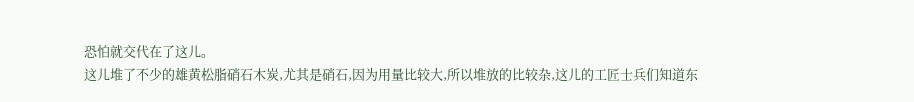恐怕就交代在了这儿。
这儿堆了不少的雄黄松脂硝石木炭,尤其是硝石,因为用量比较大,所以堆放的比较杂,这儿的工匠士兵们知道东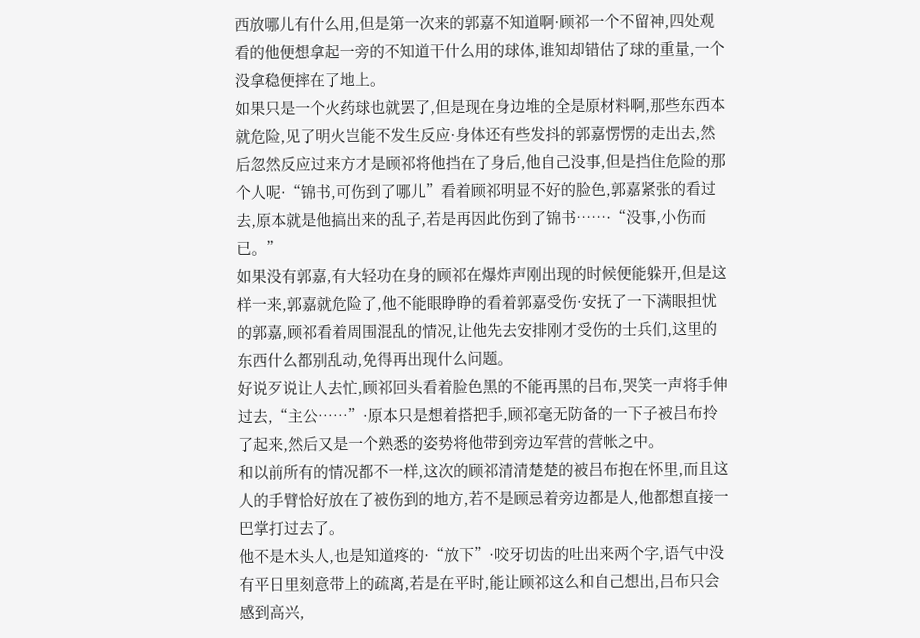西放哪儿有什么用,但是第一次来的郭嘉不知道啊·顾祁一个不留神,四处观看的他便想拿起一旁的不知道干什么用的球体,谁知却错估了球的重量,一个没拿稳便摔在了地上。
如果只是一个火药球也就罢了,但是现在身边堆的全是原材料啊,那些东西本就危险,见了明火岂能不发生反应·身体还有些发抖的郭嘉愣愣的走出去,然后忽然反应过来方才是顾祁将他挡在了身后,他自己没事,但是挡住危险的那个人呢·“锦书,可伤到了哪儿”看着顾祁明显不好的脸色,郭嘉紧张的看过去,原本就是他搞出来的乱子,若是再因此伤到了锦书……·“没事,小伤而已。”
如果没有郭嘉,有大轻功在身的顾祁在爆炸声刚出现的时候便能躲开,但是这样一来,郭嘉就危险了,他不能眼睁睁的看着郭嘉受伤·安抚了一下满眼担忧的郭嘉,顾祁看着周围混乱的情况,让他先去安排刚才受伤的士兵们,这里的东西什么都别乱动,免得再出现什么问题。
好说歹说让人去忙,顾祁回头看着脸色黑的不能再黑的吕布,哭笑一声将手伸过去,“主公……”·原本只是想着搭把手,顾祁毫无防备的一下子被吕布拎了起来,然后又是一个熟悉的姿势将他带到旁边军营的营帐之中。
和以前所有的情况都不一样,这次的顾祁清清楚楚的被吕布抱在怀里,而且这人的手臂恰好放在了被伤到的地方,若不是顾忌着旁边都是人,他都想直接一巴掌打过去了。
他不是木头人,也是知道疼的·“放下”·咬牙切齿的吐出来两个字,语气中没有平日里刻意带上的疏离,若是在平时,能让顾祁这么和自己想出,吕布只会感到高兴,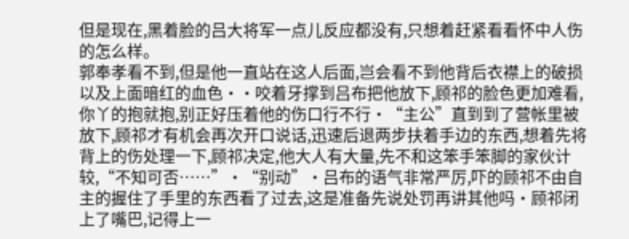但是现在,黑着脸的吕大将军一点儿反应都没有,只想着赶紧看看怀中人伤的怎么样。
郭奉孝看不到,但是他一直站在这人后面,岂会看不到他背后衣襟上的破损以及上面暗红的血色··咬着牙撑到吕布把他放下,顾祁的脸色更加难看,你丫的抱就抱,别正好压着他的伤口行不行·“主公”直到到了营帐里被放下,顾祁才有机会再次开口说话,迅速后退两步扶着手边的东西,想着先将背上的伤处理一下,顾祁决定,他大人有大量,先不和这笨手笨脚的家伙计较,“不知可否……”·“别动”·吕布的语气非常严厉,吓的顾祁不由自主的握住了手里的东西看了过去,这是准备先说处罚再讲其他吗·顾祁闭上了嘴巴,记得上一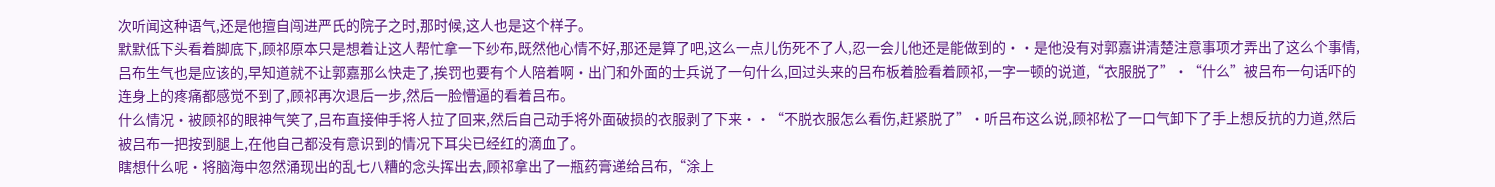次听闻这种语气,还是他擅自闯进严氏的院子之时,那时候,这人也是这个样子。
默默低下头看着脚底下,顾祁原本只是想着让这人帮忙拿一下纱布,既然他心情不好,那还是算了吧,这么一点儿伤死不了人,忍一会儿他还是能做到的··是他没有对郭嘉讲清楚注意事项才弄出了这么个事情,吕布生气也是应该的,早知道就不让郭嘉那么快走了,挨罚也要有个人陪着啊·出门和外面的士兵说了一句什么,回过头来的吕布板着脸看着顾祁,一字一顿的说道,“衣服脱了”·“什么”被吕布一句话吓的连身上的疼痛都感觉不到了,顾祁再次退后一步,然后一脸懵逼的看着吕布。
什么情况·被顾祁的眼神气笑了,吕布直接伸手将人拉了回来,然后自己动手将外面破损的衣服剥了下来··“不脱衣服怎么看伤,赶紧脱了”·听吕布这么说,顾祁松了一口气卸下了手上想反抗的力道,然后被吕布一把按到腿上,在他自己都没有意识到的情况下耳尖已经红的滴血了。
瞎想什么呢·将脑海中忽然涌现出的乱七八糟的念头挥出去,顾祁拿出了一瓶药膏递给吕布,“涂上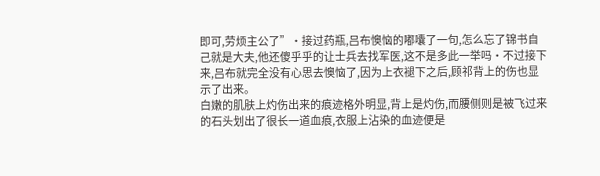即可,劳烦主公了”·接过药瓶,吕布懊恼的嘟囔了一句,怎么忘了锦书自己就是大夫,他还傻乎乎的让士兵去找军医,这不是多此一举吗·不过接下来,吕布就完全没有心思去懊恼了,因为上衣褪下之后,顾祁背上的伤也显示了出来。
白嫩的肌肤上灼伤出来的痕迹格外明显,背上是灼伤,而腰侧则是被飞过来的石头划出了很长一道血痕,衣服上沾染的血迹便是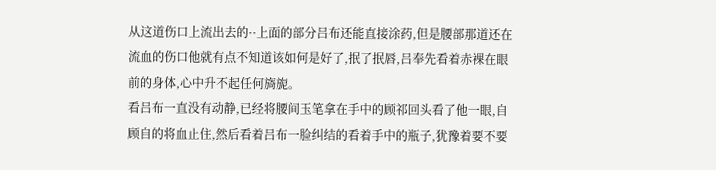从这道伤口上流出去的··上面的部分吕布还能直接涂药,但是腰部那道还在流血的伤口他就有点不知道该如何是好了,抿了抿唇,吕奉先看着赤裸在眼前的身体,心中升不起任何旖旎。
看吕布一直没有动静,已经将腰间玉笔拿在手中的顾祁回头看了他一眼,自顾自的将血止住,然后看着吕布一脸纠结的看着手中的瓶子,犹豫着要不要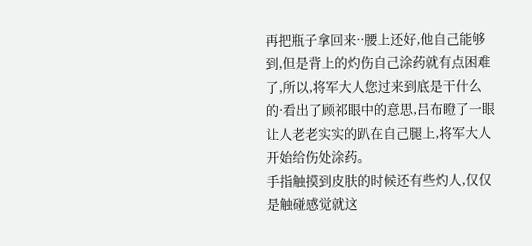再把瓶子拿回来··腰上还好,他自己能够到,但是背上的灼伤自己涂药就有点困难了,所以,将军大人您过来到底是干什么的·看出了顾祁眼中的意思,吕布瞪了一眼让人老老实实的趴在自己腿上,将军大人开始给伤处涂药。
手指触摸到皮肤的时候还有些灼人,仅仅是触碰感觉就这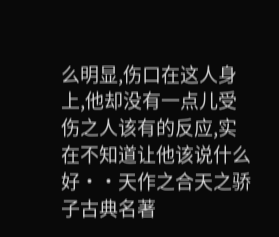么明显,伤口在这人身上,他却没有一点儿受伤之人该有的反应,实在不知道让他该说什么好··天作之合天之骄子古典名著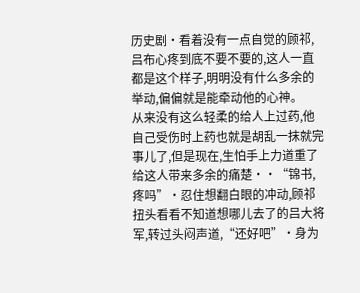历史剧·看着没有一点自觉的顾祁,吕布心疼到底不要不要的,这人一直都是这个样子,明明没有什么多余的举动,偏偏就是能牵动他的心神。
从来没有这么轻柔的给人上过药,他自己受伤时上药也就是胡乱一抹就完事儿了,但是现在,生怕手上力道重了给这人带来多余的痛楚··“锦书,疼吗”·忍住想翻白眼的冲动,顾祁扭头看看不知道想哪儿去了的吕大将军,转过头闷声道,“还好吧”·身为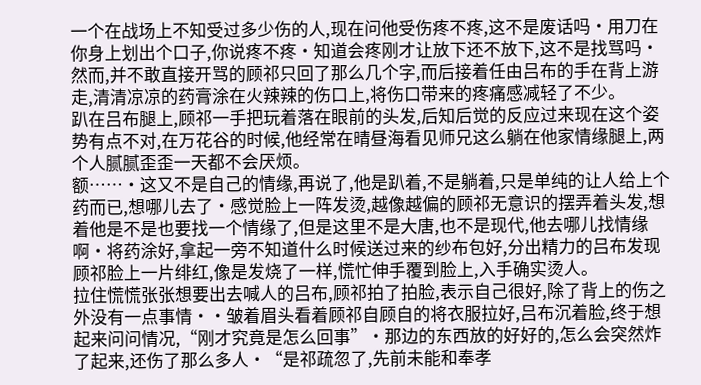一个在战场上不知受过多少伤的人,现在问他受伤疼不疼,这不是废话吗·用刀在你身上划出个口子,你说疼不疼·知道会疼刚才让放下还不放下,这不是找骂吗·然而,并不敢直接开骂的顾祁只回了那么几个字,而后接着任由吕布的手在背上游走,清清凉凉的药膏涂在火辣辣的伤口上,将伤口带来的疼痛感减轻了不少。
趴在吕布腿上,顾祁一手把玩着落在眼前的头发,后知后觉的反应过来现在这个姿势有点不对,在万花谷的时候,他经常在晴昼海看见师兄这么躺在他家情缘腿上,两个人腻腻歪歪一天都不会厌烦。
额……·这又不是自己的情缘,再说了,他是趴着,不是躺着,只是单纯的让人给上个药而已,想哪儿去了·感觉脸上一阵发烫,越像越偏的顾祁无意识的摆弄着头发,想着他是不是也要找一个情缘了,但是这里不是大唐,也不是现代,他去哪儿找情缘啊·将药涂好,拿起一旁不知道什么时候送过来的纱布包好,分出精力的吕布发现顾祁脸上一片绯红,像是发烧了一样,慌忙伸手覆到脸上,入手确实烫人。
拉住慌慌张张想要出去喊人的吕布,顾祁拍了拍脸,表示自己很好,除了背上的伤之外没有一点事情··皱着眉头看着顾祁自顾自的将衣服拉好,吕布沉着脸,终于想起来问问情况,“刚才究竟是怎么回事”·那边的东西放的好好的,怎么会突然炸了起来,还伤了那么多人·“是祁疏忽了,先前未能和奉孝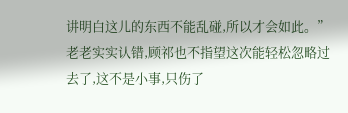讲明白这儿的东西不能乱碰,所以才会如此。”
老老实实认错,顾祁也不指望这次能轻松忽略过去了,这不是小事,只伤了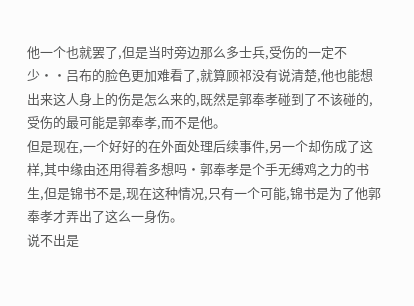他一个也就罢了,但是当时旁边那么多士兵,受伤的一定不少··吕布的脸色更加难看了,就算顾祁没有说清楚,他也能想出来这人身上的伤是怎么来的,既然是郭奉孝碰到了不该碰的,受伤的最可能是郭奉孝,而不是他。
但是现在,一个好好的在外面处理后续事件,另一个却伤成了这样,其中缘由还用得着多想吗·郭奉孝是个手无缚鸡之力的书生,但是锦书不是,现在这种情况,只有一个可能,锦书是为了他郭奉孝才弄出了这么一身伤。
说不出是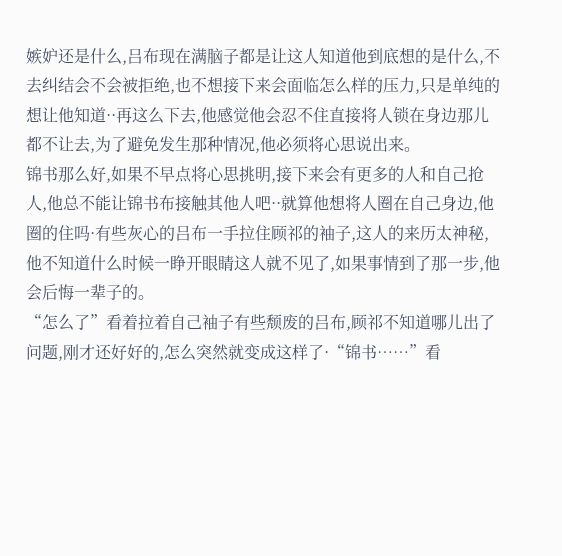嫉妒还是什么,吕布现在满脑子都是让这人知道他到底想的是什么,不去纠结会不会被拒绝,也不想接下来会面临怎么样的压力,只是单纯的想让他知道··再这么下去,他感觉他会忍不住直接将人锁在身边那儿都不让去,为了避免发生那种情况,他必须将心思说出来。
锦书那么好,如果不早点将心思挑明,接下来会有更多的人和自己抢人,他总不能让锦书布接触其他人吧··就算他想将人圈在自己身边,他圈的住吗·有些灰心的吕布一手拉住顾祁的袖子,这人的来历太神秘,他不知道什么时候一睁开眼睛这人就不见了,如果事情到了那一步,他会后悔一辈子的。
“怎么了”看着拉着自己袖子有些颓废的吕布,顾祁不知道哪儿出了问题,刚才还好好的,怎么突然就变成这样了·“锦书……”看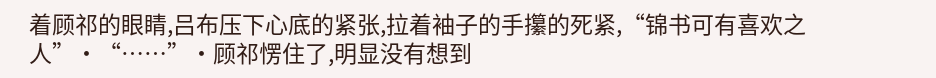着顾祁的眼睛,吕布压下心底的紧张,拉着袖子的手攥的死紧,“锦书可有喜欢之人”·“……”·顾祁愣住了,明显没有想到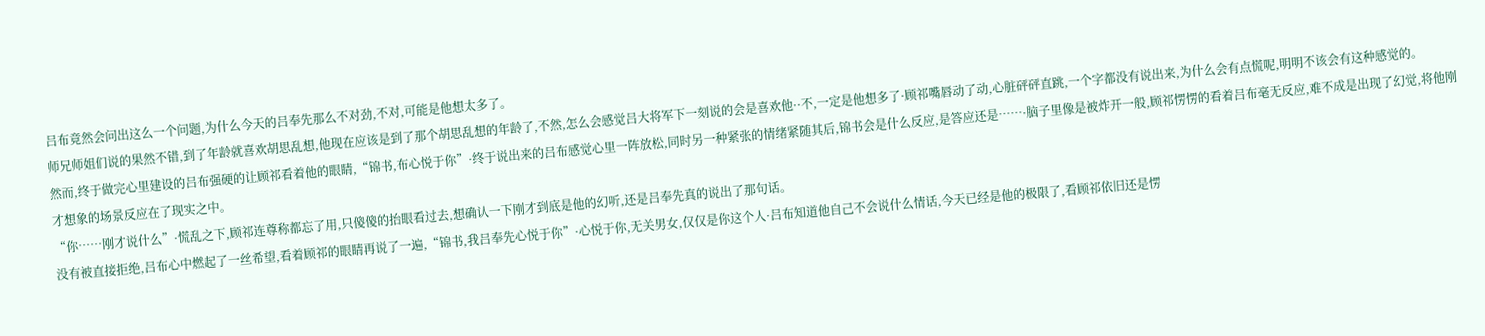吕布竟然会问出这么一个问题,为什么今天的吕奉先那么不对劲,不对,可能是他想太多了。
师兄师姐们说的果然不错,到了年龄就喜欢胡思乱想,他现在应该是到了那个胡思乱想的年龄了,不然,怎么会感觉吕大将军下一刻说的会是喜欢他··不,一定是他想多了·顾祁嘴唇动了动,心脏砰砰直跳,一个字都没有说出来,为什么会有点慌呢,明明不该会有这种感觉的。
然而,终于做完心里建设的吕布强硬的让顾祁看着他的眼睛,“锦书,布心悦于你”·终于说出来的吕布感觉心里一阵放松,同时另一种紧张的情绪紧随其后,锦书会是什么反应,是答应还是……·脑子里像是被炸开一般,顾祁愣愣的看着吕布毫无反应,难不成是出现了幻觉,将他刚才想象的场景反应在了现实之中。
“你……刚才说什么”·慌乱之下,顾祁连尊称都忘了用,只傻傻的抬眼看过去,想确认一下刚才到底是他的幻听,还是吕奉先真的说出了那句话。
没有被直接拒绝,吕布心中燃起了一丝希望,看着顾祁的眼睛再说了一遍,“锦书,我吕奉先心悦于你”·心悦于你,无关男女,仅仅是你这个人·吕布知道他自己不会说什么情话,今天已经是他的极限了,看顾祁依旧还是愣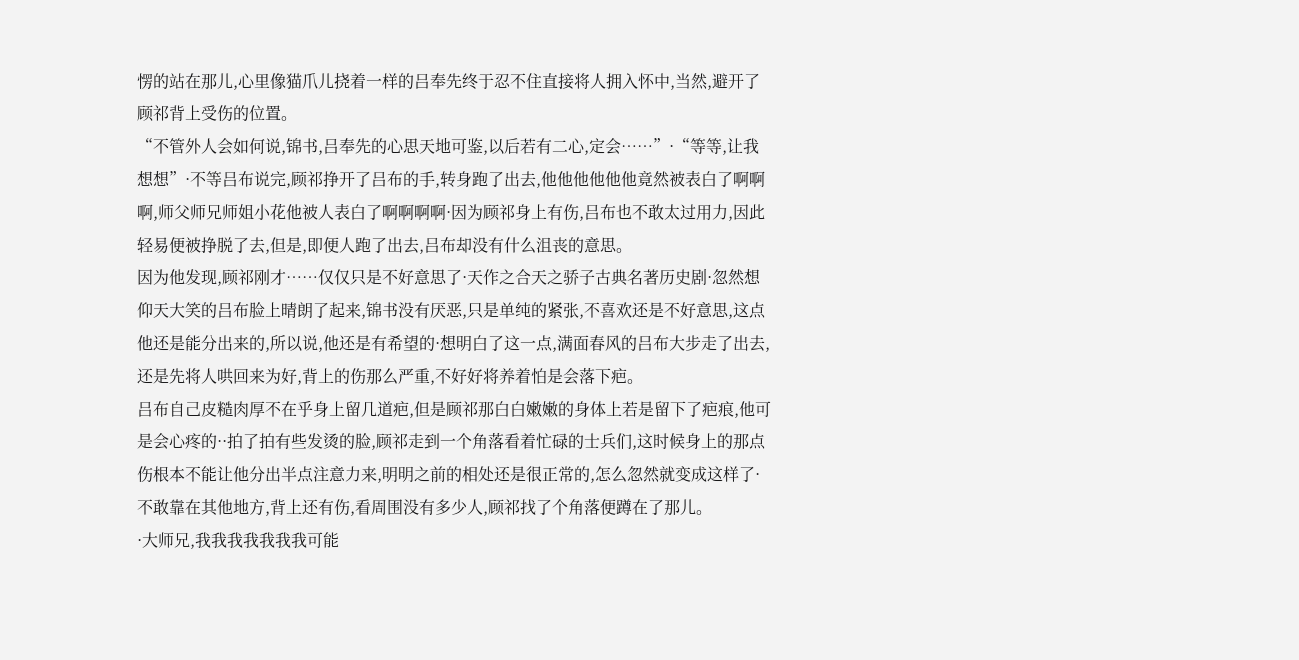愣的站在那儿,心里像猫爪儿挠着一样的吕奉先终于忍不住直接将人拥入怀中,当然,避开了顾祁背上受伤的位置。
“不管外人会如何说,锦书,吕奉先的心思天地可鉴,以后若有二心,定会……”·“等等,让我想想”·不等吕布说完,顾祁挣开了吕布的手,转身跑了出去,他他他他他他竟然被表白了啊啊啊,师父师兄师姐小花他被人表白了啊啊啊啊·因为顾祁身上有伤,吕布也不敢太过用力,因此轻易便被挣脱了去,但是,即便人跑了出去,吕布却没有什么沮丧的意思。
因为他发现,顾祁刚才……仅仅只是不好意思了·天作之合天之骄子古典名著历史剧·忽然想仰天大笑的吕布脸上晴朗了起来,锦书没有厌恶,只是单纯的紧张,不喜欢还是不好意思,这点他还是能分出来的,所以说,他还是有希望的·想明白了这一点,满面春风的吕布大步走了出去,还是先将人哄回来为好,背上的伤那么严重,不好好将养着怕是会落下疤。
吕布自己皮糙肉厚不在乎身上留几道疤,但是顾祁那白白嫩嫩的身体上若是留下了疤痕,他可是会心疼的··拍了拍有些发烫的脸,顾祁走到一个角落看着忙碌的士兵们,这时候身上的那点伤根本不能让他分出半点注意力来,明明之前的相处还是很正常的,怎么忽然就变成这样了·不敢靠在其他地方,背上还有伤,看周围没有多少人,顾祁找了个角落便蹲在了那儿。
·大师兄,我我我我我我我可能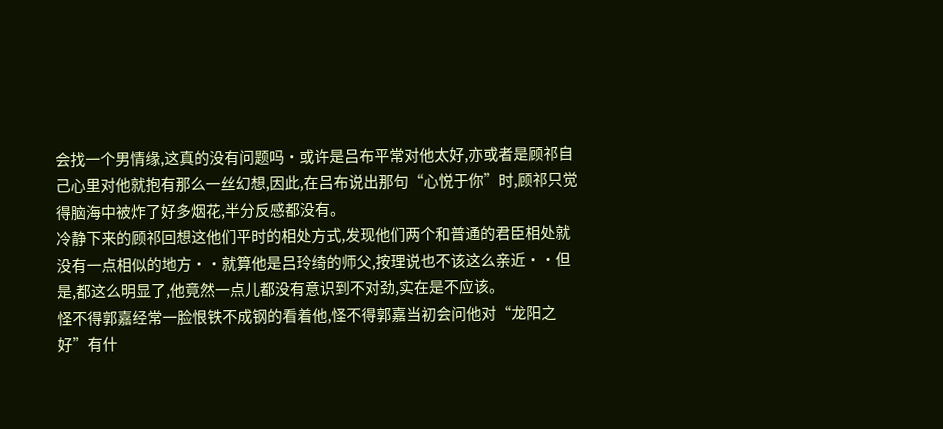会找一个男情缘,这真的没有问题吗·或许是吕布平常对他太好,亦或者是顾祁自己心里对他就抱有那么一丝幻想,因此,在吕布说出那句“心悦于你”时,顾祁只觉得脑海中被炸了好多烟花,半分反感都没有。
冷静下来的顾祁回想这他们平时的相处方式,发现他们两个和普通的君臣相处就没有一点相似的地方··就算他是吕玲绮的师父,按理说也不该这么亲近··但是,都这么明显了,他竟然一点儿都没有意识到不对劲,实在是不应该。
怪不得郭嘉经常一脸恨铁不成钢的看着他,怪不得郭嘉当初会问他对“龙阳之好”有什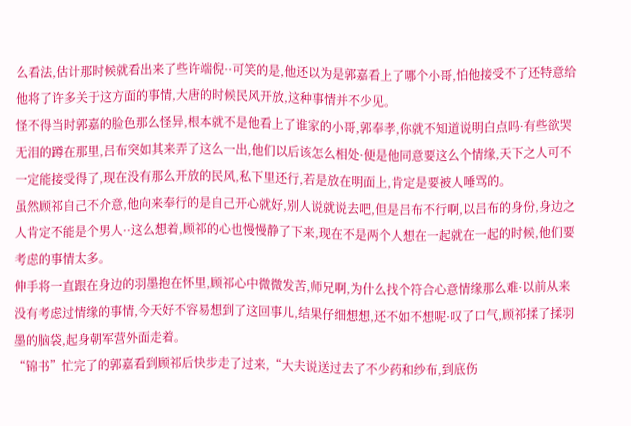么看法,估计那时候就看出来了些许端倪··可笑的是,他还以为是郭嘉看上了哪个小哥,怕他接受不了还特意给他将了许多关于这方面的事情,大唐的时候民风开放,这种事情并不少见。
怪不得当时郭嘉的脸色那么怪异,根本就不是他看上了谁家的小哥,郭奉孝,你就不知道说明白点吗·有些欲哭无泪的蹲在那里,吕布突如其来弄了这么一出,他们以后该怎么相处·便是他同意要这么个情缘,天下之人可不一定能接受得了,现在没有那么开放的民风,私下里还行,若是放在明面上,肯定是要被人唾骂的。
虽然顾祁自己不介意,他向来奉行的是自己开心就好,别人说就说去吧,但是吕布不行啊,以吕布的身份,身边之人肯定不能是个男人··这么想着,顾祁的心也慢慢静了下来,现在不是两个人想在一起就在一起的时候,他们要考虑的事情太多。
伸手将一直跟在身边的羽墨抱在怀里,顾祁心中微微发苦,师兄啊,为什么找个符合心意情缘那么难·以前从来没有考虑过情缘的事情,今天好不容易想到了这回事儿,结果仔细想想,还不如不想呢·叹了口气,顾祁揉了揉羽墨的脑袋,起身朝军营外面走着。
“锦书”忙完了的郭嘉看到顾祁后快步走了过来,“大夫说送过去了不少药和纱布,到底伤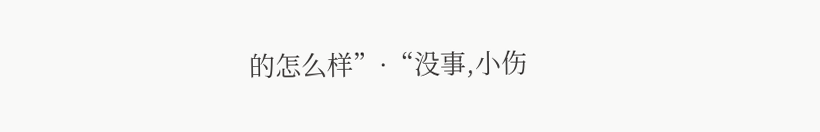的怎么样”·“没事,小伤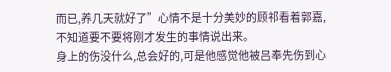而已,养几天就好了”心情不是十分美妙的顾祁看着郭嘉,不知道要不要将刚才发生的事情说出来。
身上的伤没什么,总会好的,可是他感觉他被吕奉先伤到心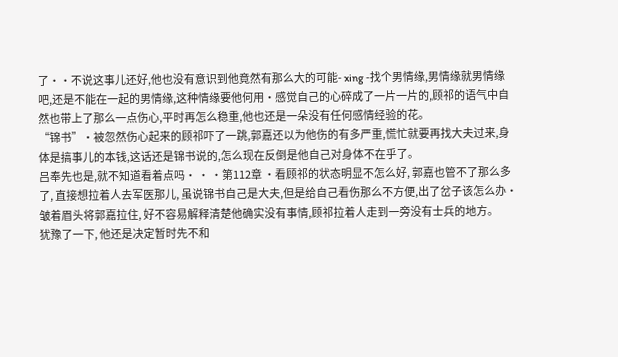了··不说这事儿还好,他也没有意识到他竟然有那么大的可能- xing -找个男情缘,男情缘就男情缘吧,还是不能在一起的男情缘,这种情缘要他何用·感觉自己的心碎成了一片一片的,顾祁的语气中自然也带上了那么一点伤心,平时再怎么稳重,他也还是一朵没有任何感情经验的花。
“锦书”·被忽然伤心起来的顾祁吓了一跳,郭嘉还以为他伤的有多严重,慌忙就要再找大夫过来,身体是搞事儿的本钱,这话还是锦书说的,怎么现在反倒是他自己对身体不在乎了。
吕奉先也是,就不知道看着点吗· · ·第112章 ·看顾祁的状态明显不怎么好, 郭嘉也管不了那么多了, 直接想拉着人去军医那儿, 虽说锦书自己是大夫,但是给自己看伤那么不方便,出了岔子该怎么办·皱着眉头将郭嘉拉住, 好不容易解释清楚他确实没有事情,顾祁拉着人走到一旁没有士兵的地方。
犹豫了一下, 他还是决定暂时先不和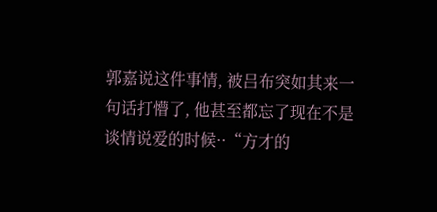郭嘉说这件事情, 被吕布突如其来一句话打懵了, 他甚至都忘了现在不是谈情说爱的时候··“方才的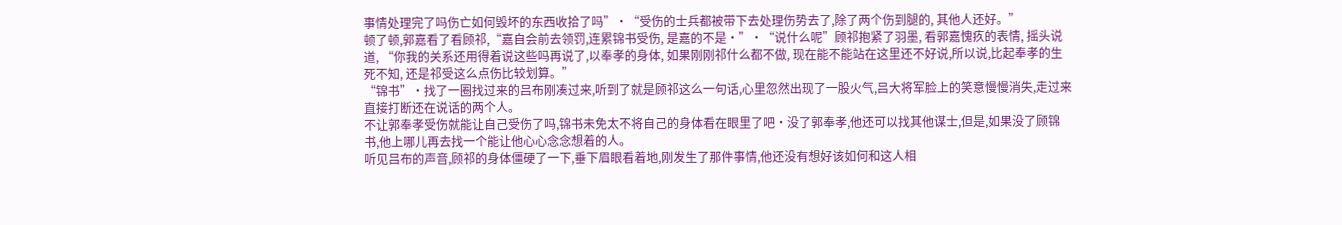事情处理完了吗伤亡如何毁坏的东西收拾了吗”·“受伤的士兵都被带下去处理伤势去了,除了两个伤到腿的, 其他人还好。”
顿了顿,郭嘉看了看顾祁,“嘉自会前去领罚,连累锦书受伤, 是嘉的不是·”·“说什么呢”顾祁抱紧了羽墨, 看郭嘉愧疚的表情, 摇头说道, “你我的关系还用得着说这些吗再说了,以奉孝的身体, 如果刚刚祁什么都不做, 现在能不能站在这里还不好说,所以说,比起奉孝的生死不知, 还是祁受这么点伤比较划算。”
“锦书”·找了一圈找过来的吕布刚凑过来,听到了就是顾祁这么一句话,心里忽然出现了一股火气,吕大将军脸上的笑意慢慢消失,走过来直接打断还在说话的两个人。
不让郭奉孝受伤就能让自己受伤了吗,锦书未免太不将自己的身体看在眼里了吧·没了郭奉孝,他还可以找其他谋士,但是,如果没了顾锦书,他上哪儿再去找一个能让他心心念念想着的人。
听见吕布的声音,顾祁的身体僵硬了一下,垂下眉眼看着地,刚发生了那件事情,他还没有想好该如何和这人相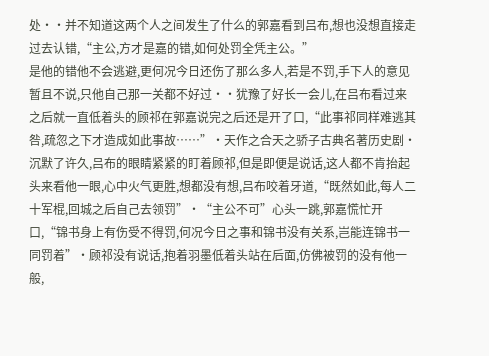处··并不知道这两个人之间发生了什么的郭嘉看到吕布,想也没想直接走过去认错,“主公,方才是嘉的错,如何处罚全凭主公。”
是他的错他不会逃避,更何况今日还伤了那么多人,若是不罚,手下人的意见暂且不说,只他自己那一关都不好过··犹豫了好长一会儿,在吕布看过来之后就一直低着头的顾祁在郭嘉说完之后还是开了口,“此事祁同样难逃其咎,疏忽之下才造成如此事故……”·天作之合天之骄子古典名著历史剧·沉默了许久,吕布的眼睛紧紧的盯着顾祁,但是即便是说话,这人都不肯抬起头来看他一眼,心中火气更胜,想都没有想,吕布咬着牙道,“既然如此,每人二十军棍,回城之后自己去领罚”·“主公不可”心头一跳,郭嘉慌忙开口,“锦书身上有伤受不得罚,何况今日之事和锦书没有关系,岂能连锦书一同罚着”·顾祁没有说话,抱着羽墨低着头站在后面,仿佛被罚的没有他一般,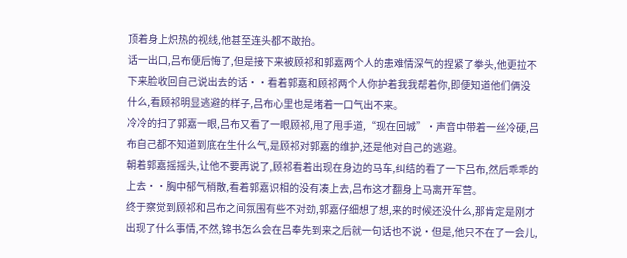顶着身上炽热的视线,他甚至连头都不敢抬。
话一出口,吕布便后悔了,但是接下来被顾祁和郭嘉两个人的患难情深气的捏紧了拳头,他更拉不下来脸收回自己说出去的话··看着郭嘉和顾祁两个人你护着我我帮着你,即便知道他们俩没什么,看顾祁明显逃避的样子,吕布心里也是堵着一口气出不来。
冷冷的扫了郭嘉一眼,吕布又看了一眼顾祁,甩了甩手道,“现在回城”·声音中带着一丝冷硬,吕布自己都不知道到底在生什么气,是顾祁对郭嘉的维护,还是他对自己的逃避。
朝着郭嘉摇摇头,让他不要再说了,顾祁看着出现在身边的马车,纠结的看了一下吕布,然后乖乖的上去··胸中郁气稍散,看着郭嘉识相的没有凑上去,吕布这才翻身上马离开军营。
终于察觉到顾祁和吕布之间氛围有些不对劲,郭嘉仔细想了想,来的时候还没什么,那肯定是刚才出现了什么事情,不然,锦书怎么会在吕奉先到来之后就一句话也不说·但是,他只不在了一会儿,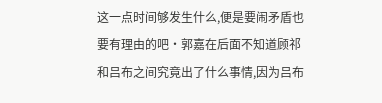这一点时间够发生什么,便是要闹矛盾也要有理由的吧·郭嘉在后面不知道顾祁和吕布之间究竟出了什么事情,因为吕布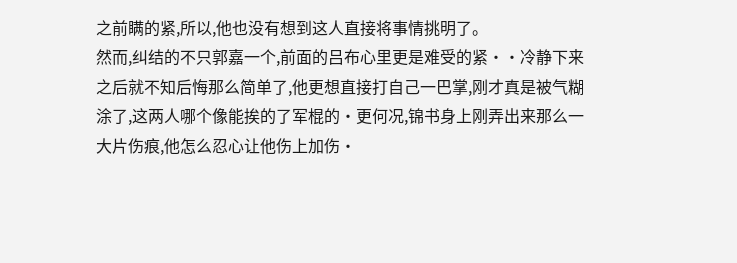之前瞒的紧,所以,他也没有想到这人直接将事情挑明了。
然而,纠结的不只郭嘉一个,前面的吕布心里更是难受的紧··冷静下来之后就不知后悔那么简单了,他更想直接打自己一巴掌,刚才真是被气糊涂了,这两人哪个像能挨的了军棍的·更何况,锦书身上刚弄出来那么一大片伤痕,他怎么忍心让他伤上加伤·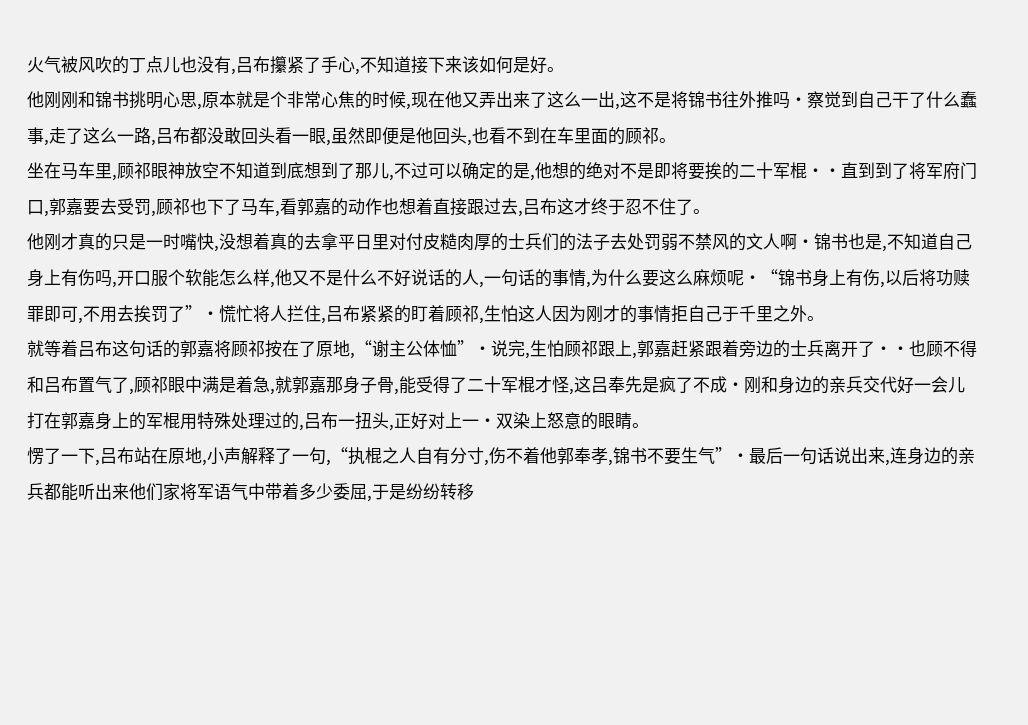火气被风吹的丁点儿也没有,吕布攥紧了手心,不知道接下来该如何是好。
他刚刚和锦书挑明心思,原本就是个非常心焦的时候,现在他又弄出来了这么一出,这不是将锦书往外推吗·察觉到自己干了什么蠢事,走了这么一路,吕布都没敢回头看一眼,虽然即便是他回头,也看不到在车里面的顾祁。
坐在马车里,顾祁眼神放空不知道到底想到了那儿,不过可以确定的是,他想的绝对不是即将要挨的二十军棍··直到到了将军府门口,郭嘉要去受罚,顾祁也下了马车,看郭嘉的动作也想着直接跟过去,吕布这才终于忍不住了。
他刚才真的只是一时嘴快,没想着真的去拿平日里对付皮糙肉厚的士兵们的法子去处罚弱不禁风的文人啊·锦书也是,不知道自己身上有伤吗,开口服个软能怎么样,他又不是什么不好说话的人,一句话的事情,为什么要这么麻烦呢·“锦书身上有伤,以后将功赎罪即可,不用去挨罚了”·慌忙将人拦住,吕布紧紧的盯着顾祁,生怕这人因为刚才的事情拒自己于千里之外。
就等着吕布这句话的郭嘉将顾祁按在了原地,“谢主公体恤”·说完,生怕顾祁跟上,郭嘉赶紧跟着旁边的士兵离开了··也顾不得和吕布置气了,顾祁眼中满是着急,就郭嘉那身子骨,能受得了二十军棍才怪,这吕奉先是疯了不成·刚和身边的亲兵交代好一会儿打在郭嘉身上的军棍用特殊处理过的,吕布一扭头,正好对上一·双染上怒意的眼睛。
愣了一下,吕布站在原地,小声解释了一句,“执棍之人自有分寸,伤不着他郭奉孝,锦书不要生气”·最后一句话说出来,连身边的亲兵都能听出来他们家将军语气中带着多少委屈,于是纷纷转移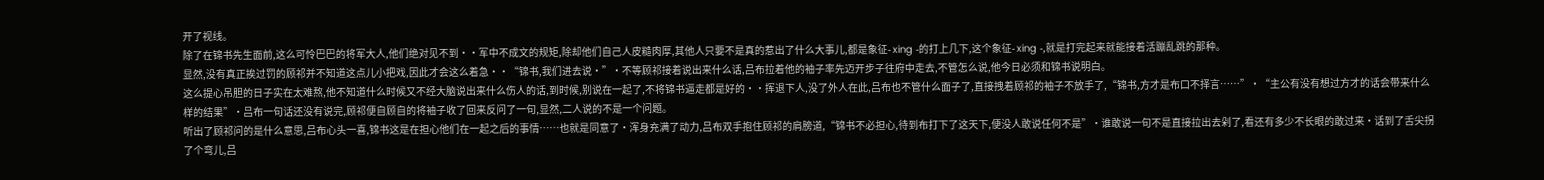开了视线。
除了在锦书先生面前,这么可怜巴巴的将军大人,他们绝对见不到··军中不成文的规矩,除却他们自己人皮糙肉厚,其他人只要不是真的惹出了什么大事儿,都是象征- xing -的打上几下,这个象征- xing -,就是打完起来就能接着活蹦乱跳的那种。
显然,没有真正挨过罚的顾祁并不知道这点儿小把戏,因此才会这么着急··“锦书,我们进去说·”·不等顾祁接着说出来什么话,吕布拉着他的袖子率先迈开步子往府中走去,不管怎么说,他今日必须和锦书说明白。
这么提心吊胆的日子实在太难熬,他不知道什么时候又不经大脑说出来什么伤人的话,到时候,别说在一起了,不将锦书逼走都是好的··挥退下人,没了外人在此,吕布也不管什么面子了,直接拽着顾祁的袖子不放手了,“锦书,方才是布口不择言……”·“主公有没有想过方才的话会带来什么样的结果”·吕布一句话还没有说完,顾祁便自顾自的将袖子收了回来反问了一句,显然,二人说的不是一个问题。
听出了顾祁问的是什么意思,吕布心头一喜,锦书这是在担心他们在一起之后的事情……也就是同意了·浑身充满了动力,吕布双手抱住顾祁的肩膀道,“锦书不必担心,待到布打下了这天下,便没人敢说任何不是”·谁敢说一句不是直接拉出去剁了,看还有多少不长眼的敢过来·话到了舌尖拐了个弯儿,吕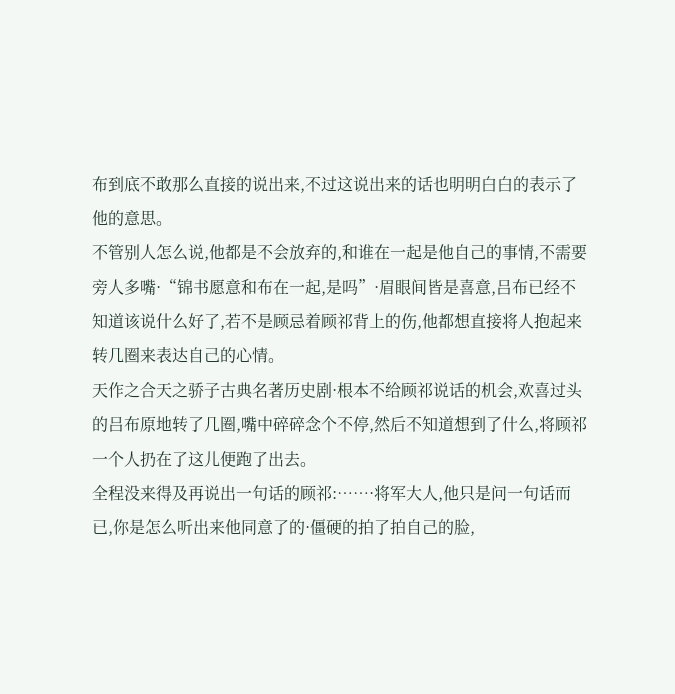布到底不敢那么直接的说出来,不过这说出来的话也明明白白的表示了他的意思。
不管别人怎么说,他都是不会放弃的,和谁在一起是他自己的事情,不需要旁人多嘴·“锦书愿意和布在一起,是吗”·眉眼间皆是喜意,吕布已经不知道该说什么好了,若不是顾忌着顾祁背上的伤,他都想直接将人抱起来转几圈来表达自己的心情。
天作之合天之骄子古典名著历史剧·根本不给顾祁说话的机会,欢喜过头的吕布原地转了几圈,嘴中碎碎念个不停,然后不知道想到了什么,将顾祁一个人扔在了这儿便跑了出去。
全程没来得及再说出一句话的顾祁:……·将军大人,他只是问一句话而已,你是怎么听出来他同意了的·僵硬的拍了拍自己的脸,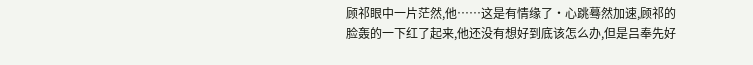顾祁眼中一片茫然,他……这是有情缘了·心跳蓦然加速,顾祁的脸轰的一下红了起来,他还没有想好到底该怎么办,但是吕奉先好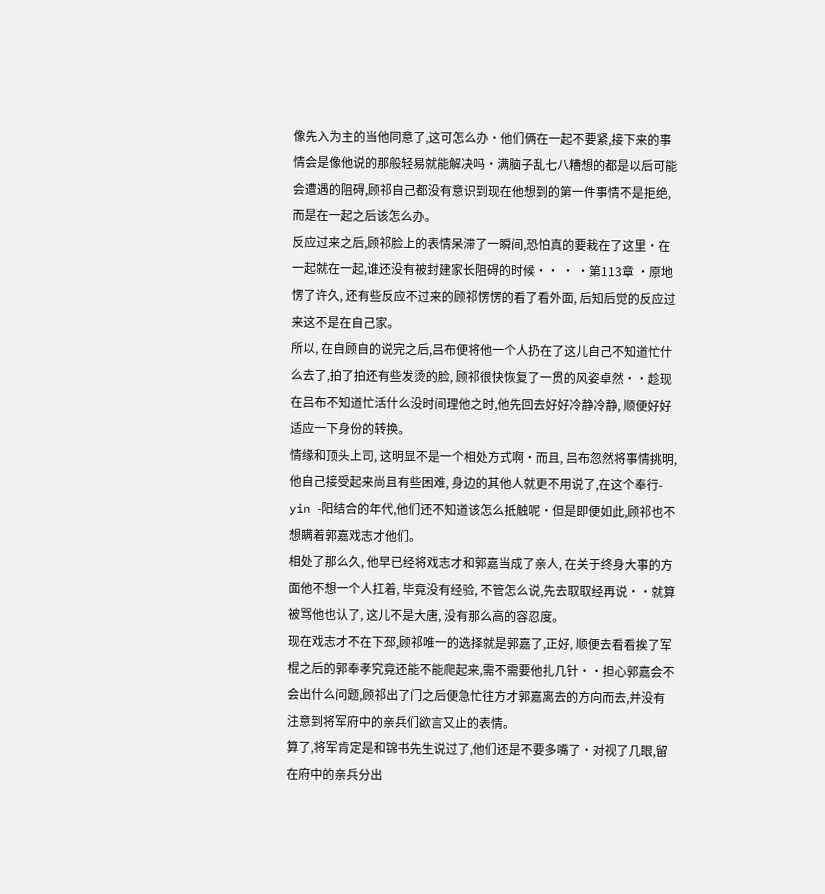像先入为主的当他同意了,这可怎么办·他们俩在一起不要紧,接下来的事情会是像他说的那般轻易就能解决吗·满脑子乱七八糟想的都是以后可能会遭遇的阻碍,顾祁自己都没有意识到现在他想到的第一件事情不是拒绝,而是在一起之后该怎么办。
反应过来之后,顾祁脸上的表情呆滞了一瞬间,恐怕真的要栽在了这里·在一起就在一起,谁还没有被封建家长阻碍的时候·· · ·第113章 ·原地愣了许久, 还有些反应不过来的顾祁愣愣的看了看外面, 后知后觉的反应过来这不是在自己家。
所以, 在自顾自的说完之后,吕布便将他一个人扔在了这儿自己不知道忙什么去了,拍了拍还有些发烫的脸, 顾祁很快恢复了一贯的风姿卓然··趁现在吕布不知道忙活什么没时间理他之时,他先回去好好冷静冷静, 顺便好好适应一下身份的转换。
情缘和顶头上司, 这明显不是一个相处方式啊·而且, 吕布忽然将事情挑明,他自己接受起来尚且有些困难, 身边的其他人就更不用说了,在这个奉行- yin -阳结合的年代,他们还不知道该怎么抵触呢·但是即便如此,顾祁也不想瞒着郭嘉戏志才他们。
相处了那么久, 他早已经将戏志才和郭嘉当成了亲人, 在关于终身大事的方面他不想一个人扛着, 毕竟没有经验, 不管怎么说,先去取取经再说··就算被骂他也认了, 这儿不是大唐, 没有那么高的容忍度。
现在戏志才不在下邳,顾祁唯一的选择就是郭嘉了,正好, 顺便去看看挨了军棍之后的郭奉孝究竟还能不能爬起来,需不需要他扎几针··担心郭嘉会不会出什么问题,顾祁出了门之后便急忙往方才郭嘉离去的方向而去,并没有注意到将军府中的亲兵们欲言又止的表情。
算了,将军肯定是和锦书先生说过了,他们还是不要多嘴了·对视了几眼,留在府中的亲兵分出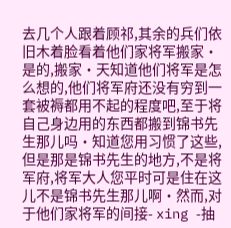去几个人跟着顾祁,其余的兵们依旧木着脸看着他们家将军搬家·是的,搬家·天知道他们将军是怎么想的,他们将军府还没有穷到一套被褥都用不起的程度吧,至于将自己身边用的东西都搬到锦书先生那儿吗·知道您用习惯了这些,但是那是锦书先生的地方,不是将军府,将军大人您平时可是住在这儿不是锦书先生那儿啊·然而,对于他们家将军的间接- xing -抽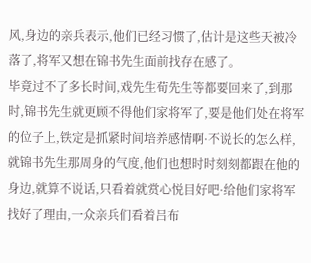风,身边的亲兵表示,他们已经习惯了,估计是这些天被冷落了,将军又想在锦书先生面前找存在感了。
毕竟过不了多长时间,戏先生荀先生等都要回来了,到那时,锦书先生就更顾不得他们家将军了,要是他们处在将军的位子上,铁定是抓紧时间培养感情啊·不说长的怎么样,就锦书先生那周身的气度,他们也想时时刻刻都跟在他的身边,就算不说话,只看着就赏心悦目好吧·给他们家将军找好了理由,一众亲兵们看着吕布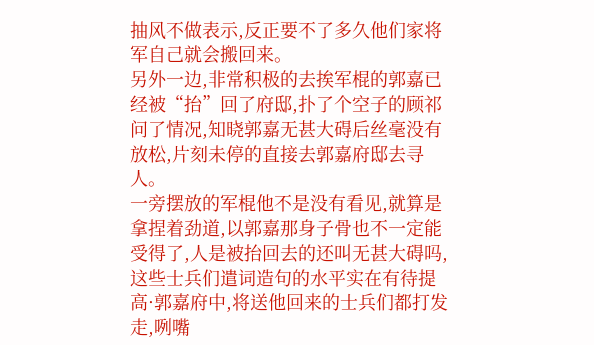抽风不做表示,反正要不了多久他们家将军自己就会搬回来。
另外一边,非常积极的去挨军棍的郭嘉已经被“抬”回了府邸,扑了个空子的顾祁问了情况,知晓郭嘉无甚大碍后丝毫没有放松,片刻未停的直接去郭嘉府邸去寻人。
一旁摆放的军棍他不是没有看见,就算是拿捏着劲道,以郭嘉那身子骨也不一定能受得了,人是被抬回去的还叫无甚大碍吗,这些士兵们遣词造句的水平实在有待提高·郭嘉府中,将送他回来的士兵们都打发走,咧嘴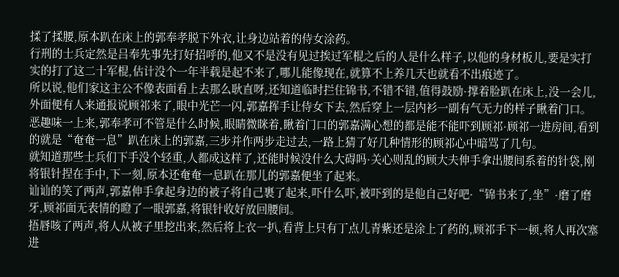揉了揉腰,原本趴在床上的郭奉孝脱下外衣,让身边站着的侍女涂药。
行刑的士兵定然是吕奉先事先打好招呼的,他又不是没有见过挨过军棍之后的人是什么样子,以他的身材板儿,要是实打实的打了这二十军棍,估计没个一年半载是起不来了,哪儿能像现在,就算不上养几天也就看不出痕迹了。
所以说,他们家这主公不像表面看上去那么耿直呀,还知道临时拦住锦书,不错不错,值得鼓励·撑着脸趴在床上,没一会儿,外面便有人来通报说顾祁来了,眼中光芒一闪,郭嘉挥手让侍女下去,然后穿上一层内衫一副有气无力的样子瞅着门口。
恶趣味一上来,郭奉孝可不管是什么时候,眼睛微眯着,瞅着门口的郭嘉满心想的都是能不能吓到顾祁·顾祁一进房间,看到的就是“奄奄一息”趴在床上的郭嘉,三步并作两步走过去,一路上猜了好几种情形的顾祁心中暗骂了几句。
就知道那些士兵们下手没个轻重,人都成这样了,还能时候没什么大碍吗·关心则乱的顾大夫伸手拿出腰间系着的针袋,刚将银针捏在手中,下一刻,原本还奄奄一息趴在那儿的郭嘉便坐了起来。
讪讪的笑了两声,郭嘉伸手拿起身边的被子将自己裹了起来,吓什么吓,被吓到的是他自己好吧·“锦书来了,坐”·磨了磨牙,顾祁面无表情的瞪了一眼郭嘉,将银针收好放回腰间。
捂唇咳了两声,将人从被子里挖出来,然后将上衣一扒,看背上只有丁点儿青紫还是涂上了药的,顾祁手下一顿,将人再次塞进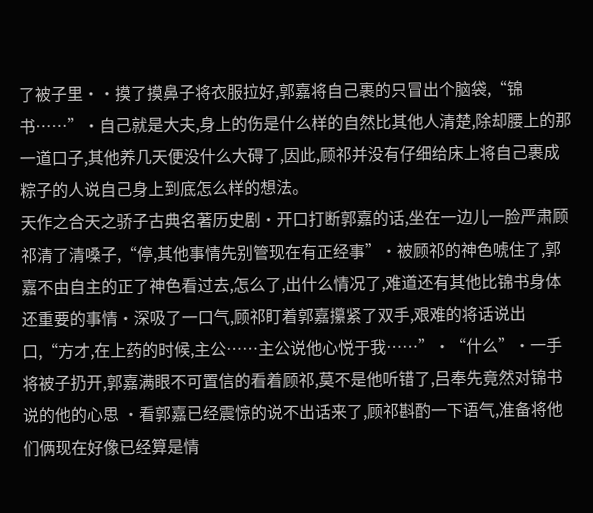了被子里··摸了摸鼻子将衣服拉好,郭嘉将自己裹的只冒出个脑袋,“锦书……”·自己就是大夫,身上的伤是什么样的自然比其他人清楚,除却腰上的那一道口子,其他养几天便没什么大碍了,因此,顾祁并没有仔细给床上将自己裹成粽子的人说自己身上到底怎么样的想法。
天作之合天之骄子古典名著历史剧·开口打断郭嘉的话,坐在一边儿一脸严肃顾祁清了清嗓子,“停,其他事情先别管现在有正经事”·被顾祁的神色唬住了,郭嘉不由自主的正了神色看过去,怎么了,出什么情况了,难道还有其他比锦书身体还重要的事情·深吸了一口气,顾祁盯着郭嘉攥紧了双手,艰难的将话说出口,“方才,在上药的时候,主公……主公说他心悦于我……”·“什么”·一手将被子扔开,郭嘉满眼不可置信的看着顾祁,莫不是他听错了,吕奉先竟然对锦书说的他的心思 ·看郭嘉已经震惊的说不出话来了,顾祁斟酌一下语气,准备将他们俩现在好像已经算是情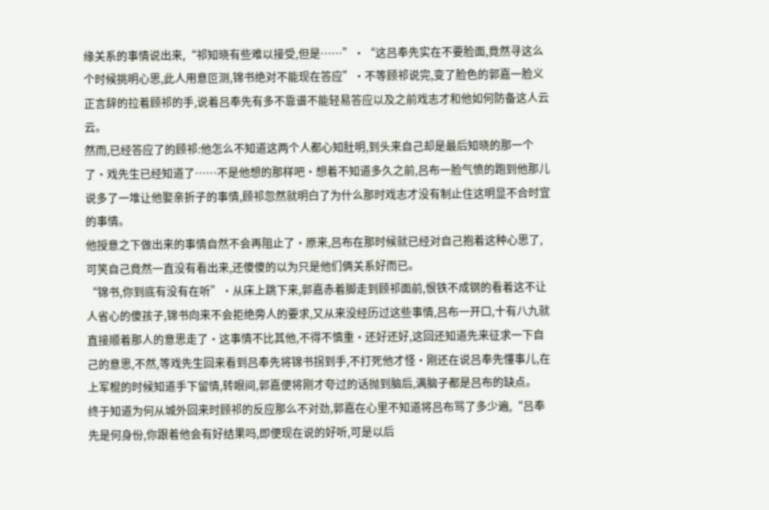缘关系的事情说出来,“祁知晓有些难以接受,但是……”·“这吕奉先实在不要脸面,竟然寻这么个时候挑明心思,此人用意叵测,锦书绝对不能现在答应”·不等顾祁说完,变了脸色的郭嘉一脸义正言辞的拉着顾祁的手,说着吕奉先有多不靠谱不能轻易答应以及之前戏志才和他如何防备这人云云。
然而,已经答应了的顾祁:他怎么不知道这两个人都心知肚明,到头来自己却是最后知晓的那一个了·戏先生已经知道了……不是他想的那样吧·想着不知道多久之前,吕布一脸气愤的跑到他那儿说多了一堆让他娶亲折子的事情,顾祁忽然就明白了为什么那时戏志才没有制止住这明显不合时宜的事情。
他授意之下做出来的事情自然不会再阻止了·原来,吕布在那时候就已经对自己抱着这种心思了,可笑自己竟然一直没有看出来,还傻傻的以为只是他们俩关系好而已。
“锦书,你到底有没有在听”·从床上跳下来,郭嘉赤着脚走到顾祁面前,恨铁不成钢的看着这不让人省心的傻孩子,锦书向来不会拒绝旁人的要求,又从来没经历过这些事情,吕布一开口,十有八九就直接顺着那人的意思走了·这事情不比其他,不得不慎重·还好还好,这回还知道先来征求一下自己的意思,不然,等戏先生回来看到吕奉先将锦书拐到手,不打死他才怪·刚还在说吕奉先懂事儿,在上军棍的时候知道手下留情,转眼间,郭嘉便将刚才夸过的话抛到脑后,满脑子都是吕布的缺点。
终于知道为何从城外回来时顾祁的反应那么不对劲,郭嘉在心里不知道将吕布骂了多少遍,“吕奉先是何身份,你跟着他会有好结果吗,即便现在说的好听,可是以后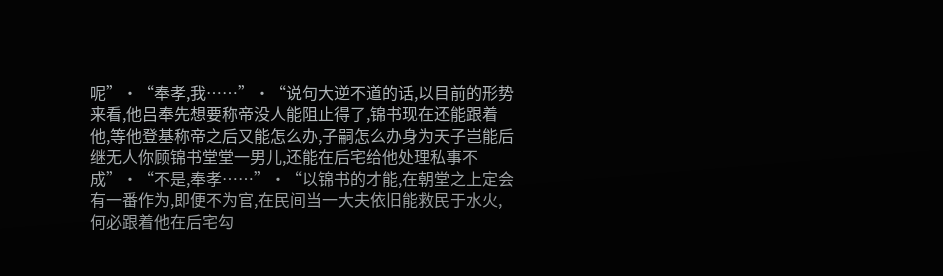呢”·“奉孝,我……”·“说句大逆不道的话,以目前的形势来看,他吕奉先想要称帝没人能阻止得了,锦书现在还能跟着他,等他登基称帝之后又能怎么办,子嗣怎么办身为天子岂能后继无人你顾锦书堂堂一男儿,还能在后宅给他处理私事不成”·“不是,奉孝……”·“以锦书的才能,在朝堂之上定会有一番作为,即便不为官,在民间当一大夫依旧能救民于水火,何必跟着他在后宅勾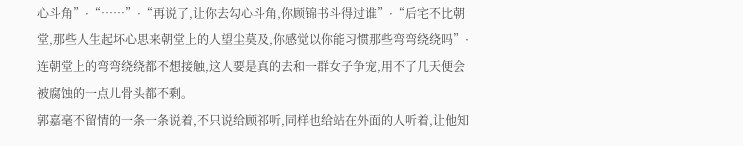心斗角”·“……”·“再说了,让你去勾心斗角,你顾锦书斗得过谁”·“后宅不比朝堂,那些人生起坏心思来朝堂上的人望尘莫及,你感觉以你能习惯那些弯弯绕绕吗”·连朝堂上的弯弯绕绕都不想接触,这人要是真的去和一群女子争宠,用不了几天便会被腐蚀的一点儿骨头都不剩。
郭嘉毫不留情的一条一条说着,不只说给顾祁听,同样也给站在外面的人听着,让他知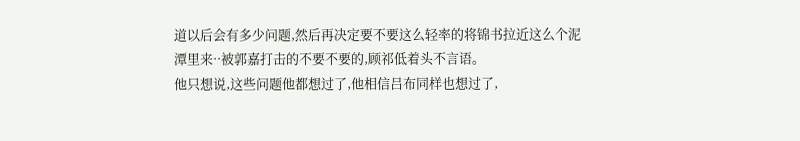道以后会有多少问题,然后再决定要不要这么轻率的将锦书拉近这么个泥潭里来··被郭嘉打击的不要不要的,顾祁低着头不言语。
他只想说,这些问题他都想过了,他相信吕布同样也想过了,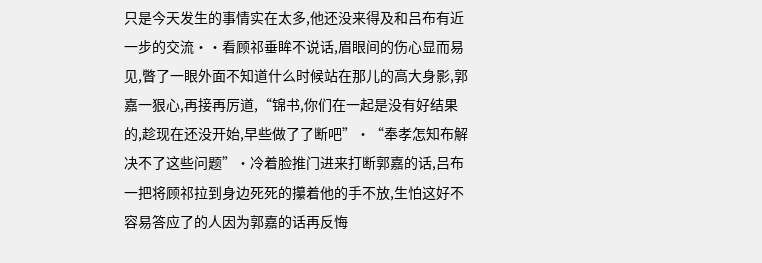只是今天发生的事情实在太多,他还没来得及和吕布有近一步的交流··看顾祁垂眸不说话,眉眼间的伤心显而易见,瞥了一眼外面不知道什么时候站在那儿的高大身影,郭嘉一狠心,再接再厉道,“锦书,你们在一起是没有好结果的,趁现在还没开始,早些做了了断吧”·“奉孝怎知布解决不了这些问题”·冷着脸推门进来打断郭嘉的话,吕布一把将顾祁拉到身边死死的攥着他的手不放,生怕这好不容易答应了的人因为郭嘉的话再反悔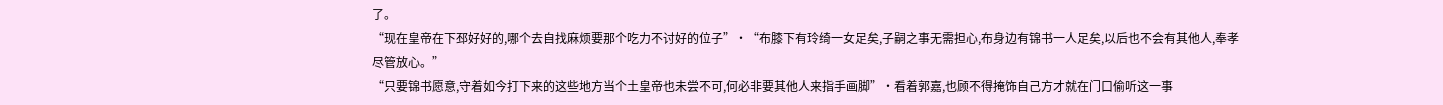了。
“现在皇帝在下邳好好的,哪个去自找麻烦要那个吃力不讨好的位子”·“布膝下有玲绮一女足矣,子嗣之事无需担心,布身边有锦书一人足矣,以后也不会有其他人,奉孝尽管放心。”
“只要锦书愿意,守着如今打下来的这些地方当个土皇帝也未尝不可,何必非要其他人来指手画脚”·看着郭嘉,也顾不得掩饰自己方才就在门口偷听这一事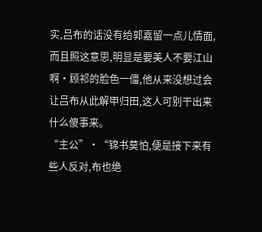实,吕布的话没有给郭嘉留一点儿情面,而且照这意思,明显是要美人不要江山啊·顾祁的脸色一僵,他从来没想过会让吕布从此解甲归田,这人可别干出来什么傻事来。
“主公”·“锦书莫怕,便是接下来有些人反对,布也绝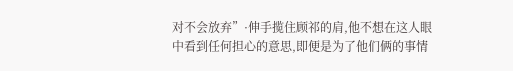对不会放弃”·伸手揽住顾祁的肩,他不想在这人眼中看到任何担心的意思,即便是为了他们俩的事情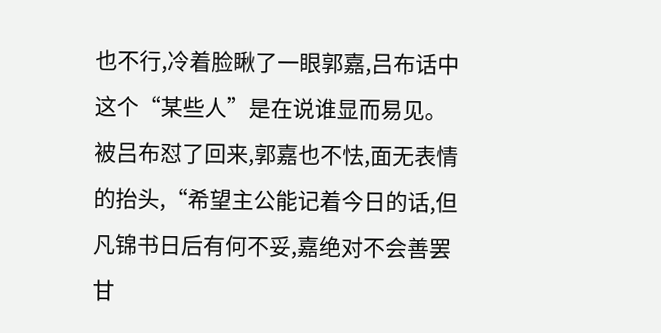也不行,冷着脸瞅了一眼郭嘉,吕布话中这个“某些人”是在说谁显而易见。
被吕布怼了回来,郭嘉也不怯,面无表情的抬头,“希望主公能记着今日的话,但凡锦书日后有何不妥,嘉绝对不会善罢甘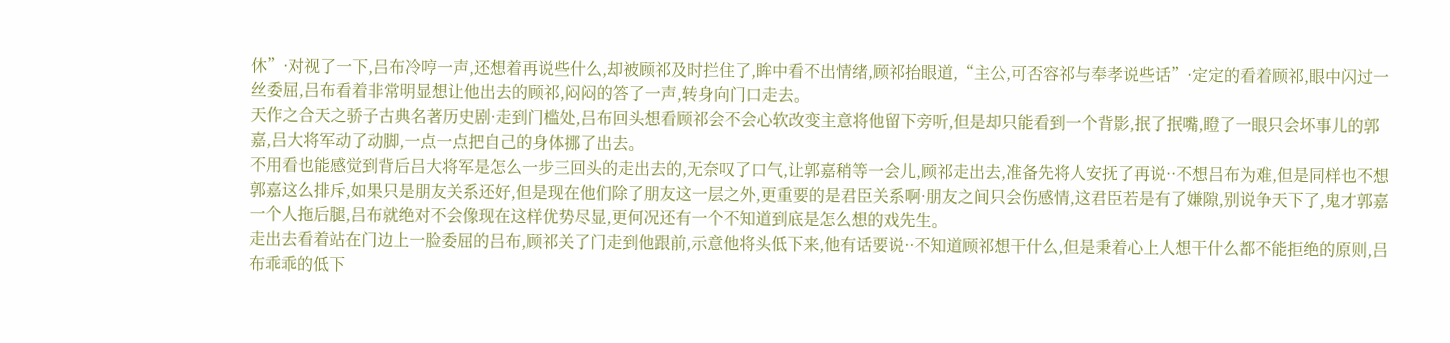休”·对视了一下,吕布冷哼一声,还想着再说些什么,却被顾祁及时拦住了,眸中看不出情绪,顾祁抬眼道,“主公,可否容祁与奉孝说些话”·定定的看着顾祁,眼中闪过一丝委屈,吕布看着非常明显想让他出去的顾祁,闷闷的答了一声,转身向门口走去。
天作之合天之骄子古典名著历史剧·走到门槛处,吕布回头想看顾祁会不会心软改变主意将他留下旁听,但是却只能看到一个背影,抿了抿嘴,瞪了一眼只会坏事儿的郭嘉,吕大将军动了动脚,一点一点把自己的身体挪了出去。
不用看也能感觉到背后吕大将军是怎么一步三回头的走出去的,无奈叹了口气,让郭嘉稍等一会儿,顾祁走出去,准备先将人安抚了再说··不想吕布为难,但是同样也不想郭嘉这么排斥,如果只是朋友关系还好,但是现在他们除了朋友这一层之外,更重要的是君臣关系啊·朋友之间只会伤感情,这君臣若是有了嫌隙,别说争天下了,鬼才郭嘉一个人拖后腿,吕布就绝对不会像现在这样优势尽显,更何况还有一个不知道到底是怎么想的戏先生。
走出去看着站在门边上一脸委屈的吕布,顾祁关了门走到他跟前,示意他将头低下来,他有话要说··不知道顾祁想干什么,但是秉着心上人想干什么都不能拒绝的原则,吕布乖乖的低下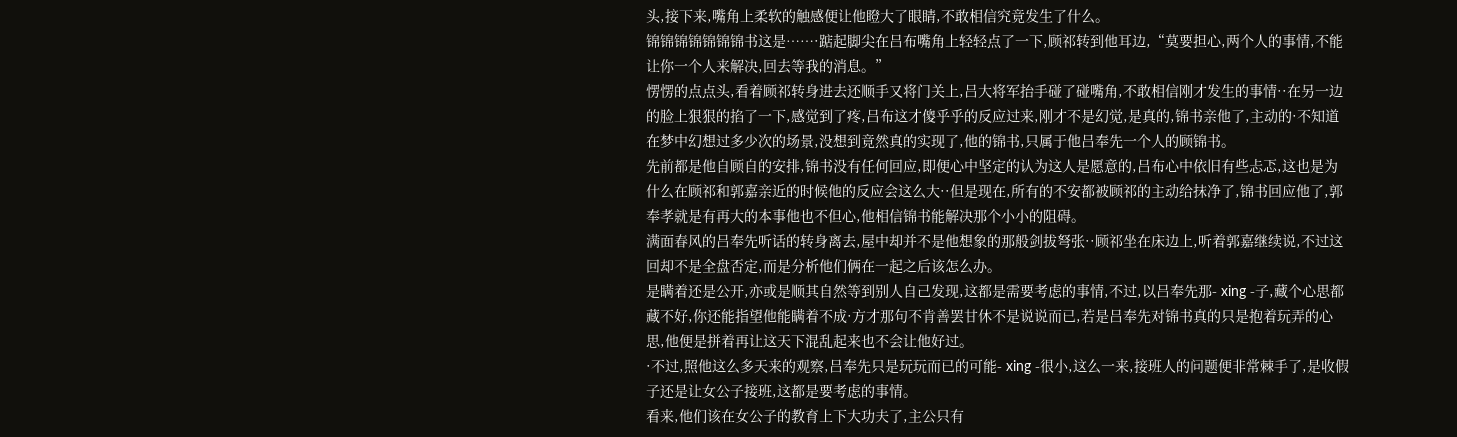头,接下来,嘴角上柔软的触感便让他瞪大了眼睛,不敢相信究竟发生了什么。
锦锦锦锦锦锦锦书这是……·踮起脚尖在吕布嘴角上轻轻点了一下,顾祁转到他耳边,“莫要担心,两个人的事情,不能让你一个人来解决,回去等我的消息。”
愣愣的点点头,看着顾祁转身进去还顺手又将门关上,吕大将军抬手碰了碰嘴角,不敢相信刚才发生的事情··在另一边的脸上狠狠的掐了一下,感觉到了疼,吕布这才傻乎乎的反应过来,刚才不是幻觉,是真的,锦书亲他了,主动的·不知道在梦中幻想过多少次的场景,没想到竟然真的实现了,他的锦书,只属于他吕奉先一个人的顾锦书。
先前都是他自顾自的安排,锦书没有任何回应,即便心中坚定的认为这人是愿意的,吕布心中依旧有些忐忑,这也是为什么在顾祁和郭嘉亲近的时候他的反应会这么大··但是现在,所有的不安都被顾祁的主动给抹净了,锦书回应他了,郭奉孝就是有再大的本事他也不但心,他相信锦书能解决那个小小的阻碍。
满面春风的吕奉先听话的转身离去,屋中却并不是他想象的那般剑拔弩张··顾祁坐在床边上,听着郭嘉继续说,不过这回却不是全盘否定,而是分析他们俩在一起之后该怎么办。
是瞒着还是公开,亦或是顺其自然等到别人自己发现,这都是需要考虑的事情,不过,以吕奉先那- xing -子,藏个心思都藏不好,你还能指望他能瞒着不成·方才那句不肯善罢甘休不是说说而已,若是吕奉先对锦书真的只是抱着玩弄的心思,他便是拼着再让这天下混乱起来也不会让他好过。
·不过,照他这么多天来的观察,吕奉先只是玩玩而已的可能- xing -很小,这么一来,接班人的问题便非常棘手了,是收假子还是让女公子接班,这都是要考虑的事情。
看来,他们该在女公子的教育上下大功夫了,主公只有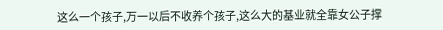这么一个孩子,万一以后不收养个孩子,这么大的基业就全靠女公子撑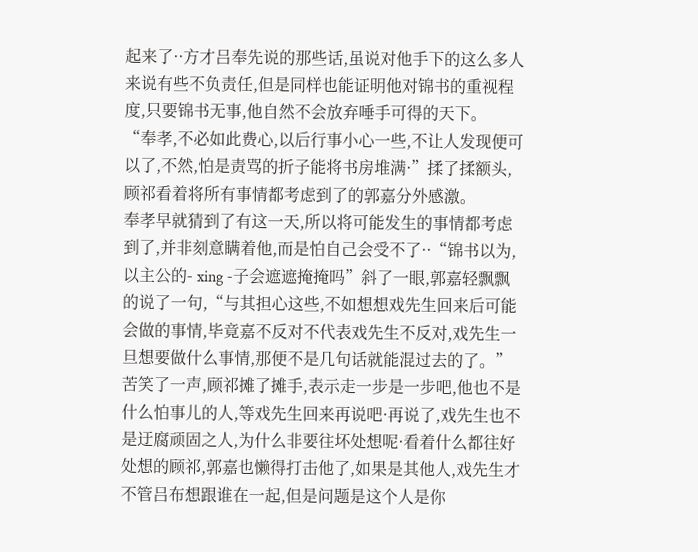起来了··方才吕奉先说的那些话,虽说对他手下的这么多人来说有些不负责任,但是同样也能证明他对锦书的重视程度,只要锦书无事,他自然不会放弃唾手可得的天下。
“奉孝,不必如此费心,以后行事小心一些,不让人发现便可以了,不然,怕是责骂的折子能将书房堆满·”揉了揉额头,顾祁看着将所有事情都考虑到了的郭嘉分外感激。
奉孝早就猜到了有这一天,所以将可能发生的事情都考虑到了,并非刻意瞒着他,而是怕自己会受不了··“锦书以为,以主公的- xing -子会遮遮掩掩吗”斜了一眼,郭嘉轻飘飘的说了一句,“与其担心这些,不如想想戏先生回来后可能会做的事情,毕竟嘉不反对不代表戏先生不反对,戏先生一旦想要做什么事情,那便不是几句话就能混过去的了。”
苦笑了一声,顾祁摊了摊手,表示走一步是一步吧,他也不是什么怕事儿的人,等戏先生回来再说吧·再说了,戏先生也不是迂腐顽固之人,为什么非要往坏处想呢·看着什么都往好处想的顾祁,郭嘉也懒得打击他了,如果是其他人,戏先生才不管吕布想跟谁在一起,但是问题是这个人是你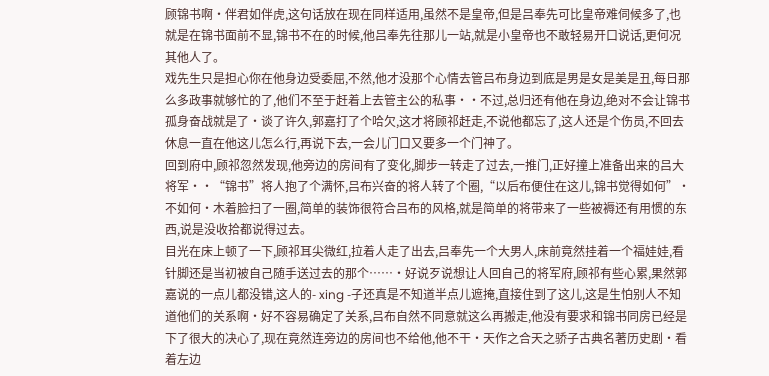顾锦书啊·伴君如伴虎,这句话放在现在同样适用,虽然不是皇帝,但是吕奉先可比皇帝难伺候多了,也就是在锦书面前不显,锦书不在的时候,他吕奉先往那儿一站,就是小皇帝也不敢轻易开口说话,更何况其他人了。
戏先生只是担心你在他身边受委屈,不然,他才没那个心情去管吕布身边到底是男是女是美是丑,每日那么多政事就够忙的了,他们不至于赶着上去管主公的私事··不过,总归还有他在身边,绝对不会让锦书孤身奋战就是了·谈了许久,郭嘉打了个哈欠,这才将顾祁赶走,不说他都忘了,这人还是个伤员,不回去休息一直在他这儿怎么行,再说下去,一会儿门口又要多一个门神了。
回到府中,顾祁忽然发现,他旁边的房间有了变化,脚步一转走了过去,一推门,正好撞上准备出来的吕大将军··“锦书”将人抱了个满怀,吕布兴奋的将人转了个圈,“以后布便住在这儿,锦书觉得如何”·不如何·木着脸扫了一圈,简单的装饰很符合吕布的风格,就是简单的将带来了一些被褥还有用惯的东西,说是没收拾都说得过去。
目光在床上顿了一下,顾祁耳尖微红,拉着人走了出去,吕奉先一个大男人,床前竟然挂着一个福娃娃,看针脚还是当初被自己随手送过去的那个……·好说歹说想让人回自己的将军府,顾祁有些心累,果然郭嘉说的一点儿都没错,这人的- xing -子还真是不知道半点儿遮掩,直接住到了这儿,这是生怕别人不知道他们的关系啊·好不容易确定了关系,吕布自然不同意就这么再搬走,他没有要求和锦书同房已经是下了很大的决心了,现在竟然连旁边的房间也不给他,他不干·天作之合天之骄子古典名著历史剧·看着左边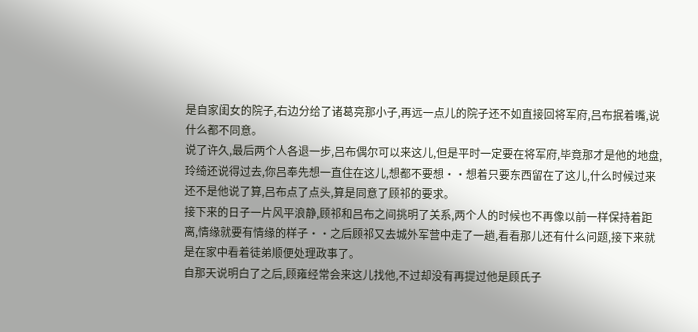是自家闺女的院子,右边分给了诸葛亮那小子,再远一点儿的院子还不如直接回将军府,吕布抿着嘴,说什么都不同意。
说了许久,最后两个人各退一步,吕布偶尔可以来这儿,但是平时一定要在将军府,毕竟那才是他的地盘,玲绮还说得过去,你吕奉先想一直住在这儿,想都不要想··想着只要东西留在了这儿,什么时候过来还不是他说了算,吕布点了点头,算是同意了顾祁的要求。
接下来的日子一片风平浪静,顾祁和吕布之间挑明了关系,两个人的时候也不再像以前一样保持着距离,情缘就要有情缘的样子··之后顾祁又去城外军营中走了一趟,看看那儿还有什么问题,接下来就是在家中看着徒弟顺便处理政事了。
自那天说明白了之后,顾雍经常会来这儿找他,不过却没有再提过他是顾氏子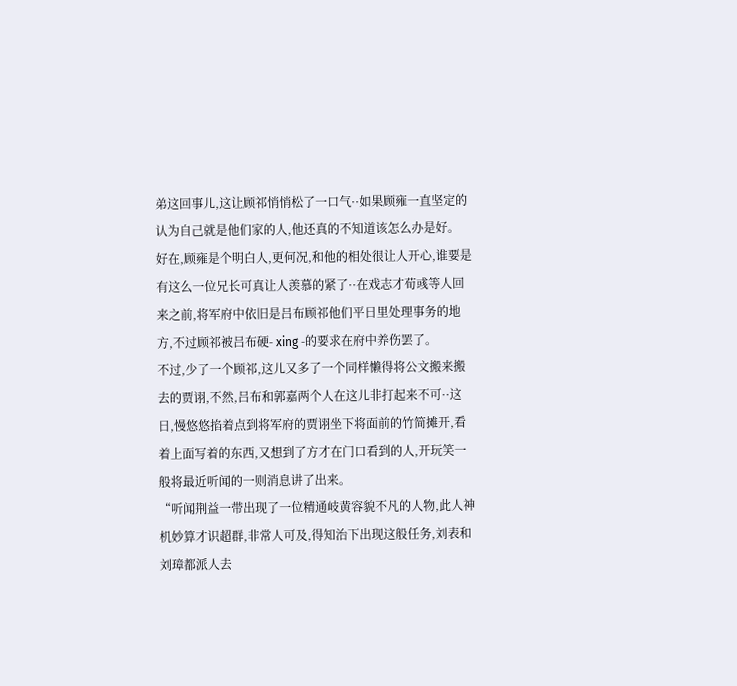弟这回事儿,这让顾祁悄悄松了一口气··如果顾雍一直坚定的认为自己就是他们家的人,他还真的不知道该怎么办是好。
好在,顾雍是个明白人,更何况,和他的相处很让人开心,谁要是有这么一位兄长可真让人羡慕的紧了··在戏志才荀彧等人回来之前,将军府中依旧是吕布顾祁他们平日里处理事务的地方,不过顾祁被吕布硬- xing -的要求在府中养伤罢了。
不过,少了一个顾祁,这儿又多了一个同样懒得将公文搬来搬去的贾诩,不然,吕布和郭嘉两个人在这儿非打起来不可··这日,慢悠悠掐着点到将军府的贾诩坐下将面前的竹简摊开,看着上面写着的东西,又想到了方才在门口看到的人,开玩笑一般将最近听闻的一则消息讲了出来。
“听闻荆益一带出现了一位精通岐黄容貌不凡的人物,此人神机妙算才识超群,非常人可及,得知治下出现这般任务,刘表和刘璋都派人去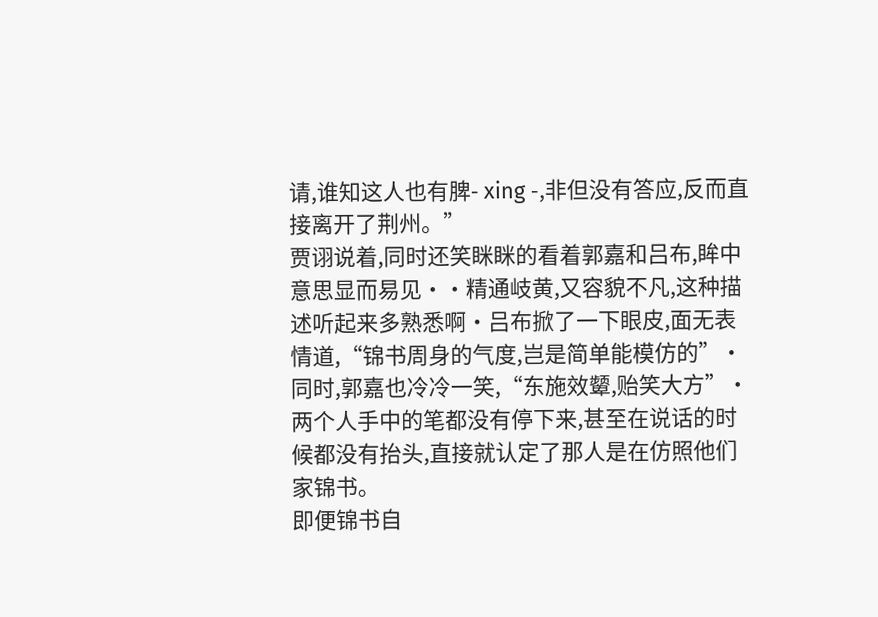请,谁知这人也有脾- xing -,非但没有答应,反而直接离开了荆州。”
贾诩说着,同时还笑眯眯的看着郭嘉和吕布,眸中意思显而易见··精通岐黄,又容貌不凡,这种描述听起来多熟悉啊·吕布掀了一下眼皮,面无表情道,“锦书周身的气度,岂是简单能模仿的”·同时,郭嘉也冷冷一笑,“东施效颦,贻笑大方”·两个人手中的笔都没有停下来,甚至在说话的时候都没有抬头,直接就认定了那人是在仿照他们家锦书。
即便锦书自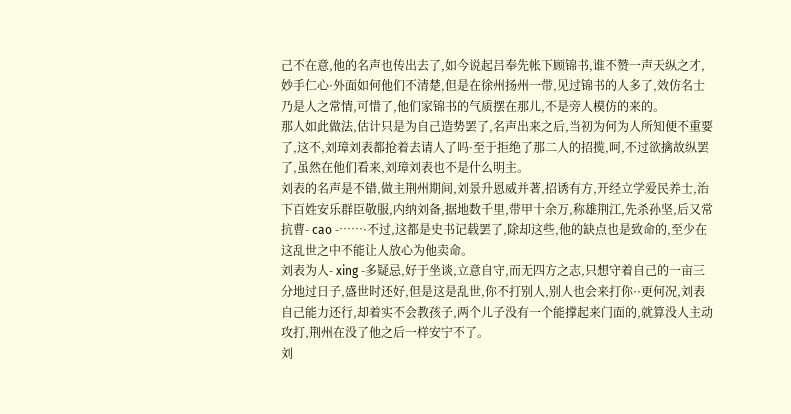己不在意,他的名声也传出去了,如今说起吕奉先帐下顾锦书,谁不赞一声天纵之才,妙手仁心·外面如何他们不清楚,但是在徐州扬州一带,见过锦书的人多了,效仿名士乃是人之常情,可惜了,他们家锦书的气质摆在那儿,不是旁人模仿的来的。
那人如此做法,估计只是为自己造势罢了,名声出来之后,当初为何为人所知便不重要了,这不,刘璋刘表都抢着去请人了吗·至于拒绝了那二人的招揽,呵,不过欲擒故纵罢了,虽然在他们看来,刘璋刘表也不是什么明主。
刘表的名声是不错,做主荆州期间,刘景升恩威并著,招诱有方,开经立学爱民养士,治下百姓安乐群臣敬服,内纳刘备,据地数千里,带甲十余万,称雄荆江,先杀孙坚,后又常抗曹- cao -……·不过,这都是史书记载罢了,除却这些,他的缺点也是致命的,至少在这乱世之中不能让人放心为他卖命。
刘表为人- xing -多疑忌,好于坐谈,立意自守,而无四方之志,只想守着自己的一亩三分地过日子,盛世时还好,但是这是乱世,你不打别人,别人也会来打你··更何况,刘表自己能力还行,却着实不会教孩子,两个儿子没有一个能撑起来门面的,就算没人主动攻打,荆州在没了他之后一样安宁不了。
刘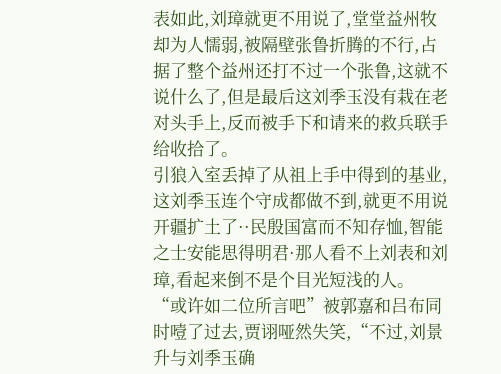表如此,刘璋就更不用说了,堂堂益州牧却为人懦弱,被隔壁张鲁折腾的不行,占据了整个益州还打不过一个张鲁,这就不说什么了,但是最后这刘季玉没有栽在老对头手上,反而被手下和请来的救兵联手给收拾了。
引狼入室丢掉了从祖上手中得到的基业,这刘季玉连个守成都做不到,就更不用说开疆扩土了··民殷国富而不知存恤,智能之士安能思得明君·那人看不上刘表和刘璋,看起来倒不是个目光短浅的人。
“或许如二位所言吧”被郭嘉和吕布同时噎了过去,贾诩哑然失笑,“不过,刘景升与刘季玉确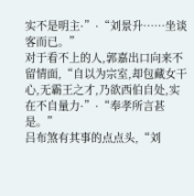实不是明主·”·“刘景升……坐谈客而已。”
对于看不上的人,郭嘉出口向来不留情面,“自以为宗室,却包藏女干心,无霸王之才,乃欲西伯自处,实在不自量力·”·“奉孝所言甚是。”
吕布煞有其事的点点头,“刘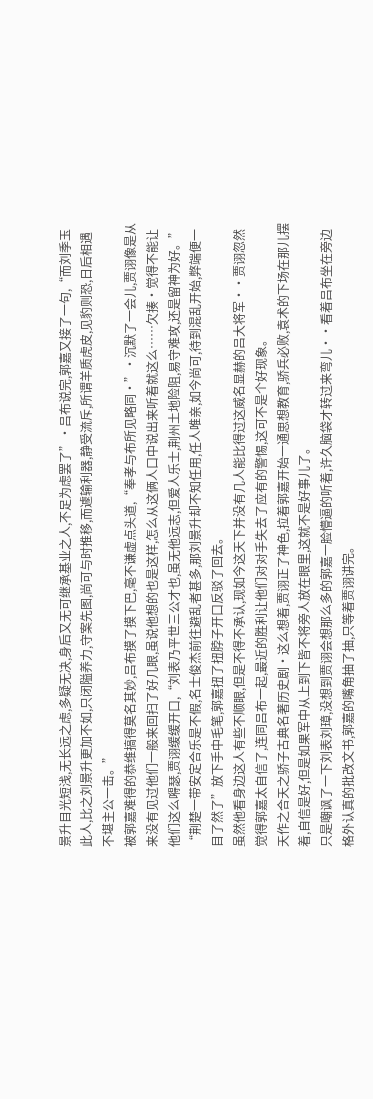景升目光短浅,无长远之虑,多疑无决,身后又无可继承基业之人,不足为虑罢了”·吕布说完,郭嘉又接了一句,“而刘季玉此人,比之刘景升更加不如,只闭隘养力,守案先图,尚可与时推移,而遽输利器,静受流斥,所谓羊质虎皮,见豹则恐,日后相遇不堪主公一击。”
被郭嘉难得的恭维搞得莫名其妙,吕布摸了摸下巴,毫不谦虚点头道,“奉孝与布所见略同·”·沉默了一会儿,贾诩像是从来没有见过他们一般来回扫了好几眼,虽说他想的也是这样,怎么从这俩人口中说出来听着就这么……欠揍·觉得不能让他们这么嘚瑟,贾诩缓缓开口,“刘表乃平世三公才也,虽无他远志,但爱人乐士,荆州土地险阻,易守难攻,还是留神为好。”
“荆楚一带安定合乐是不假,名士俊杰前往避乱者甚多,那刘景升却不知任用,任人唯亲,如今尚可,待到混乱开始,弊端便一目了然了”放下手中毛笔,郭嘉扭了扭脖子开口反驳了回去。
虽然他看身边这人有些不顺眼,但是不得不承认,现如今这天下并没有几人能比得过这威名显赫的吕大将军··贾诩忽然觉得郭嘉太自信了,连同吕布一起,最近的胜利让他们对对手失去了应有的警惕,这可不是个好现象。
天作之合天之骄子古典名著历史剧·这么想着,贾诩正了神色,拉着郭嘉开始一通思想教育,骄兵必败,袁术的下场在那儿摆着,自信是好,但是如果军中从上到下皆不将旁人放在眼里,这就不是好事儿了。
只是嘲讽了一下刘表刘璋,没想到贾诩会想那么多的郭嘉一脸懵逼的听着,许久脑袋才转过来弯儿··看着吕布坐在旁边格外认真的批改文书,郭嘉的嘴角抽了抽,只等着贾诩讲完。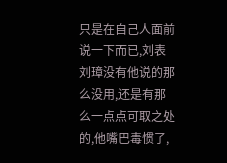只是在自己人面前说一下而已,刘表刘璋没有他说的那么没用,还是有那么一点点可取之处的,他嘴巴毒惯了,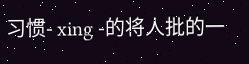习惯- xing -的将人批的一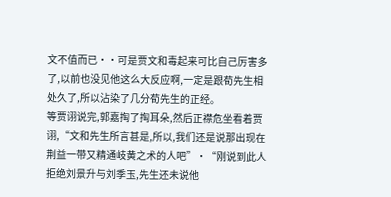文不值而已··可是贾文和毒起来可比自己厉害多了,以前也没见他这么大反应啊,一定是跟荀先生相处久了,所以沾染了几分荀先生的正经。
等贾诩说完,郭嘉掏了掏耳朵,然后正襟危坐看着贾诩,“文和先生所言甚是,所以,我们还是说那出现在荆益一带又精通岐黄之术的人吧”·“刚说到此人拒绝刘景升与刘季玉,先生还未说他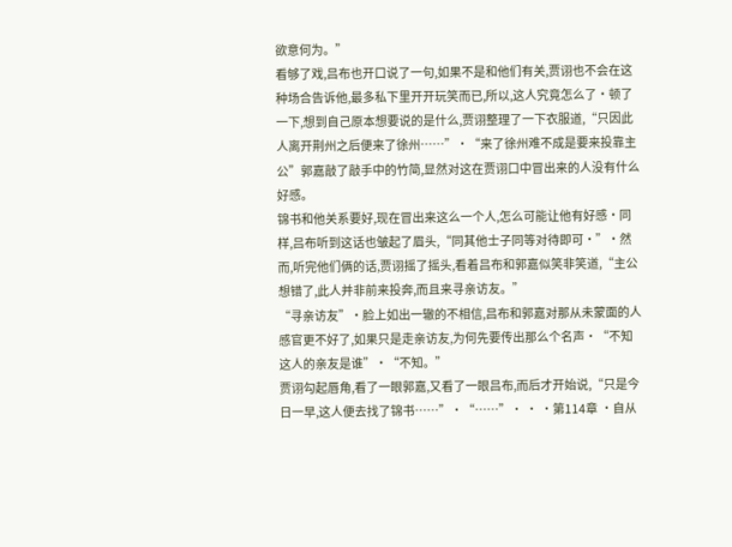欲意何为。”
看够了戏,吕布也开口说了一句,如果不是和他们有关,贾诩也不会在这种场合告诉他,最多私下里开开玩笑而已,所以,这人究竟怎么了·顿了一下,想到自己原本想要说的是什么,贾诩整理了一下衣服道,“只因此人离开荆州之后便来了徐州……”·“来了徐州难不成是要来投靠主公”郭嘉敲了敲手中的竹简,显然对这在贾诩口中冒出来的人没有什么好感。
锦书和他关系要好,现在冒出来这么一个人,怎么可能让他有好感·同样,吕布听到这话也皱起了眉头,“同其他士子同等对待即可·”·然而,听完他们俩的话,贾诩摇了摇头,看着吕布和郭嘉似笑非笑道,“主公想错了,此人并非前来投奔,而且来寻亲访友。”
“寻亲访友”·脸上如出一辙的不相信,吕布和郭嘉对那从未蒙面的人感官更不好了,如果只是走亲访友,为何先要传出那么个名声·“不知这人的亲友是谁”·“不知。”
贾诩勾起唇角,看了一眼郭嘉,又看了一眼吕布,而后才开始说,“只是今日一早,这人便去找了锦书……”·“……”· · ·第114章 ·自从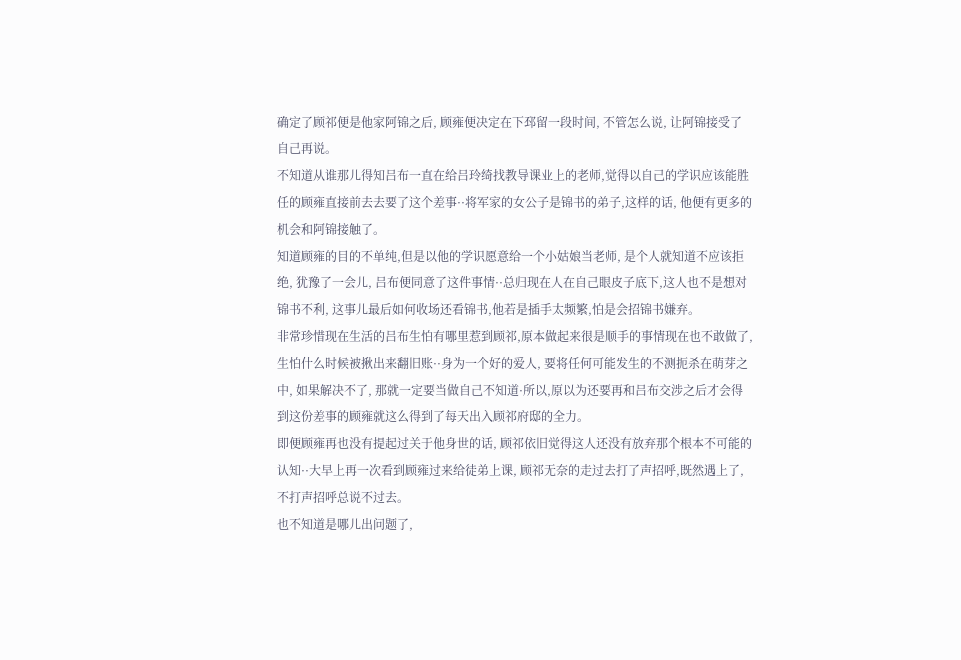确定了顾祁便是他家阿锦之后, 顾雍便决定在下邳留一段时间, 不管怎么说, 让阿锦接受了自己再说。
不知道从谁那儿得知吕布一直在给吕玲绮找教导课业上的老师,觉得以自己的学识应该能胜任的顾雍直接前去去要了这个差事··将军家的女公子是锦书的弟子,这样的话, 他便有更多的机会和阿锦接触了。
知道顾雍的目的不单纯,但是以他的学识愿意给一个小姑娘当老师, 是个人就知道不应该拒绝, 犹豫了一会儿, 吕布便同意了这件事情··总归现在人在自己眼皮子底下,这人也不是想对锦书不利, 这事儿最后如何收场还看锦书,他若是插手太频繁,怕是会招锦书嫌弃。
非常珍惜现在生活的吕布生怕有哪里惹到顾祁,原本做起来很是顺手的事情现在也不敢做了, 生怕什么时候被揪出来翻旧账··身为一个好的爱人, 要将任何可能发生的不测扼杀在萌芽之中, 如果解决不了, 那就一定要当做自己不知道·所以,原以为还要再和吕布交涉之后才会得到这份差事的顾雍就这么得到了每天出入顾祁府邸的全力。
即便顾雍再也没有提起过关于他身世的话, 顾祁依旧觉得这人还没有放弃那个根本不可能的认知··大早上再一次看到顾雍过来给徒弟上课, 顾祁无奈的走过去打了声招呼,既然遇上了,不打声招呼总说不过去。
也不知道是哪儿出问题了,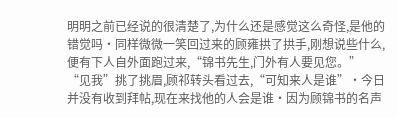明明之前已经说的很清楚了,为什么还是感觉这么奇怪,是他的错觉吗·同样微微一笑回过来的顾雍拱了拱手,刚想说些什么,便有下人自外面跑过来,“锦书先生,门外有人要见您。”
“见我”挑了挑眉,顾祁转头看过去,“可知来人是谁”·今日并没有收到拜帖,现在来找他的人会是谁·因为顾锦书的名声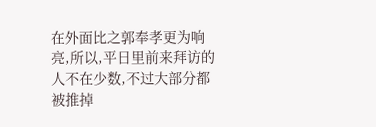在外面比之郭奉孝更为响亮,所以,平日里前来拜访的人不在少数,不过大部分都被推掉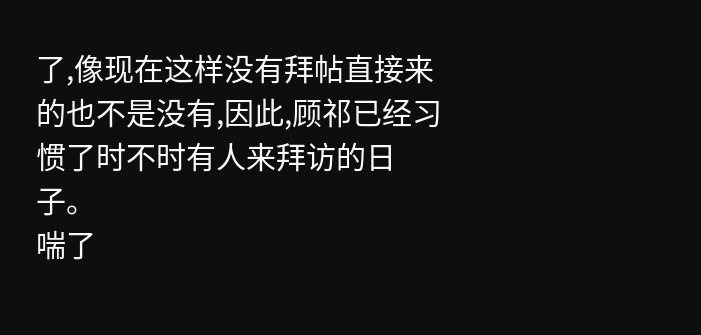了,像现在这样没有拜帖直接来的也不是没有,因此,顾祁已经习惯了时不时有人来拜访的日子。
喘了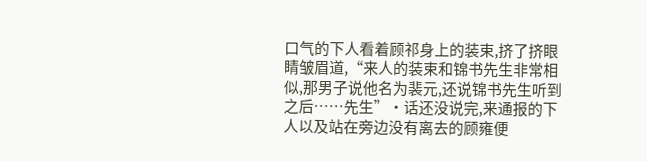口气的下人看着顾祁身上的装束,挤了挤眼睛皱眉道,“来人的装束和锦书先生非常相似,那男子说他名为裴元,还说锦书先生听到之后……先生”·话还没说完,来通报的下人以及站在旁边没有离去的顾雍便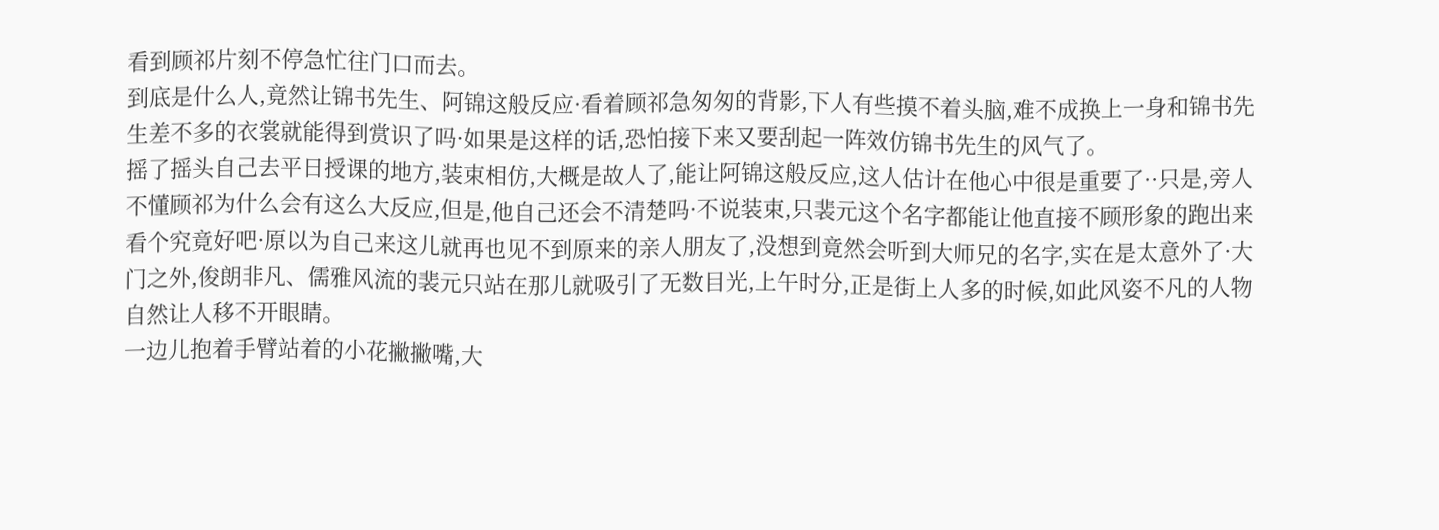看到顾祁片刻不停急忙往门口而去。
到底是什么人,竟然让锦书先生、阿锦这般反应·看着顾祁急匆匆的背影,下人有些摸不着头脑,难不成换上一身和锦书先生差不多的衣裳就能得到赏识了吗·如果是这样的话,恐怕接下来又要刮起一阵效仿锦书先生的风气了。
摇了摇头自己去平日授课的地方,装束相仿,大概是故人了,能让阿锦这般反应,这人估计在他心中很是重要了··只是,旁人不懂顾祁为什么会有这么大反应,但是,他自己还会不清楚吗·不说装束,只裴元这个名字都能让他直接不顾形象的跑出来看个究竟好吧·原以为自己来这儿就再也见不到原来的亲人朋友了,没想到竟然会听到大师兄的名字,实在是太意外了·大门之外,俊朗非凡、儒雅风流的裴元只站在那儿就吸引了无数目光,上午时分,正是街上人多的时候,如此风姿不凡的人物自然让人移不开眼睛。
一边儿抱着手臂站着的小花撇撇嘴,大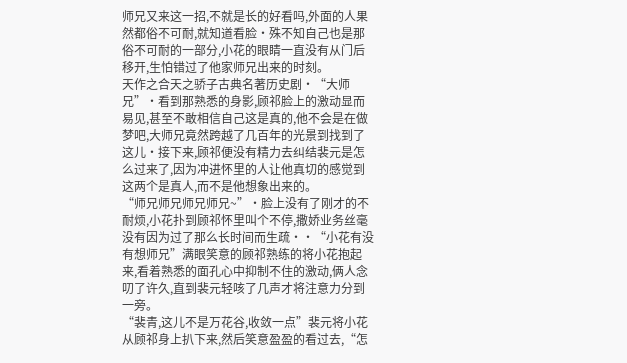师兄又来这一招,不就是长的好看吗,外面的人果然都俗不可耐,就知道看脸·殊不知自己也是那俗不可耐的一部分,小花的眼睛一直没有从门后移开,生怕错过了他家师兄出来的时刻。
天作之合天之骄子古典名著历史剧·“大师兄”·看到那熟悉的身影,顾祁脸上的激动显而易见,甚至不敢相信自己这是真的,他不会是在做梦吧,大师兄竟然跨越了几百年的光景到找到了这儿·接下来,顾祁便没有精力去纠结裴元是怎么过来了,因为冲进怀里的人让他真切的感觉到这两个是真人,而不是他想象出来的。
“师兄师兄师兄师兄~”·脸上没有了刚才的不耐烦,小花扑到顾祁怀里叫个不停,撒娇业务丝毫没有因为过了那么长时间而生疏··“小花有没有想师兄”满眼笑意的顾祁熟练的将小花抱起来,看着熟悉的面孔心中抑制不住的激动,俩人念叨了许久,直到裴元轻咳了几声才将注意力分到一旁。
“裴青,这儿不是万花谷,收敛一点”裴元将小花从顾祁身上扒下来,然后笑意盈盈的看过去,“怎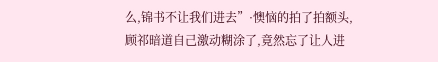么,锦书不让我们进去”·懊恼的拍了拍额头,顾祁暗道自己激动糊涂了,竟然忘了让人进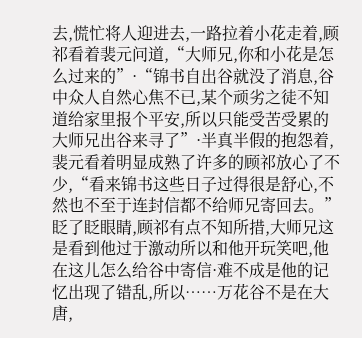去,慌忙将人迎进去,一路拉着小花走着,顾祁看着裴元问道,“大师兄,你和小花是怎么过来的”·“锦书自出谷就没了消息,谷中众人自然心焦不已,某个顽劣之徒不知道给家里报个平安,所以只能受苦受累的大师兄出谷来寻了”·半真半假的抱怨着,裴元看着明显成熟了许多的顾祁放心了不少,“看来锦书这些日子过得很是舒心,不然也不至于连封信都不给师兄寄回去。”
眨了眨眼睛,顾祁有点不知所措,大师兄这是看到他过于激动所以和他开玩笑吧,他在这儿怎么给谷中寄信·难不成是他的记忆出现了错乱,所以……万花谷不是在大唐,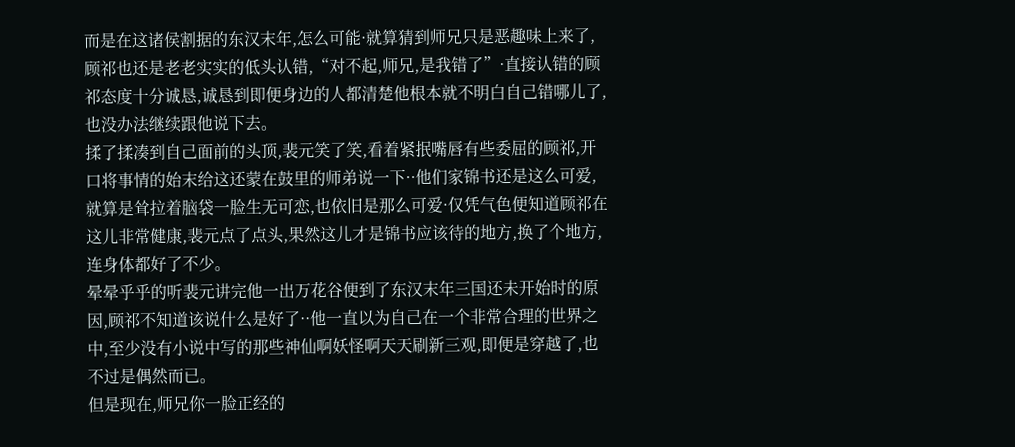而是在这诸侯割据的东汉末年,怎么可能·就算猜到师兄只是恶趣味上来了,顾祁也还是老老实实的低头认错,“对不起,师兄,是我错了”·直接认错的顾祁态度十分诚恳,诚恳到即便身边的人都清楚他根本就不明白自己错哪儿了,也没办法继续跟他说下去。
揉了揉凑到自己面前的头顶,裴元笑了笑,看着紧抿嘴唇有些委屈的顾祁,开口将事情的始末给这还蒙在鼓里的师弟说一下··他们家锦书还是这么可爱,就算是耸拉着脑袋一脸生无可恋,也依旧是那么可爱·仅凭气色便知道顾祁在这儿非常健康,裴元点了点头,果然这儿才是锦书应该待的地方,换了个地方,连身体都好了不少。
晕晕乎乎的听裴元讲完他一出万花谷便到了东汉末年三国还未开始时的原因,顾祁不知道该说什么是好了··他一直以为自己在一个非常合理的世界之中,至少没有小说中写的那些神仙啊妖怪啊天天刷新三观,即便是穿越了,也不过是偶然而已。
但是现在,师兄你一脸正经的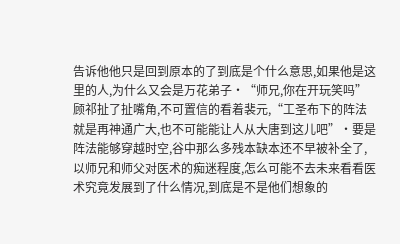告诉他他只是回到原本的了到底是个什么意思,如果他是这里的人,为什么又会是万花弟子·“师兄,你在开玩笑吗”顾祁扯了扯嘴角,不可置信的看着裴元,“工圣布下的阵法就是再神通广大,也不可能能让人从大唐到这儿吧”·要是阵法能够穿越时空,谷中那么多残本缺本还不早被补全了,以师兄和师父对医术的痴迷程度,怎么可能不去未来看看医术究竟发展到了什么情况,到底是不是他们想象的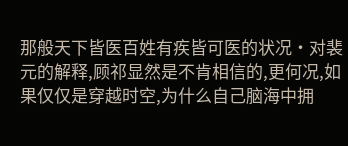那般天下皆医百姓有疾皆可医的状况·对裴元的解释,顾祁显然是不肯相信的,更何况,如果仅仅是穿越时空,为什么自己脑海中拥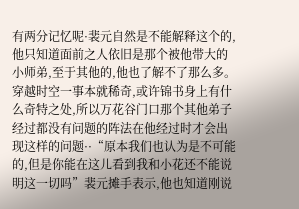有两分记忆呢·裴元自然是不能解释这个的,他只知道面前之人依旧是那个被他带大的小师弟,至于其他的,他也了解不了那么多。
穿越时空一事本就稀奇,或许锦书身上有什么奇特之处,所以万花谷门口那个其他弟子经过都没有问题的阵法在他经过时才会出现这样的问题··“原本我们也认为是不可能的,但是你能在这儿看到我和小花还不能说明这一切吗”裴元摊手表示,他也知道刚说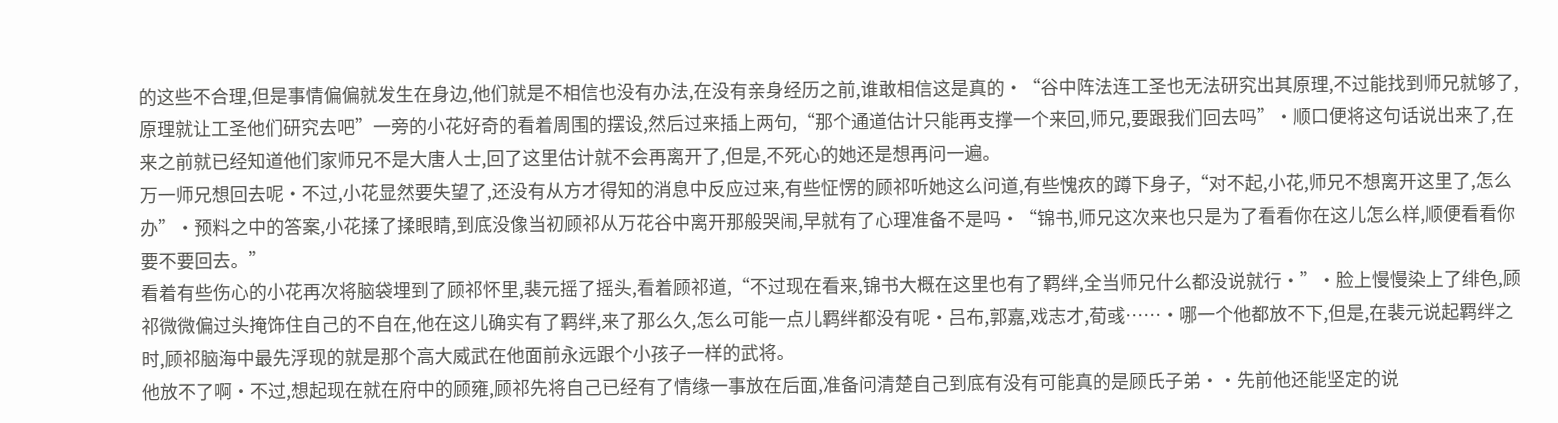的这些不合理,但是事情偏偏就发生在身边,他们就是不相信也没有办法,在没有亲身经历之前,谁敢相信这是真的·“谷中阵法连工圣也无法研究出其原理,不过能找到师兄就够了,原理就让工圣他们研究去吧”一旁的小花好奇的看着周围的摆设,然后过来插上两句,“那个通道估计只能再支撑一个来回,师兄,要跟我们回去吗”·顺口便将这句话说出来了,在来之前就已经知道他们家师兄不是大唐人士,回了这里估计就不会再离开了,但是,不死心的她还是想再问一遍。
万一师兄想回去呢·不过,小花显然要失望了,还没有从方才得知的消息中反应过来,有些怔愣的顾祁听她这么问道,有些愧疚的蹲下身子,“对不起,小花,师兄不想离开这里了,怎么办”·预料之中的答案,小花揉了揉眼睛,到底没像当初顾祁从万花谷中离开那般哭闹,早就有了心理准备不是吗·“锦书,师兄这次来也只是为了看看你在这儿怎么样,顺便看看你要不要回去。”
看着有些伤心的小花再次将脑袋埋到了顾祁怀里,裴元摇了摇头,看着顾祁道,“不过现在看来,锦书大概在这里也有了羁绊,全当师兄什么都没说就行·”·脸上慢慢染上了绯色,顾祁微微偏过头掩饰住自己的不自在,他在这儿确实有了羁绊,来了那么久,怎么可能一点儿羁绊都没有呢·吕布,郭嘉,戏志才,荀彧……·哪一个他都放不下,但是,在裴元说起羁绊之时,顾祁脑海中最先浮现的就是那个高大威武在他面前永远跟个小孩子一样的武将。
他放不了啊·不过,想起现在就在府中的顾雍,顾祁先将自己已经有了情缘一事放在后面,准备问清楚自己到底有没有可能真的是顾氏子弟··先前他还能坚定的说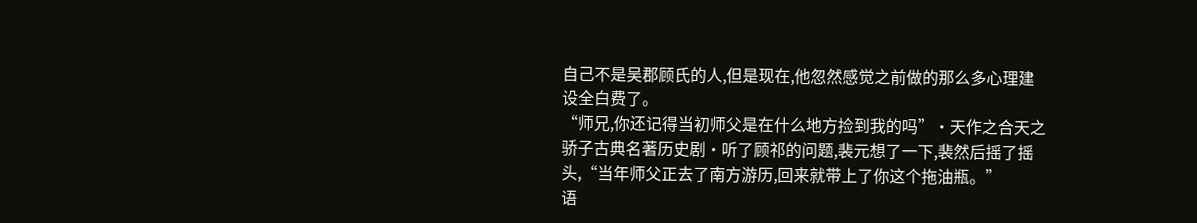自己不是吴郡顾氏的人,但是现在,他忽然感觉之前做的那么多心理建设全白费了。
“师兄,你还记得当初师父是在什么地方捡到我的吗”·天作之合天之骄子古典名著历史剧·听了顾祁的问题,裴元想了一下,裴然后摇了摇头,“当年师父正去了南方游历,回来就带上了你这个拖油瓶。”
语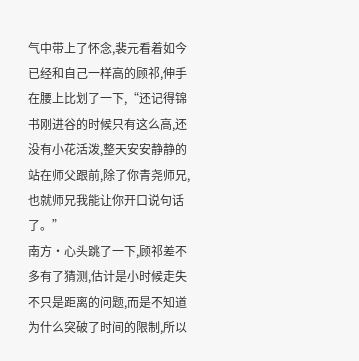气中带上了怀念,裴元看着如今已经和自己一样高的顾祁,伸手在腰上比划了一下,“还记得锦书刚进谷的时候只有这么高,还没有小花活泼,整天安安静静的站在师父跟前,除了你青尧师兄,也就师兄我能让你开口说句话了。”
南方·心头跳了一下,顾祁差不多有了猜测,估计是小时候走失不只是距离的问题,而是不知道为什么突破了时间的限制,所以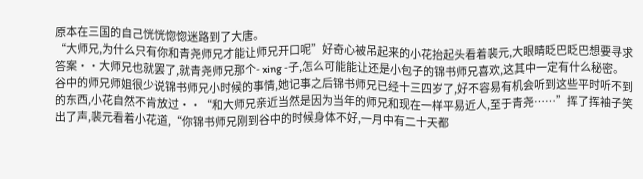原本在三国的自己恍恍惚惚迷路到了大唐。
“大师兄,为什么只有你和青尧师兄才能让师兄开口呢”好奇心被吊起来的小花抬起头看着裴元,大眼睛眨巴眨巴想要寻求答案··大师兄也就罢了,就青尧师兄那个- xing -子,怎么可能能让还是小包子的锦书师兄喜欢,这其中一定有什么秘密。
谷中的师兄师姐很少说锦书师兄小时候的事情,她记事之后锦书师兄已经十三四岁了,好不容易有机会听到这些平时听不到的东西,小花自然不肯放过··“和大师兄亲近当然是因为当年的师兄和现在一样平易近人,至于青尧……”挥了挥袖子笑出了声,裴元看着小花道,“你锦书师兄刚到谷中的时候身体不好,一月中有二十天都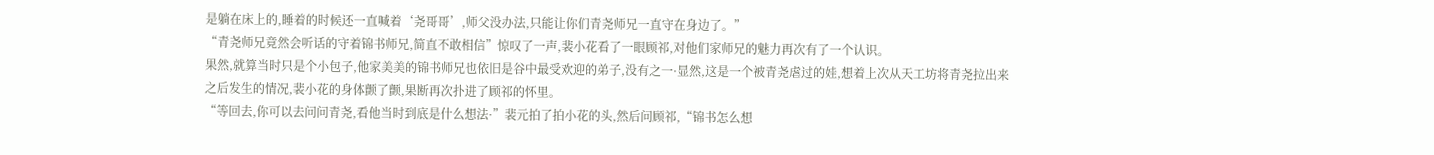是躺在床上的,睡着的时候还一直喊着‘尧哥哥’,师父没办法,只能让你们青尧师兄一直守在身边了。”
“青尧师兄竟然会听话的守着锦书师兄,简直不敢相信”惊叹了一声,裴小花看了一眼顾祁,对他们家师兄的魅力再次有了一个认识。
果然,就算当时只是个小包子,他家美美的锦书师兄也依旧是谷中最受欢迎的弟子,没有之一·显然,这是一个被青尧虐过的娃,想着上次从天工坊将青尧拉出来之后发生的情况,裴小花的身体颤了颤,果断再次扑进了顾祁的怀里。
“等回去,你可以去问问青尧,看他当时到底是什么想法·”裴元拍了拍小花的头,然后问顾祁,“锦书怎么想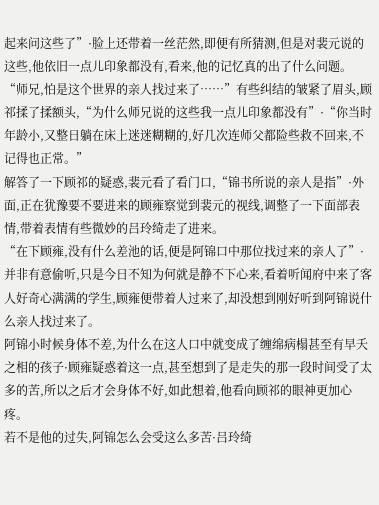起来问这些了”·脸上还带着一丝茫然,即便有所猜测,但是对裴元说的这些,他依旧一点儿印象都没有,看来,他的记忆真的出了什么问题。
“师兄,怕是这个世界的亲人找过来了……”有些纠结的皱紧了眉头,顾祁揉了揉额头,“为什么师兄说的这些我一点儿印象都没有”·“你当时年龄小,又整日躺在床上迷迷糊糊的,好几次连师父都险些救不回来,不记得也正常。”
解答了一下顾祁的疑惑,裴元看了看门口,“锦书所说的亲人是指”·外面,正在犹豫要不要进来的顾雍察觉到裴元的视线,调整了一下面部表情,带着表情有些微妙的吕玲绮走了进来。
“在下顾雍,没有什么差池的话,便是阿锦口中那位找过来的亲人了”·并非有意偷听,只是今日不知为何就是静不下心来,看着听闻府中来了客人好奇心满满的学生,顾雍便带着人过来了,却没想到刚好听到阿锦说什么亲人找过来了。
阿锦小时候身体不差,为什么在这人口中就变成了缠绵病榻甚至有早夭之相的孩子·顾雍疑惑着这一点,甚至想到了是走失的那一段时间受了太多的苦,所以之后才会身体不好,如此想着,他看向顾祁的眼神更加心疼。
若不是他的过失,阿锦怎么会受这么多苦·吕玲绮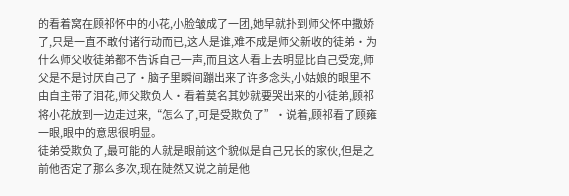的看着窝在顾祁怀中的小花,小脸皱成了一团,她早就扑到师父怀中撒娇了,只是一直不敢付诸行动而已,这人是谁,难不成是师父新收的徒弟·为什么师父收徒弟都不告诉自己一声,而且这人看上去明显比自己受宠,师父是不是讨厌自己了·脑子里瞬间蹦出来了许多念头,小姑娘的眼里不由自主带了泪花,师父欺负人·看着莫名其妙就要哭出来的小徒弟,顾祁将小花放到一边走过来,“怎么了,可是受欺负了”·说着,顾祁看了顾雍一眼,眼中的意思很明显。
徒弟受欺负了,最可能的人就是眼前这个貌似是自己兄长的家伙,但是之前他否定了那么多次,现在陡然又说之前是他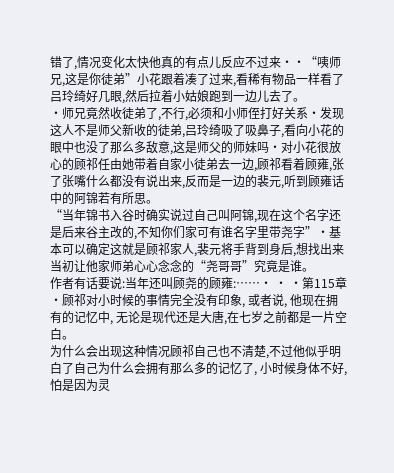错了,情况变化太快他真的有点儿反应不过来··“咦师兄,这是你徒弟”小花跟着凑了过来,看稀有物品一样看了吕玲绮好几眼,然后拉着小姑娘跑到一边儿去了。
·师兄竟然收徒弟了,不行,必须和小师侄打好关系·发现这人不是师父新收的徒弟,吕玲绮吸了吸鼻子,看向小花的眼中也没了那么多敌意,这是师父的师妹吗·对小花很放心的顾祁任由她带着自家小徒弟去一边,顾祁看着顾雍,张了张嘴什么都没有说出来,反而是一边的裴元,听到顾雍话中的阿锦若有所思。
“当年锦书入谷时确实说过自己叫阿锦,现在这个名字还是后来谷主改的,不知你们家可有谁名字里带尧字”·基本可以确定这就是顾祁家人,裴元将手背到身后,想找出来当初让他家师弟心心念念的“尧哥哥”究竟是谁。
作者有话要说:当年还叫顾尧的顾雍:……· · ·第115章 ·顾祁对小时候的事情完全没有印象, 或者说, 他现在拥有的记忆中, 无论是现代还是大唐,在七岁之前都是一片空白。
为什么会出现这种情况顾祁自己也不清楚,不过他似乎明白了自己为什么会拥有那么多的记忆了, 小时候身体不好,怕是因为灵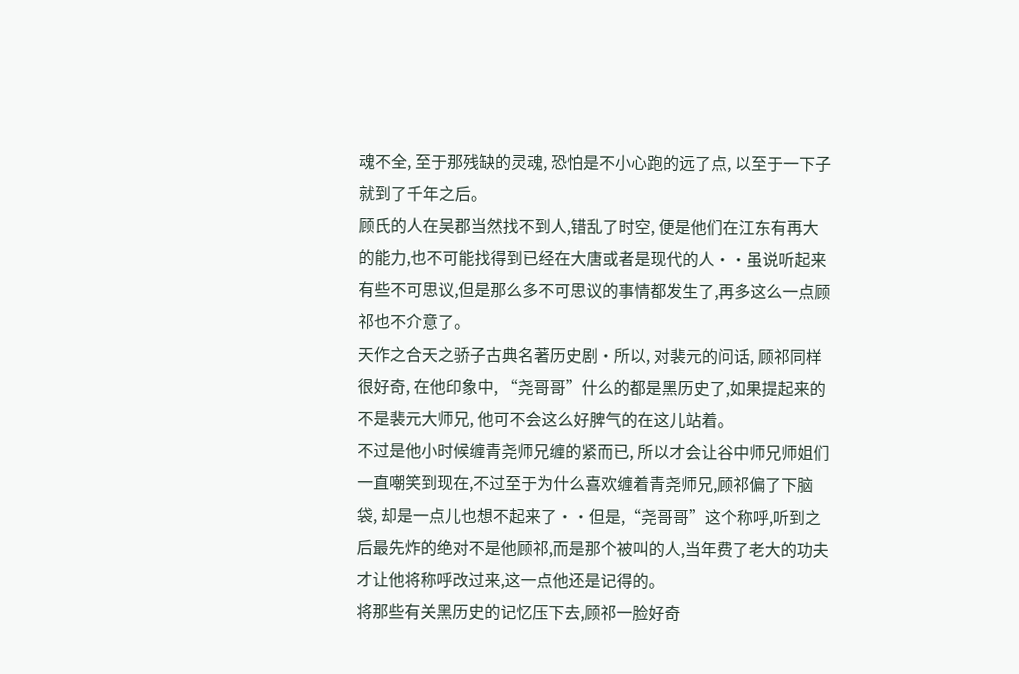魂不全, 至于那残缺的灵魂, 恐怕是不小心跑的远了点, 以至于一下子就到了千年之后。
顾氏的人在吴郡当然找不到人,错乱了时空, 便是他们在江东有再大的能力,也不可能找得到已经在大唐或者是现代的人··虽说听起来有些不可思议,但是那么多不可思议的事情都发生了,再多这么一点顾祁也不介意了。
天作之合天之骄子古典名著历史剧·所以, 对裴元的问话, 顾祁同样很好奇, 在他印象中, “尧哥哥”什么的都是黑历史了,如果提起来的不是裴元大师兄, 他可不会这么好脾气的在这儿站着。
不过是他小时候缠青尧师兄缠的紧而已, 所以才会让谷中师兄师姐们一直嘲笑到现在,不过至于为什么喜欢缠着青尧师兄,顾祁偏了下脑袋, 却是一点儿也想不起来了··但是,“尧哥哥”这个称呼,听到之后最先炸的绝对不是他顾祁,而是那个被叫的人,当年费了老大的功夫才让他将称呼改过来,这一点他还是记得的。
将那些有关黑历史的记忆压下去,顾祁一脸好奇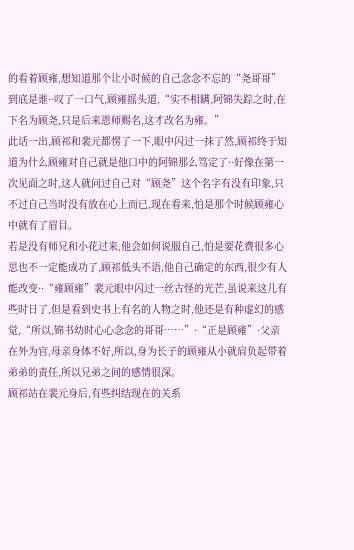的看着顾雍,想知道那个让小时候的自己念念不忘的“尧哥哥”到底是谁··叹了一口气,顾雍摇头道,“实不相瞒,阿锦失踪之时,在下名为顾尧,只是后来恩师赐名,这才改名为雍。”
此话一出,顾祁和裴元都愣了一下,眼中闪过一抹了然,顾祁终于知道为什么顾雍对自己就是他口中的阿锦那么笃定了··好像在第一次见面之时,这人就问过自己对“顾尧”这个名字有没有印象,只不过自己当时没有放在心上而已,现在看来,怕是那个时候顾雍心中就有了眉目。
若是没有师兄和小花过来,他会如何说服自己,怕是要花费很多心思也不一定能成功了,顾祁低头不语,他自己确定的东西,很少有人能改变··“雍顾雍”裴元眼中闪过一丝古怪的光芒,虽说来这儿有些时日了,但是看到史书上有名的人物之时,他还是有种虚幻的感觉,“所以,锦书幼时心心念念的哥哥……”·“正是顾雍”·父亲在外为官,母亲身体不好,所以,身为长子的顾雍从小就肩负起带着弟弟的责任,所以兄弟之间的感情很深。
顾祁站在裴元身后,有些纠结现在的关系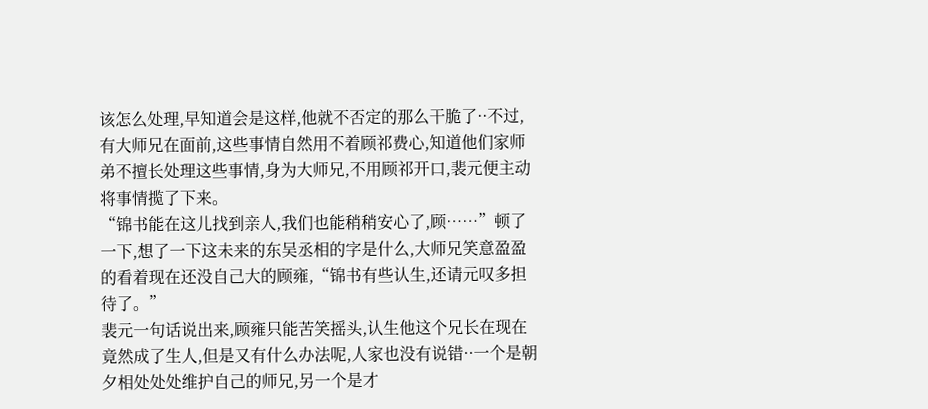该怎么处理,早知道会是这样,他就不否定的那么干脆了··不过,有大师兄在面前,这些事情自然用不着顾祁费心,知道他们家师弟不擅长处理这些事情,身为大师兄,不用顾祁开口,裴元便主动将事情揽了下来。
“锦书能在这儿找到亲人,我们也能稍稍安心了,顾……”顿了一下,想了一下这未来的东吴丞相的字是什么,大师兄笑意盈盈的看着现在还没自己大的顾雍,“锦书有些认生,还请元叹多担待了。”
裴元一句话说出来,顾雍只能苦笑摇头,认生他这个兄长在现在竟然成了生人,但是又有什么办法呢,人家也没有说错··一个是朝夕相处处处维护自己的师兄,另一个是才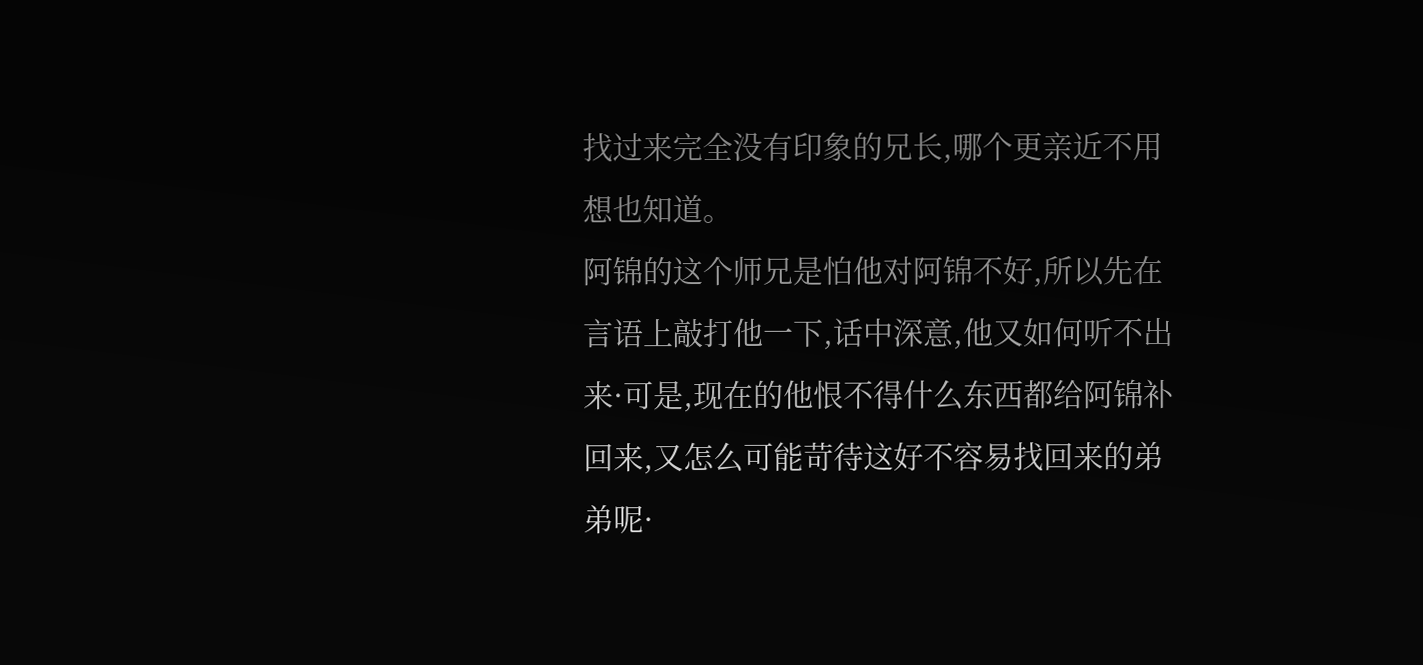找过来完全没有印象的兄长,哪个更亲近不用想也知道。
阿锦的这个师兄是怕他对阿锦不好,所以先在言语上敲打他一下,话中深意,他又如何听不出来·可是,现在的他恨不得什么东西都给阿锦补回来,又怎么可能苛待这好不容易找回来的弟弟呢·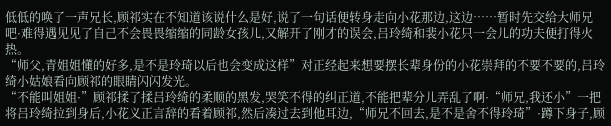低低的唤了一声兄长,顾祁实在不知道该说什么是好,说了一句话便转身走向小花那边,这边……暂时先交给大师兄吧·难得遇见见了自己不会畏畏缩缩的同龄女孩儿,又解开了刚才的误会,吕玲绮和裴小花只一会儿的功夫便打得火热。
“师父,青姐姐懂的好多,是不是玲琦以后也会变成这样”对正经起来想要摆长辈身份的小花崇拜的不要不要的,吕玲绮小姑娘看向顾祁的眼睛闪闪发光。
“不能叫姐姐·”顾祁揉了揉吕玲绮的柔顺的黑发,哭笑不得的纠正道,不能把辈分儿弄乱了啊·“师兄,我还小”一把将吕玲绮拉到身后,小花义正言辞的看着顾祁,然后凑过去到他耳边,“师兄不回去,是不是舍不得玲琦”·蹲下身子,顾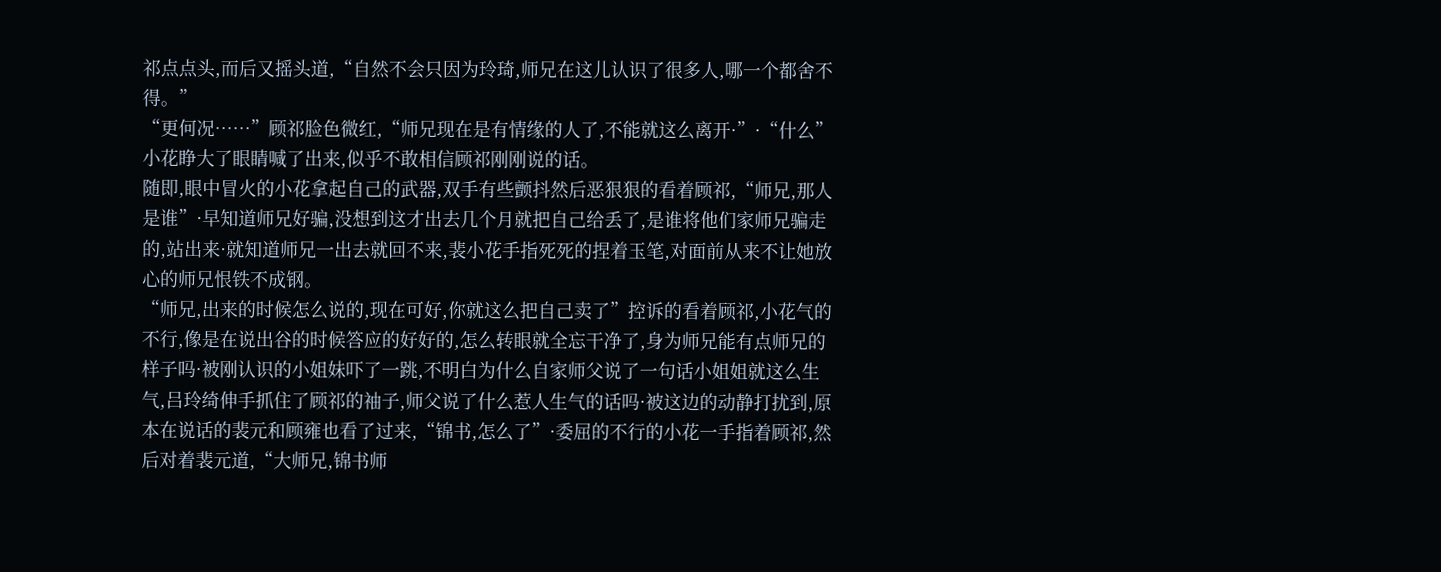祁点点头,而后又摇头道,“自然不会只因为玲琦,师兄在这儿认识了很多人,哪一个都舍不得。”
“更何况……”顾祁脸色微红,“师兄现在是有情缘的人了,不能就这么离开·”·“什么”小花睁大了眼睛喊了出来,似乎不敢相信顾祁刚刚说的话。
随即,眼中冒火的小花拿起自己的武器,双手有些颤抖然后恶狠狠的看着顾祁,“师兄,那人是谁”·早知道师兄好骗,没想到这才出去几个月就把自己给丢了,是谁将他们家师兄骗走的,站出来·就知道师兄一出去就回不来,裴小花手指死死的捏着玉笔,对面前从来不让她放心的师兄恨铁不成钢。
“师兄,出来的时候怎么说的,现在可好,你就这么把自己卖了”控诉的看着顾祁,小花气的不行,像是在说出谷的时候答应的好好的,怎么转眼就全忘干净了,身为师兄能有点师兄的样子吗·被刚认识的小姐妹吓了一跳,不明白为什么自家师父说了一句话小姐姐就这么生气,吕玲绮伸手抓住了顾祁的袖子,师父说了什么惹人生气的话吗·被这边的动静打扰到,原本在说话的裴元和顾雍也看了过来,“锦书,怎么了”·委屈的不行的小花一手指着顾祁,然后对着裴元道,“大师兄,锦书师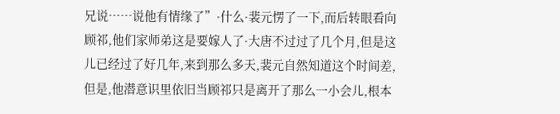兄说……说他有情缘了”·什么·裴元愣了一下,而后转眼看向顾祁,他们家师弟这是要嫁人了·大唐不过过了几个月,但是这儿已经过了好几年,来到那么多天,裴元自然知道这个时间差,但是,他潜意识里依旧当顾祁只是离开了那么一小会儿,根本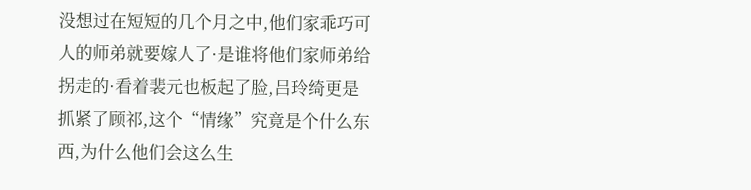没想过在短短的几个月之中,他们家乖巧可人的师弟就要嫁人了·是谁将他们家师弟给拐走的·看着裴元也板起了脸,吕玲绮更是抓紧了顾祁,这个“情缘”究竟是个什么东西,为什么他们会这么生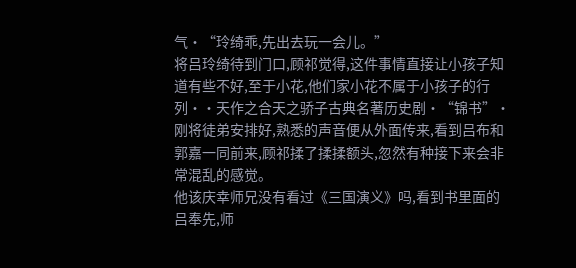气·“玲绮乖,先出去玩一会儿。”
将吕玲绮待到门口,顾祁觉得,这件事情直接让小孩子知道有些不好,至于小花,他们家小花不属于小孩子的行列··天作之合天之骄子古典名著历史剧·“锦书”·刚将徒弟安排好,熟悉的声音便从外面传来,看到吕布和郭嘉一同前来,顾祁揉了揉揉额头,忽然有种接下来会非常混乱的感觉。
他该庆幸师兄没有看过《三国演义》吗,看到书里面的吕奉先,师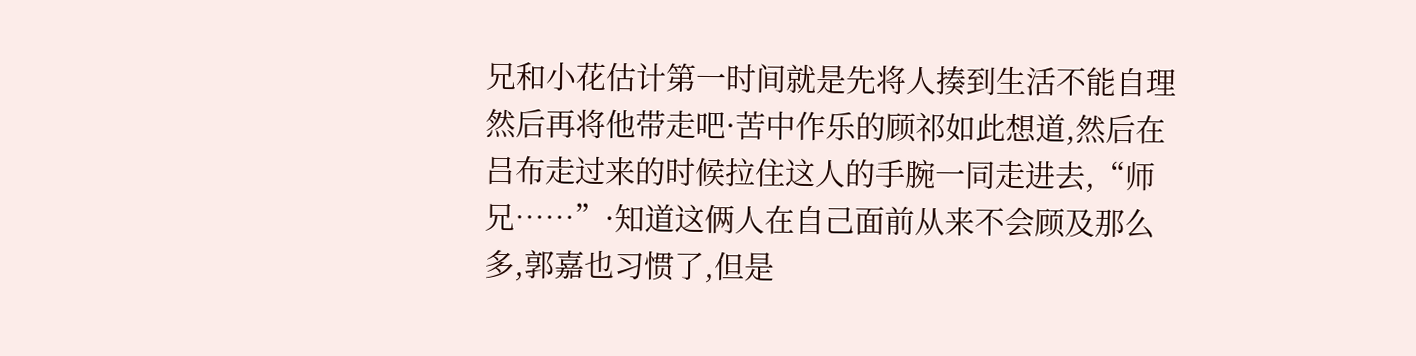兄和小花估计第一时间就是先将人揍到生活不能自理然后再将他带走吧·苦中作乐的顾祁如此想道,然后在吕布走过来的时候拉住这人的手腕一同走进去,“师兄……”·知道这俩人在自己面前从来不会顾及那么多,郭嘉也习惯了,但是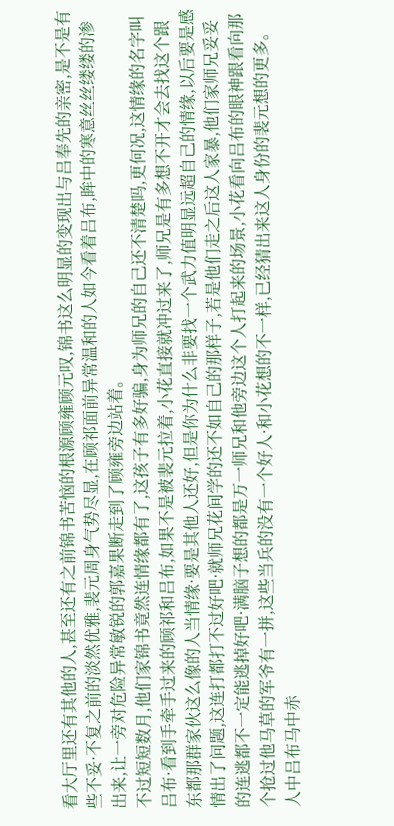看大厅里还有其他的人,甚至还有之前锦书苦恼的根源顾雍顾元叹,锦书这么明显的变现出与吕奉先的亲密,是不是有些不妥·不复之前的淡然优雅,裴元周身气势尽显,在顾祁面前异常温和的人如今看着吕布,眸中的寒意丝丝缕缕的渗出来,让一旁对危险异常敏锐的郭嘉果断走到了顾雍旁边站着。
不过短短数月,他们家锦书竟然连情缘都有了,这孩子有多好骗,身为师兄的自己还不清楚吗,更何况,这情缘的名字叫吕布·看到手牵手过来的顾祁和吕布,如果不是被裴元拉着,小花直接就冲过来了,师兄是有多想不开才会去找这个跟东都那群家伙这么像的人当情缘·要是其他人还好,但是你为什么非要找一个武力值明显远超自己的情缘,以后要是感情出了问题,这连打都打不过好吧·就师兄花间学的还不如自己的那样子,若是他们走之后这人家暴,他们家师兄妥妥的连逃都不一定能逃掉好吧·满脑子想的都是万一师兄和他旁边这个人打起来的场景,小花看向吕布的眼神跟看向那个抢过他马草的军爷有一拼,这些当兵的没有一个好人·和小花想的不一样,已经猜出来这人身份的裴元想的更多。
人中吕布马中赤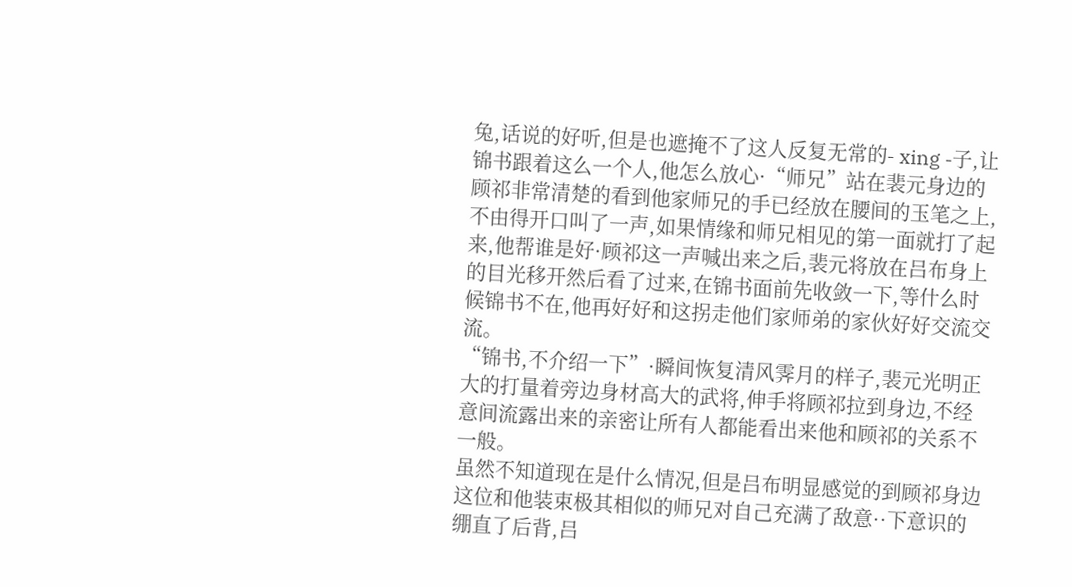兔,话说的好听,但是也遮掩不了这人反复无常的- xing -子,让锦书跟着这么一个人,他怎么放心·“师兄”站在裴元身边的顾祁非常清楚的看到他家师兄的手已经放在腰间的玉笔之上,不由得开口叫了一声,如果情缘和师兄相见的第一面就打了起来,他帮谁是好·顾祁这一声喊出来之后,裴元将放在吕布身上的目光移开然后看了过来,在锦书面前先收敛一下,等什么时候锦书不在,他再好好和这拐走他们家师弟的家伙好好交流交流。
“锦书,不介绍一下”·瞬间恢复清风霁月的样子,裴元光明正大的打量着旁边身材高大的武将,伸手将顾祁拉到身边,不经意间流露出来的亲密让所有人都能看出来他和顾祁的关系不一般。
虽然不知道现在是什么情况,但是吕布明显感觉的到顾祁身边这位和他装束极其相似的师兄对自己充满了敌意··下意识的绷直了后背,吕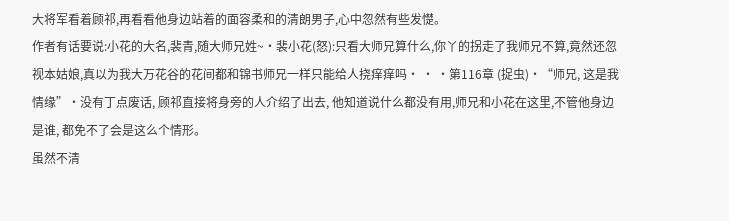大将军看着顾祁,再看看他身边站着的面容柔和的清朗男子,心中忽然有些发憷。
作者有话要说:小花的大名,裴青,随大师兄姓~·裴小花(怒):只看大师兄算什么,你丫的拐走了我师兄不算,竟然还忽视本姑娘,真以为我大万花谷的花间都和锦书师兄一样只能给人挠痒痒吗· · ·第116章 (捉虫)·“师兄, 这是我情缘”·没有丁点废话, 顾祁直接将身旁的人介绍了出去, 他知道说什么都没有用,师兄和小花在这里,不管他身边是谁, 都免不了会是这么个情形。
虽然不清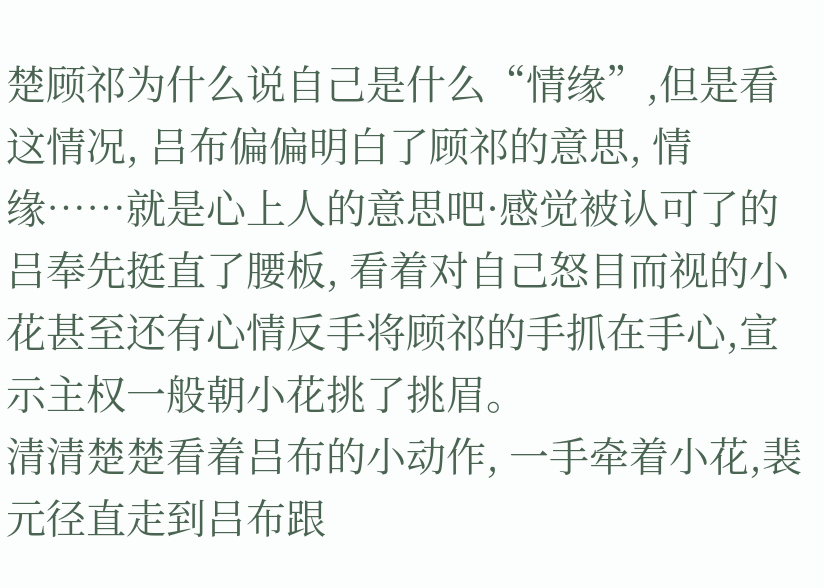楚顾祁为什么说自己是什么“情缘”,但是看这情况, 吕布偏偏明白了顾祁的意思, 情缘……就是心上人的意思吧·感觉被认可了的吕奉先挺直了腰板, 看着对自己怒目而视的小花甚至还有心情反手将顾祁的手抓在手心,宣示主权一般朝小花挑了挑眉。
清清楚楚看着吕布的小动作, 一手牵着小花,裴元径直走到吕布跟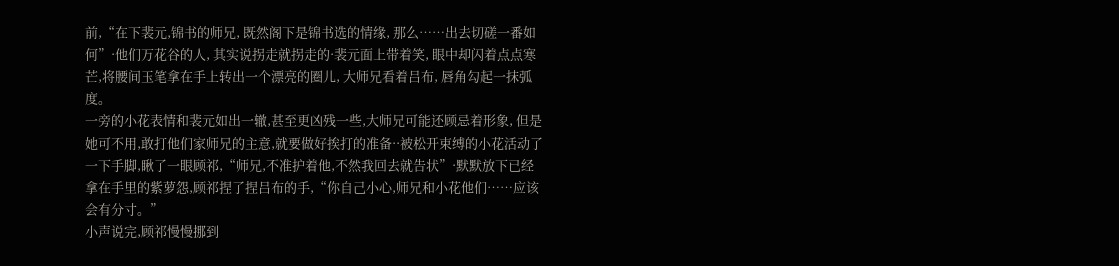前,“在下裴元,锦书的师兄, 既然阁下是锦书选的情缘, 那么……出去切磋一番如何”·他们万花谷的人, 其实说拐走就拐走的·裴元面上带着笑, 眼中却闪着点点寒芒,将腰间玉笔拿在手上转出一个漂亮的圈儿, 大师兄看着吕布, 唇角勾起一抹弧度。
一旁的小花表情和裴元如出一辙,甚至更凶残一些,大师兄可能还顾忌着形象, 但是她可不用,敢打他们家师兄的主意,就要做好挨打的准备··被松开束缚的小花活动了一下手脚,瞅了一眼顾祁,“师兄,不准护着他,不然我回去就告状”·默默放下已经拿在手里的紫萝怨,顾祁捏了捏吕布的手,“你自己小心,师兄和小花他们……应该会有分寸。”
小声说完,顾祁慢慢挪到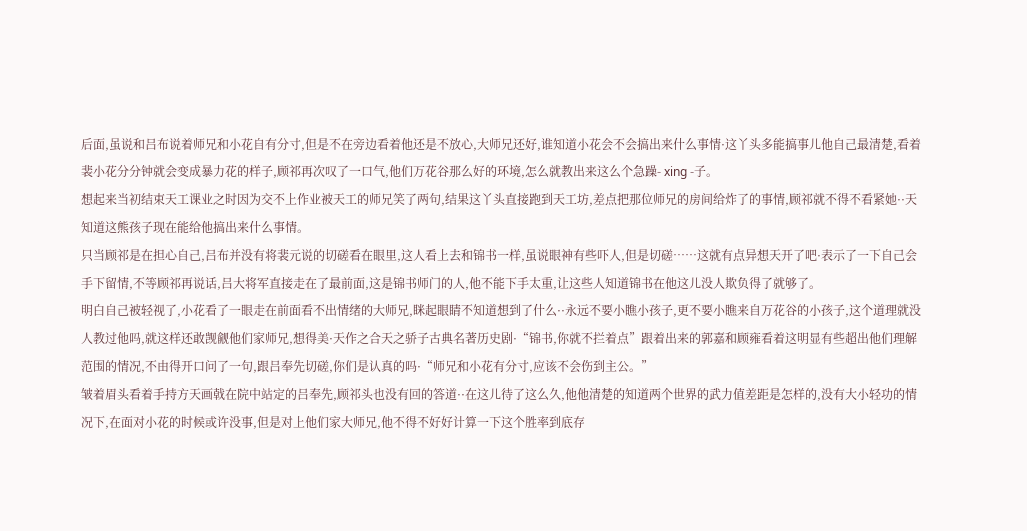后面,虽说和吕布说着师兄和小花自有分寸,但是不在旁边看着他还是不放心,大师兄还好,谁知道小花会不会搞出来什么事情·这丫头多能搞事儿他自己最清楚,看着裴小花分分钟就会变成暴力花的样子,顾祁再次叹了一口气,他们万花谷那么好的环境,怎么就教出来这么个急躁- xing -子。
想起来当初结束天工课业之时因为交不上作业被天工的师兄笑了两句,结果这丫头直接跑到天工坊,差点把那位师兄的房间给炸了的事情,顾祁就不得不看紧她··天知道这熊孩子现在能给他搞出来什么事情。
只当顾祁是在担心自己,吕布并没有将裴元说的切磋看在眼里,这人看上去和锦书一样,虽说眼神有些吓人,但是切磋……这就有点异想天开了吧·表示了一下自己会手下留情,不等顾祁再说话,吕大将军直接走在了最前面,这是锦书师门的人,他不能下手太重,让这些人知道锦书在他这儿没人欺负得了就够了。
明白自己被轻视了,小花看了一眼走在前面看不出情绪的大师兄,眯起眼睛不知道想到了什么··永远不要小瞧小孩子,更不要小瞧来自万花谷的小孩子,这个道理就没人教过他吗,就这样还敢觊觎他们家师兄,想得美·天作之合天之骄子古典名著历史剧·“锦书,你就不拦着点”跟着出来的郭嘉和顾雍看着这明显有些超出他们理解范围的情况,不由得开口问了一句,跟吕奉先切磋,你们是认真的吗·“师兄和小花有分寸,应该不会伤到主公。”
皱着眉头看着手持方天画戟在院中站定的吕奉先,顾祁头也没有回的答道··在这儿待了这么久,他他清楚的知道两个世界的武力值差距是怎样的,没有大小轻功的情况下,在面对小花的时候或许没事,但是对上他们家大师兄,他不得不好好计算一下这个胜率到底存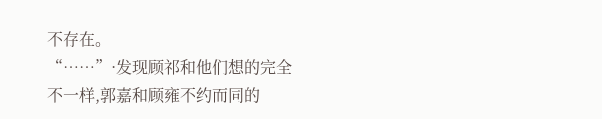不存在。
“……”·发现顾祁和他们想的完全不一样,郭嘉和顾雍不约而同的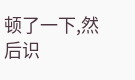顿了一下,然后识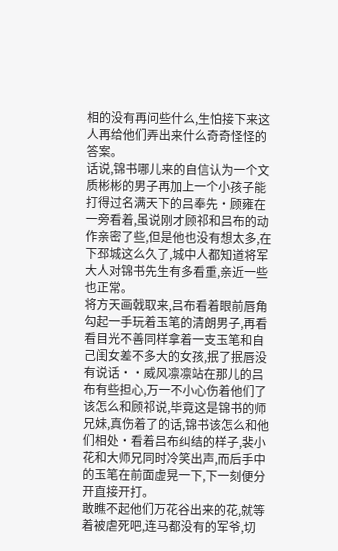相的没有再问些什么,生怕接下来这人再给他们弄出来什么奇奇怪怪的答案。
话说,锦书哪儿来的自信认为一个文质彬彬的男子再加上一个小孩子能打得过名满天下的吕奉先·顾雍在一旁看着,虽说刚才顾祁和吕布的动作亲密了些,但是他也没有想太多,在下邳城这么久了,城中人都知道将军大人对锦书先生有多看重,亲近一些也正常。
将方天画戟取来,吕布看着眼前唇角勾起一手玩着玉笔的清朗男子,再看看目光不善同样拿着一支玉笔和自己闺女差不多大的女孩,抿了抿唇没有说话··威风凛凛站在那儿的吕布有些担心,万一不小心伤着他们了该怎么和顾祁说,毕竟这是锦书的师兄妹,真伤着了的话,锦书该怎么和他们相处·看着吕布纠结的样子,裴小花和大师兄同时冷笑出声,而后手中的玉笔在前面虚晃一下,下一刻便分开直接开打。
敢瞧不起他们万花谷出来的花,就等着被虐死吧,连马都没有的军爷,切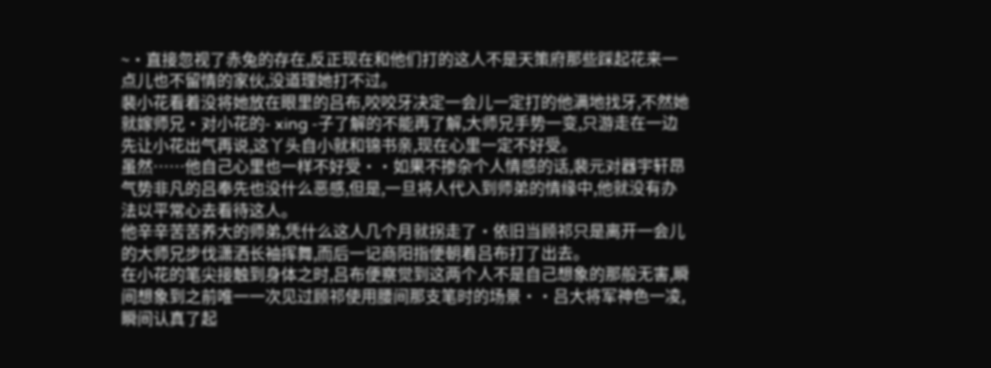~·直接忽视了赤兔的存在,反正现在和他们打的这人不是天策府那些踩起花来一点儿也不留情的家伙,没道理她打不过。
裴小花看着没将她放在眼里的吕布,咬咬牙决定一会儿一定打的他满地找牙,不然她就嫁师兄·对小花的- xing -子了解的不能再了解,大师兄手势一变,只游走在一边先让小花出气再说,这丫头自小就和锦书亲,现在心里一定不好受。
虽然……他自己心里也一样不好受··如果不掺杂个人情感的话,裴元对器宇轩昂气势非凡的吕奉先也没什么恶感,但是,一旦将人代入到师弟的情缘中,他就没有办法以平常心去看待这人。
他辛辛苦苦养大的师弟,凭什么这人几个月就拐走了·依旧当顾祁只是离开一会儿的大师兄步伐潇洒长袖挥舞,而后一记商阳指便朝着吕布打了出去。
在小花的笔尖接触到身体之时,吕布便察觉到这两个人不是自己想象的那般无害,瞬间想象到之前唯一一次见过顾祁使用腰间那支笔时的场景··吕大将军神色一凌,瞬间认真了起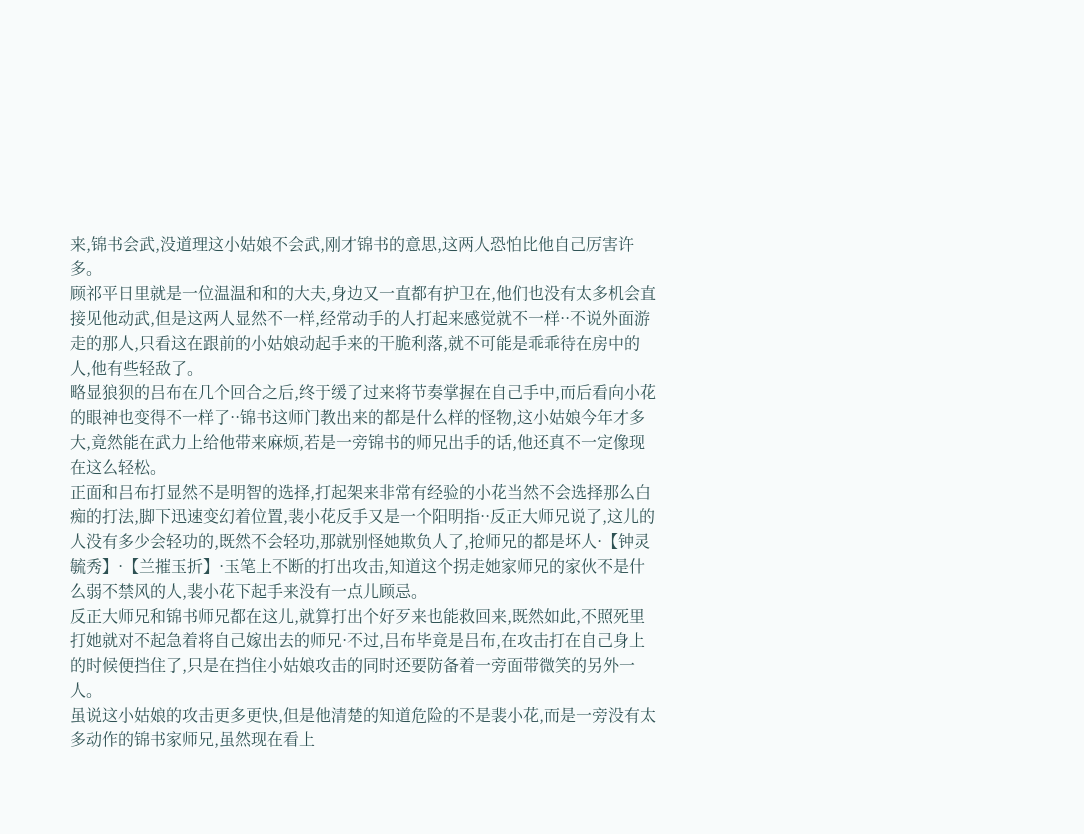来,锦书会武,没道理这小姑娘不会武,刚才锦书的意思,这两人恐怕比他自己厉害许多。
顾祁平日里就是一位温温和和的大夫,身边又一直都有护卫在,他们也没有太多机会直接见他动武,但是这两人显然不一样,经常动手的人打起来感觉就不一样··不说外面游走的那人,只看这在跟前的小姑娘动起手来的干脆利落,就不可能是乖乖待在房中的人,他有些轻敌了。
略显狼狈的吕布在几个回合之后,终于缓了过来将节奏掌握在自己手中,而后看向小花的眼神也变得不一样了··锦书这师门教出来的都是什么样的怪物,这小姑娘今年才多大,竟然能在武力上给他带来麻烦,若是一旁锦书的师兄出手的话,他还真不一定像现在这么轻松。
正面和吕布打显然不是明智的选择,打起架来非常有经验的小花当然不会选择那么白痴的打法,脚下迅速变幻着位置,裴小花反手又是一个阳明指··反正大师兄说了,这儿的人没有多少会轻功的,既然不会轻功,那就别怪她欺负人了,抢师兄的都是坏人·【钟灵毓秀】·【兰摧玉折】·玉笔上不断的打出攻击,知道这个拐走她家师兄的家伙不是什么弱不禁风的人,裴小花下起手来没有一点儿顾忌。
反正大师兄和锦书师兄都在这儿,就算打出个好歹来也能救回来,既然如此,不照死里打她就对不起急着将自己嫁出去的师兄·不过,吕布毕竟是吕布,在攻击打在自己身上的时候便挡住了,只是在挡住小姑娘攻击的同时还要防备着一旁面带微笑的另外一人。
虽说这小姑娘的攻击更多更快,但是他清楚的知道危险的不是裴小花,而是一旁没有太多动作的锦书家师兄,虽然现在看上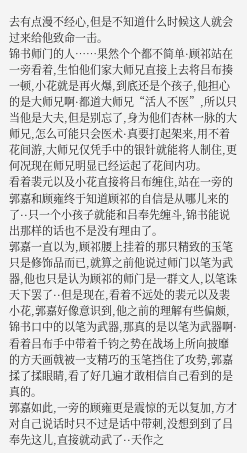去有点漫不经心,但是不知道什么时候这人就会过来给他致命一击。
锦书师门的人……果然个个都不简单·顾祁站在一旁看着,生怕他们家大师兄直接上去将吕布揍一顿,小花就是再火爆,到底还是个孩子,他担心的是大师兄啊·都道大师兄“活人不医”,所以只当他是大夫,但是别忘了,身为他们杏林一脉的大师兄,怎么可能只会医术·真要打起架来,用不着花间游,大师兄仅凭手中的银针就能将人制住,更何况现在师兄明显已经运起了花间内功。
看着裴元以及小花直接将吕布缠住,站在一旁的郭嘉和顾雍终于知道顾祁的自信是从哪儿来的了··只一个小孩子就能和吕奉先缠斗,锦书能说出那样的话也不是没有理由了。
郭嘉一直以为,顾祁腰上挂着的那只精致的玉笔只是修饰品而已,就算之前他说过师门以笔为武器,他也只是认为顾祁的师门是一群文人,以笔诛天下罢了··但是现在,看着不远处的裴元以及裴小花,郭嘉好像意识到,他之前的理解有些偏颇,锦书口中的以笔为武器,那真的是以笔为武器啊·看着吕布手中带着千钧之势在战场上所向披靡的方天画戟被一支精巧的玉笔挡住了攻势,郭嘉揉了揉眼睛,看了好几遍才敢相信自己看到的是真的。
郭嘉如此,一旁的顾雍更是震惊的无以复加,方才对自己说话时只不过是话中带刺,没想到到了吕奉先这儿,直接就动武了··天作之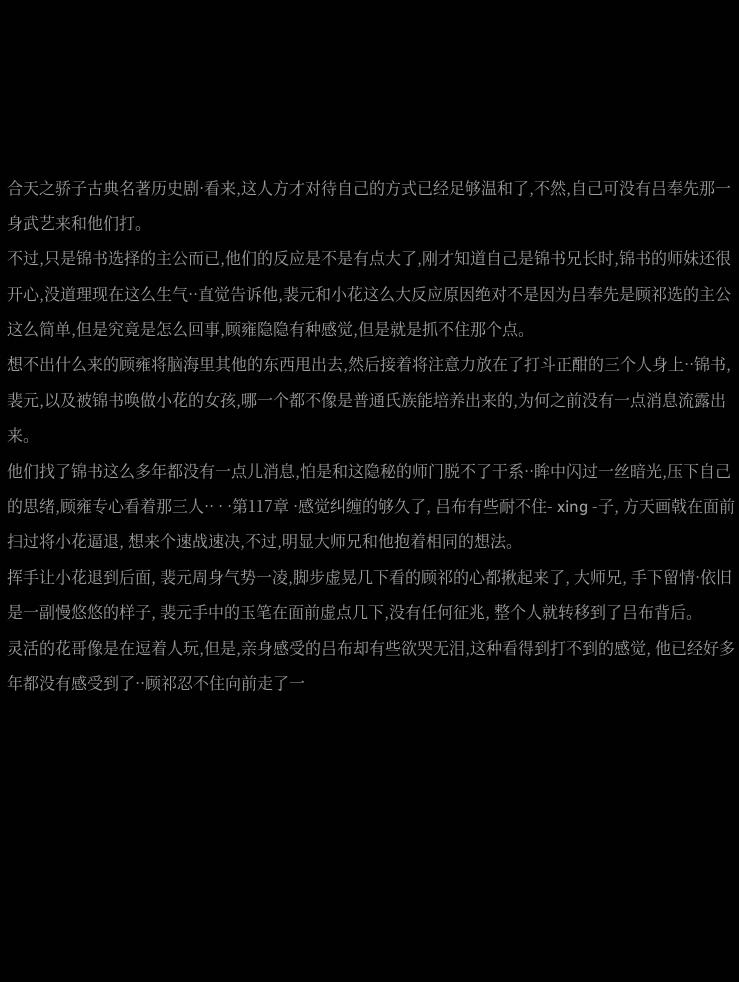合天之骄子古典名著历史剧·看来,这人方才对待自己的方式已经足够温和了,不然,自己可没有吕奉先那一身武艺来和他们打。
不过,只是锦书选择的主公而已,他们的反应是不是有点大了,刚才知道自己是锦书兄长时,锦书的师妹还很开心,没道理现在这么生气··直觉告诉他,裴元和小花这么大反应原因绝对不是因为吕奉先是顾祁选的主公这么简单,但是究竟是怎么回事,顾雍隐隐有种感觉,但是就是抓不住那个点。
想不出什么来的顾雍将脑海里其他的东西甩出去,然后接着将注意力放在了打斗正酣的三个人身上··锦书,裴元,以及被锦书唤做小花的女孩,哪一个都不像是普通氏族能培养出来的,为何之前没有一点消息流露出来。
他们找了锦书这么多年都没有一点儿消息,怕是和这隐秘的师门脱不了干系··眸中闪过一丝暗光,压下自己的思绪,顾雍专心看着那三人·· · ·第117章 ·感觉纠缠的够久了, 吕布有些耐不住- xing -子, 方天画戟在面前扫过将小花逼退, 想来个速战速决,不过,明显大师兄和他抱着相同的想法。
挥手让小花退到后面, 裴元周身气势一凌,脚步虚晃几下看的顾祁的心都揪起来了, 大师兄, 手下留情·依旧是一副慢悠悠的样子, 裴元手中的玉笔在面前虚点几下,没有任何征兆, 整个人就转移到了吕布背后。
灵活的花哥像是在逗着人玩,但是,亲身感受的吕布却有些欲哭无泪,这种看得到打不到的感觉, 他已经好多年都没有感受到了··顾祁忍不住向前走了一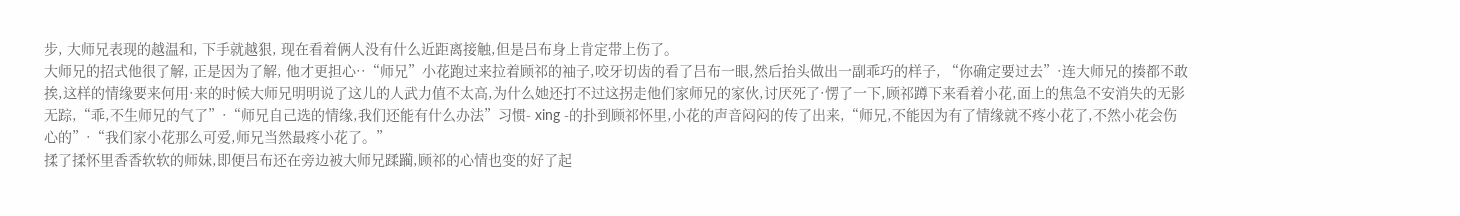步, 大师兄表现的越温和, 下手就越狠, 现在看着俩人没有什么近距离接触,但是吕布身上肯定带上伤了。
大师兄的招式他很了解, 正是因为了解, 他才更担心··“师兄”小花跑过来拉着顾祁的袖子,咬牙切齿的看了吕布一眼,然后抬头做出一副乖巧的样子, “你确定要过去”·连大师兄的揍都不敢挨,这样的情缘要来何用·来的时候大师兄明明说了这儿的人武力值不太高,为什么她还打不过这拐走他们家师兄的家伙,讨厌死了·愣了一下,顾祁蹲下来看着小花,面上的焦急不安消失的无影无踪,“乖,不生师兄的气了”·“师兄自己选的情缘,我们还能有什么办法”习惯- xing -的扑到顾祁怀里,小花的声音闷闷的传了出来,“师兄,不能因为有了情缘就不疼小花了,不然小花会伤心的”·“我们家小花那么可爱,师兄当然最疼小花了。”
揉了揉怀里香香软软的师妹,即便吕布还在旁边被大师兄蹂躏,顾祁的心情也变的好了起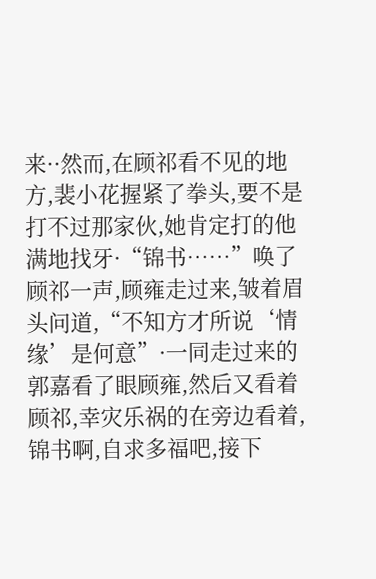来··然而,在顾祁看不见的地方,裴小花握紧了拳头,要不是打不过那家伙,她肯定打的他满地找牙·“锦书……”唤了顾祁一声,顾雍走过来,皱着眉头问道,“不知方才所说‘情缘’是何意”·一同走过来的郭嘉看了眼顾雍,然后又看着顾祁,幸灾乐祸的在旁边看着,锦书啊,自求多福吧,接下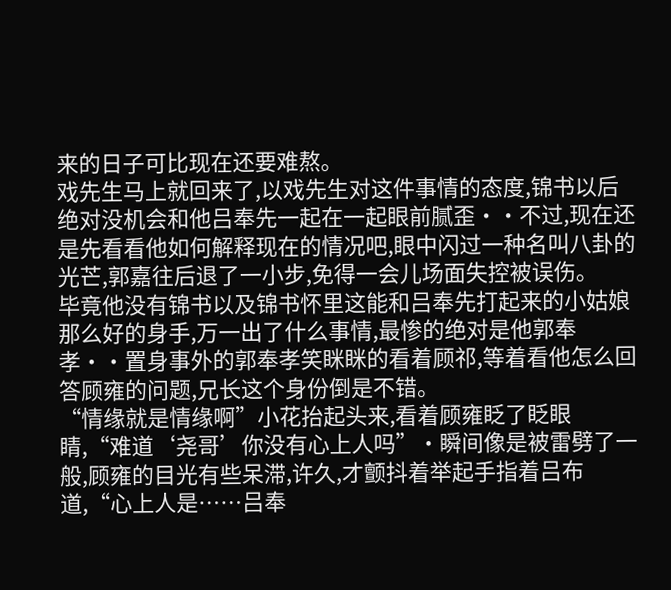来的日子可比现在还要难熬。
戏先生马上就回来了,以戏先生对这件事情的态度,锦书以后绝对没机会和他吕奉先一起在一起眼前腻歪··不过,现在还是先看看他如何解释现在的情况吧,眼中闪过一种名叫八卦的光芒,郭嘉往后退了一小步,免得一会儿场面失控被误伤。
毕竟他没有锦书以及锦书怀里这能和吕奉先打起来的小姑娘那么好的身手,万一出了什么事情,最惨的绝对是他郭奉孝··置身事外的郭奉孝笑眯眯的看着顾祁,等着看他怎么回答顾雍的问题,兄长这个身份倒是不错。
“情缘就是情缘啊”小花抬起头来,看着顾雍眨了眨眼睛,“难道‘尧哥’你没有心上人吗”·瞬间像是被雷劈了一般,顾雍的目光有些呆滞,许久,才颤抖着举起手指着吕布道,“心上人是……吕奉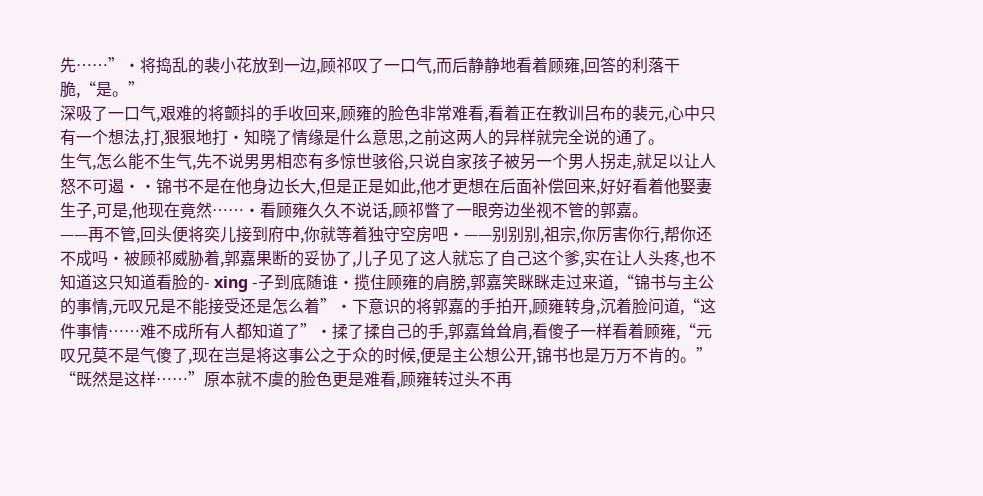先……”·将捣乱的裴小花放到一边,顾祁叹了一口气,而后静静地看着顾雍,回答的利落干脆,“是。”
深吸了一口气,艰难的将颤抖的手收回来,顾雍的脸色非常难看,看着正在教训吕布的裴元,心中只有一个想法,打,狠狠地打·知晓了情缘是什么意思,之前这两人的异样就完全说的通了。
生气,怎么能不生气,先不说男男相恋有多惊世骇俗,只说自家孩子被另一个男人拐走,就足以让人怒不可遏··锦书不是在他身边长大,但是正是如此,他才更想在后面补偿回来,好好看着他娶妻生子,可是,他现在竟然……·看顾雍久久不说话,顾祁瞥了一眼旁边坐视不管的郭嘉。
——再不管,回头便将奕儿接到府中,你就等着独守空房吧·——别别别,祖宗,你厉害你行,帮你还不成吗·被顾祁威胁着,郭嘉果断的妥协了,儿子见了这人就忘了自己这个爹,实在让人头疼,也不知道这只知道看脸的- xing -子到底随谁·揽住顾雍的肩膀,郭嘉笑眯眯走过来道,“锦书与主公的事情,元叹兄是不能接受还是怎么着”·下意识的将郭嘉的手拍开,顾雍转身,沉着脸问道,“这件事情……难不成所有人都知道了”·揉了揉自己的手,郭嘉耸耸肩,看傻子一样看着顾雍,“元叹兄莫不是气傻了,现在岂是将这事公之于众的时候,便是主公想公开,锦书也是万万不肯的。”
“既然是这样……”原本就不虞的脸色更是难看,顾雍转过头不再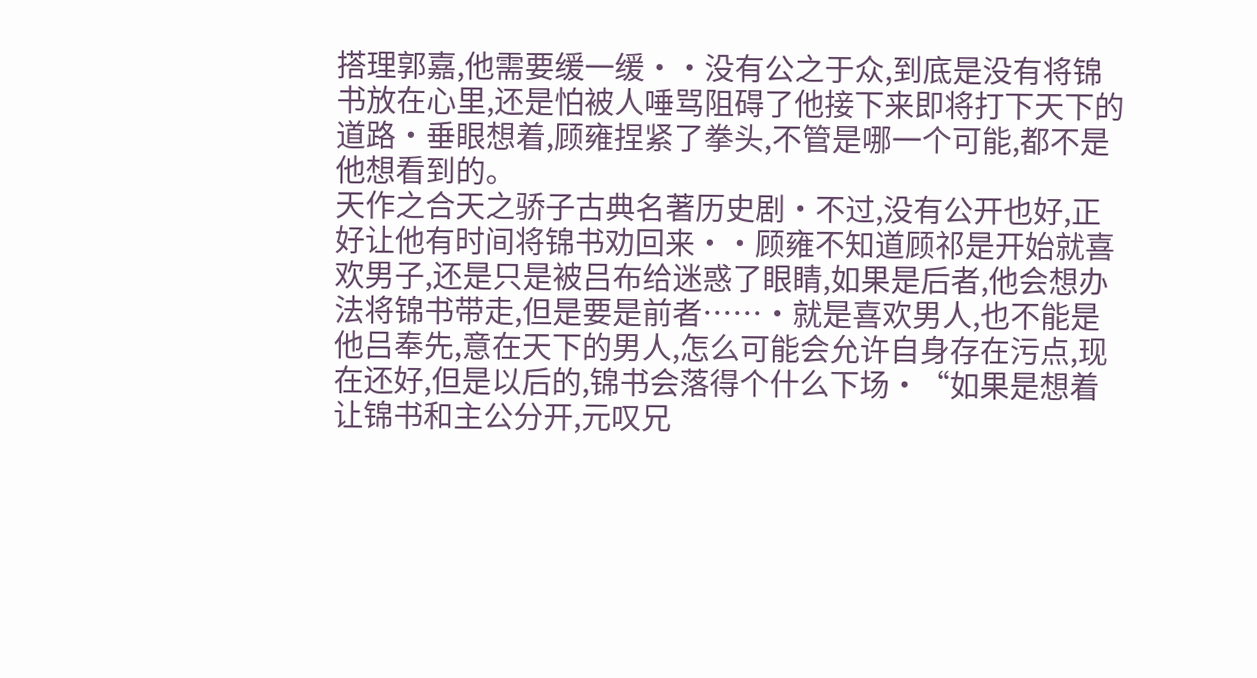搭理郭嘉,他需要缓一缓··没有公之于众,到底是没有将锦书放在心里,还是怕被人唾骂阻碍了他接下来即将打下天下的道路·垂眼想着,顾雍捏紧了拳头,不管是哪一个可能,都不是他想看到的。
天作之合天之骄子古典名著历史剧·不过,没有公开也好,正好让他有时间将锦书劝回来··顾雍不知道顾祁是开始就喜欢男子,还是只是被吕布给迷惑了眼睛,如果是后者,他会想办法将锦书带走,但是要是前者……·就是喜欢男人,也不能是他吕奉先,意在天下的男人,怎么可能会允许自身存在污点,现在还好,但是以后的,锦书会落得个什么下场·“如果是想着让锦书和主公分开,元叹兄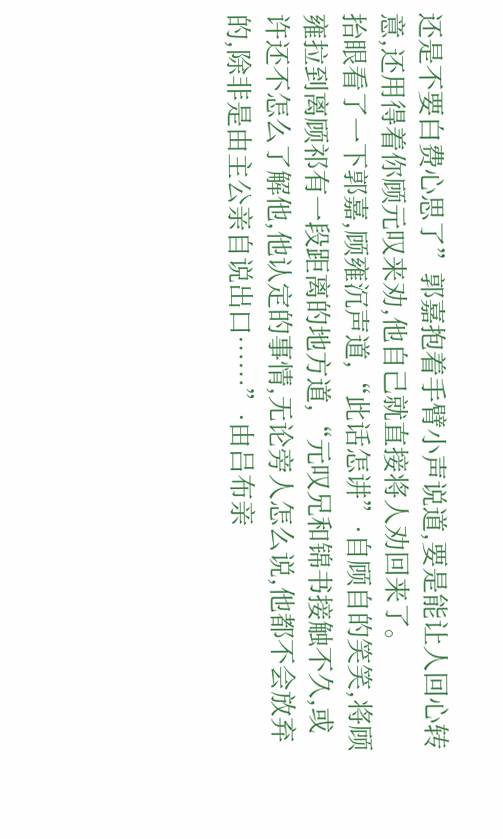还是不要白费心思了”郭嘉抱着手臂小声说道,要是能让人回心转意,还用得着你顾元叹来劝,他自己就直接将人劝回来了。
抬眼看了一下郭嘉,顾雍沉声道,“此话怎讲”·自顾自的笑笑,将顾雍拉到离顾祁有一段距离的地方道,“元叹兄和锦书接触不久,或许还不怎么了解他,他认定的事情,无论旁人怎么说,他都不会放弃的,除非是由主公亲自说出口……”·由吕布亲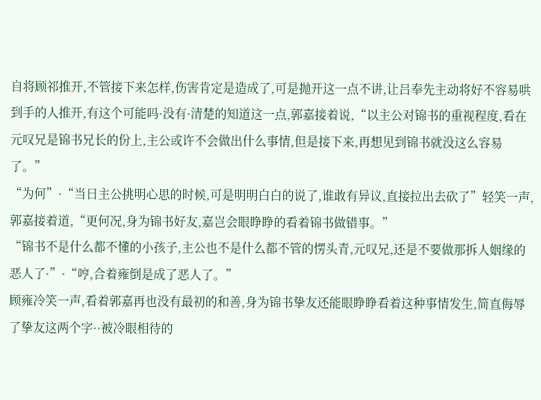自将顾祁推开,不管接下来怎样,伤害肯定是造成了,可是抛开这一点不讲,让吕奉先主动将好不容易哄到手的人推开,有这个可能吗·没有·清楚的知道这一点,郭嘉接着说,“以主公对锦书的重视程度,看在元叹兄是锦书兄长的份上,主公或许不会做出什么事情,但是接下来,再想见到锦书就没这么容易了。”
“为何”·“当日主公挑明心思的时候,可是明明白白的说了,谁敢有异议,直接拉出去砍了”轻笑一声,郭嘉接着道,“更何况,身为锦书好友,嘉岂会眼睁睁的看着锦书做错事。”
“锦书不是什么都不懂的小孩子,主公也不是什么都不管的愣头青,元叹兄,还是不要做那拆人姻缘的恶人了·”·“哼,合着雍倒是成了恶人了。”
顾雍冷笑一声,看着郭嘉再也没有最初的和善,身为锦书挚友还能眼睁睁看着这种事情发生,简直侮辱了挚友这两个字··被冷眼相待的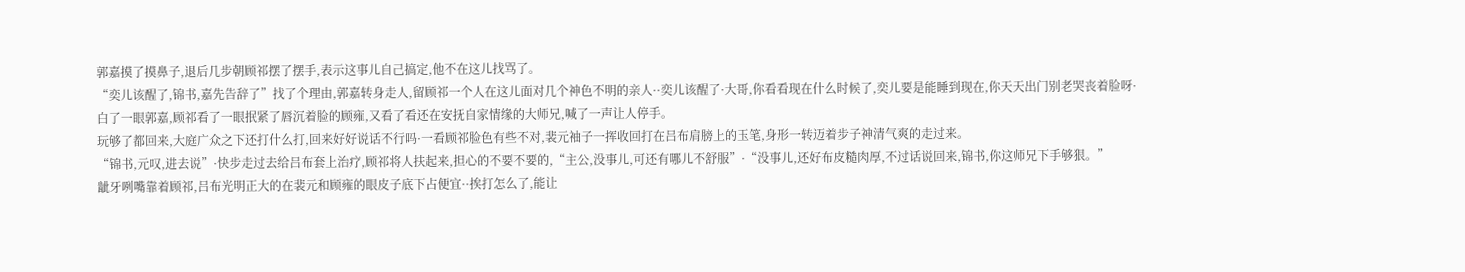郭嘉摸了摸鼻子,退后几步朝顾祁摆了摆手,表示这事儿自己搞定,他不在这儿找骂了。
“奕儿该醒了,锦书,嘉先告辞了”找了个理由,郭嘉转身走人,留顾祁一个人在这儿面对几个神色不明的亲人··奕儿该醒了·大哥,你看看现在什么时候了,奕儿要是能睡到现在,你天天出门别老哭丧着脸呀·白了一眼郭嘉,顾祁看了一眼抿紧了唇沉着脸的顾雍,又看了看还在安抚自家情缘的大师兄,喊了一声让人停手。
玩够了都回来,大庭广众之下还打什么打,回来好好说话不行吗·一看顾祁脸色有些不对,裴元袖子一挥收回打在吕布肩膀上的玉笔,身形一转迈着步子神清气爽的走过来。
“锦书,元叹,进去说”·快步走过去给吕布套上治疗,顾祁将人扶起来,担心的不要不要的,“主公,没事儿,可还有哪儿不舒服”·“没事儿,还好布皮糙肉厚,不过话说回来,锦书,你这师兄下手够狠。”
龇牙咧嘴靠着顾祁,吕布光明正大的在裴元和顾雍的眼皮子底下占便宜··挨打怎么了,能让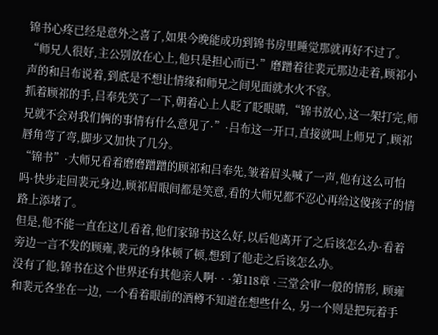锦书心疼已经是意外之喜了,如果今晚能成功到锦书房里睡觉那就再好不过了。
“师兄人很好,主公别放在心上,他只是担心而已·”磨蹭着往裴元那边走着,顾祁小声的和吕布说着,到底是不想让情缘和师兄之间见面就水火不容。
抓着顾祁的手,吕奉先笑了一下,朝着心上人眨了眨眼睛,“锦书放心,这一架打完,师兄就不会对我们俩的事情有什么意见了·”·吕布这一开口,直接就叫上师兄了,顾祁唇角弯了弯,脚步又加快了几分。
“锦书”·大师兄看着磨磨蹭蹭的顾祁和吕奉先,皱着眉头喊了一声,他有这么可怕吗·快步走回裴元身边,顾祁眉眼间都是笑意,看的大师兄都不忍心再给这傻孩子的情路上添堵了。
但是,他不能一直在这儿看着,他们家锦书这么好,以后他离开了之后该怎么办·看着旁边一言不发的顾雍,裴元的身体顿了顿,想到了他走之后该怎么办。
没有了他,锦书在这个世界还有其他亲人啊· · ·第118章 ·三堂会审一般的情形, 顾雍和裴元各坐在一边, 一个看着眼前的酒樽不知道在想些什么, 另一个则是把玩着手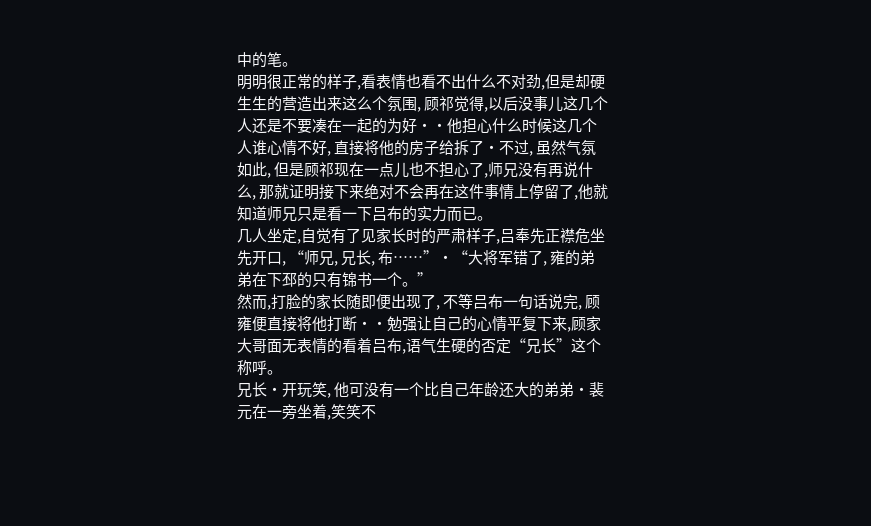中的笔。
明明很正常的样子,看表情也看不出什么不对劲,但是却硬生生的营造出来这么个氛围, 顾祁觉得,以后没事儿这几个人还是不要凑在一起的为好··他担心什么时候这几个人谁心情不好, 直接将他的房子给拆了·不过, 虽然气氛如此, 但是顾祁现在一点儿也不担心了,师兄没有再说什么, 那就证明接下来绝对不会再在这件事情上停留了,他就知道师兄只是看一下吕布的实力而已。
几人坐定,自觉有了见家长时的严肃样子,吕奉先正襟危坐先开口, “师兄, 兄长, 布……”·“大将军错了, 雍的弟弟在下邳的只有锦书一个。”
然而,打脸的家长随即便出现了, 不等吕布一句话说完, 顾雍便直接将他打断··勉强让自己的心情平复下来,顾家大哥面无表情的看着吕布,语气生硬的否定“兄长”这个称呼。
兄长·开玩笑, 他可没有一个比自己年龄还大的弟弟·裴元在一旁坐着,笑笑不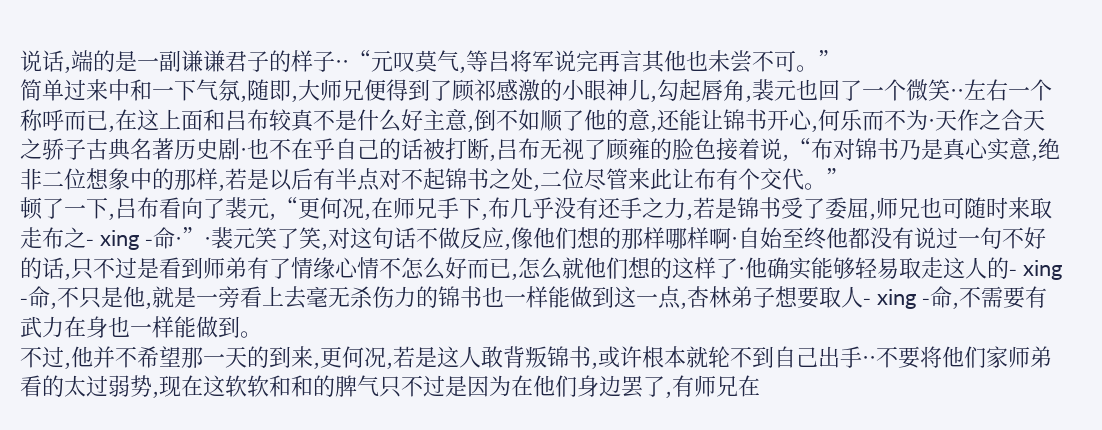说话,端的是一副谦谦君子的样子··“元叹莫气,等吕将军说完再言其他也未尝不可。”
简单过来中和一下气氛,随即,大师兄便得到了顾祁感激的小眼神儿,勾起唇角,裴元也回了一个微笑··左右一个称呼而已,在这上面和吕布较真不是什么好主意,倒不如顺了他的意,还能让锦书开心,何乐而不为·天作之合天之骄子古典名著历史剧·也不在乎自己的话被打断,吕布无视了顾雍的脸色接着说,“布对锦书乃是真心实意,绝非二位想象中的那样,若是以后有半点对不起锦书之处,二位尽管来此让布有个交代。”
顿了一下,吕布看向了裴元,“更何况,在师兄手下,布几乎没有还手之力,若是锦书受了委屈,师兄也可随时来取走布之- xing -命·”·裴元笑了笑,对这句话不做反应,像他们想的那样哪样啊·自始至终他都没有说过一句不好的话,只不过是看到师弟有了情缘心情不怎么好而已,怎么就他们想的这样了·他确实能够轻易取走这人的- xing -命,不只是他,就是一旁看上去毫无杀伤力的锦书也一样能做到这一点,杏林弟子想要取人- xing -命,不需要有武力在身也一样能做到。
不过,他并不希望那一天的到来,更何况,若是这人敢背叛锦书,或许根本就轮不到自己出手··不要将他们家师弟看的太过弱势,现在这软软和和的脾气只不过是因为在他们身边罢了,有师兄在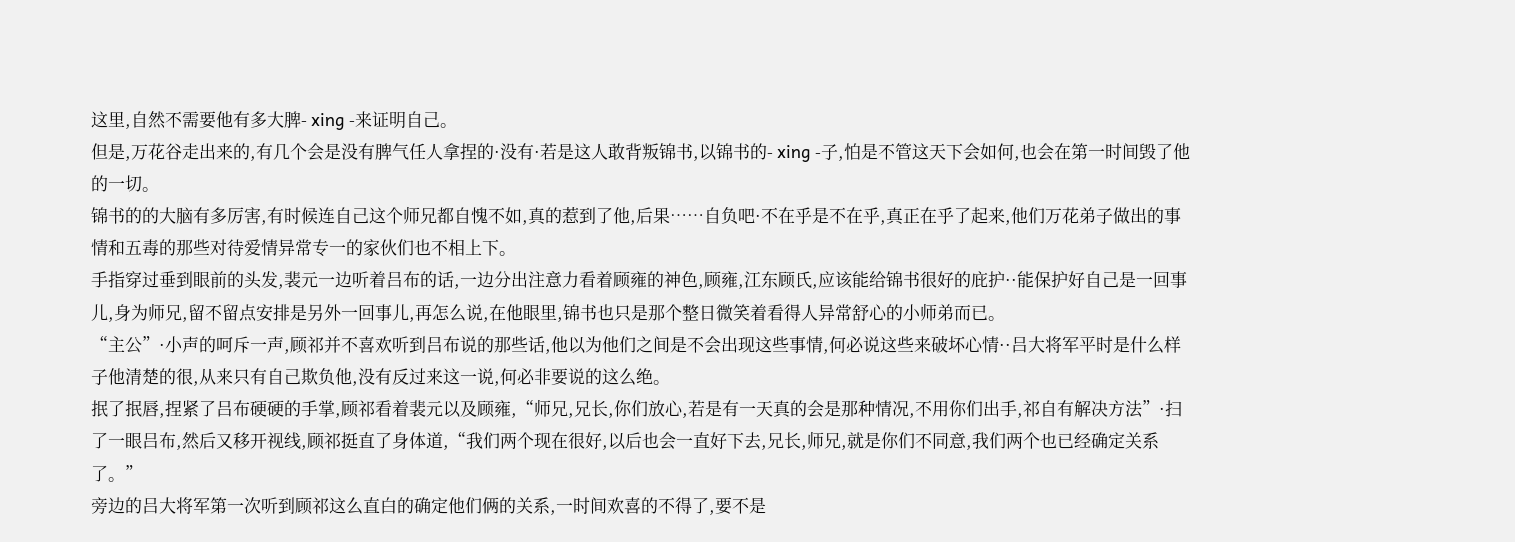这里,自然不需要他有多大脾- xing -来证明自己。
但是,万花谷走出来的,有几个会是没有脾气任人拿捏的·没有·若是这人敢背叛锦书,以锦书的- xing -子,怕是不管这天下会如何,也会在第一时间毁了他的一切。
锦书的的大脑有多厉害,有时候连自己这个师兄都自愧不如,真的惹到了他,后果……自负吧·不在乎是不在乎,真正在乎了起来,他们万花弟子做出的事情和五毒的那些对待爱情异常专一的家伙们也不相上下。
手指穿过垂到眼前的头发,裴元一边听着吕布的话,一边分出注意力看着顾雍的神色,顾雍,江东顾氏,应该能给锦书很好的庇护··能保护好自己是一回事儿,身为师兄,留不留点安排是另外一回事儿,再怎么说,在他眼里,锦书也只是那个整日微笑着看得人异常舒心的小师弟而已。
“主公”·小声的呵斥一声,顾祁并不喜欢听到吕布说的那些话,他以为他们之间是不会出现这些事情,何必说这些来破坏心情··吕大将军平时是什么样子他清楚的很,从来只有自己欺负他,没有反过来这一说,何必非要说的这么绝。
抿了抿唇,捏紧了吕布硬硬的手掌,顾祁看着裴元以及顾雍,“师兄,兄长,你们放心,若是有一天真的会是那种情况,不用你们出手,祁自有解决方法”·扫了一眼吕布,然后又移开视线,顾祁挺直了身体道,“我们两个现在很好,以后也会一直好下去,兄长,师兄,就是你们不同意,我们两个也已经确定关系了。”
旁边的吕大将军第一次听到顾祁这么直白的确定他们俩的关系,一时间欢喜的不得了,要不是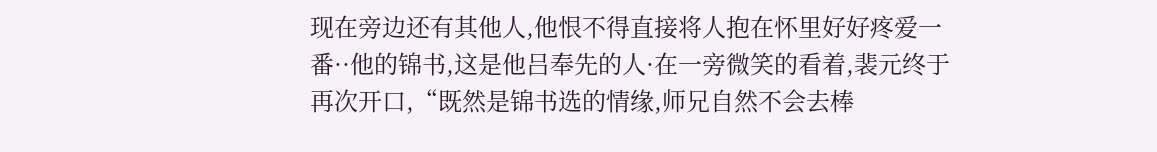现在旁边还有其他人,他恨不得直接将人抱在怀里好好疼爱一番··他的锦书,这是他吕奉先的人·在一旁微笑的看着,裴元终于再次开口,“既然是锦书选的情缘,师兄自然不会去棒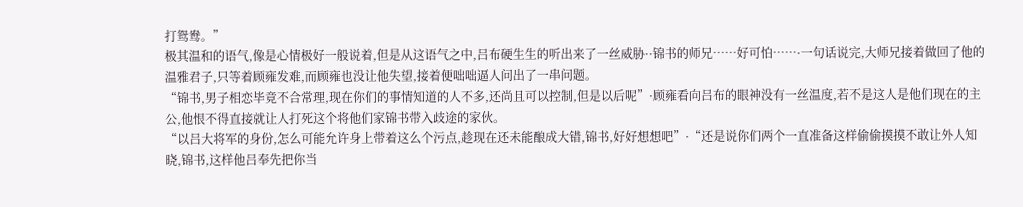打鸳鸯。”
极其温和的语气,像是心情极好一般说着,但是从这语气之中,吕布硬生生的听出来了一丝威胁··锦书的师兄……好可怕……·一句话说完,大师兄接着做回了他的温雅君子,只等着顾雍发难,而顾雍也没让他失望,接着便咄咄逼人问出了一串问题。
“锦书,男子相恋毕竟不合常理,现在你们的事情知道的人不多,还尚且可以控制,但是以后呢”·顾雍看向吕布的眼神没有一丝温度,若不是这人是他们现在的主公,他恨不得直接就让人打死这个将他们家锦书带入歧途的家伙。
“以吕大将军的身份,怎么可能允许身上带着这么个污点,趁现在还未能酿成大错,锦书,好好想想吧”·“还是说你们两个一直准备这样偷偷摸摸不敢让外人知晓,锦书,这样他吕奉先把你当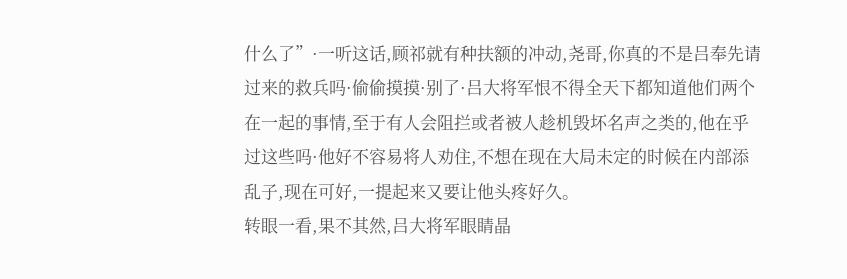什么了”·一听这话,顾祁就有种扶额的冲动,尧哥,你真的不是吕奉先请过来的救兵吗·偷偷摸摸·别了·吕大将军恨不得全天下都知道他们两个在一起的事情,至于有人会阻拦或者被人趁机毁坏名声之类的,他在乎过这些吗·他好不容易将人劝住,不想在现在大局未定的时候在内部添乱子,现在可好,一提起来又要让他头疼好久。
转眼一看,果不其然,吕大将军眼睛晶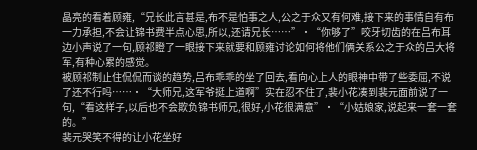晶亮的看着顾雍,“兄长此言甚是,布不是怕事之人,公之于众又有何难,接下来的事情自有布一力承担,不会让锦书费半点心思,所以,还请兄长……”·“你够了”咬牙切齿的在吕布耳边小声说了一句,顾祁瞪了一眼接下来就要和顾雍讨论如何将他们俩关系公之于众的吕大将军,有种心累的感觉。
被顾祁制止住侃侃而谈的趋势,吕布乖乖的坐了回去,看向心上人的眼神中带了些委屈,不说了还不行吗……·“大师兄,这军爷挺上道啊”实在忍不住了,裴小花凑到裴元面前说了一句,“看这样子,以后也不会欺负锦书师兄,很好,小花很满意”·“小姑娘家,说起来一套一套的。”
裴元哭笑不得的让小花坐好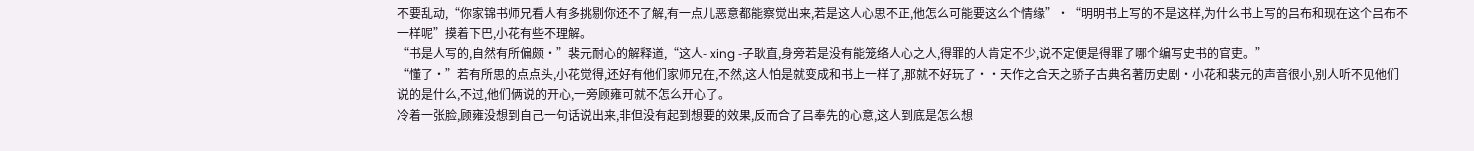不要乱动,“你家锦书师兄看人有多挑剔你还不了解,有一点儿恶意都能察觉出来,若是这人心思不正,他怎么可能要这么个情缘”·“明明书上写的不是这样,为什么书上写的吕布和现在这个吕布不一样呢”摸着下巴,小花有些不理解。
“书是人写的,自然有所偏颇·”裴元耐心的解释道,“这人- xing -子耿直,身旁若是没有能笼络人心之人,得罪的人肯定不少,说不定便是得罪了哪个编写史书的官吏。”
“懂了·”若有所思的点点头,小花觉得,还好有他们家师兄在,不然,这人怕是就变成和书上一样了,那就不好玩了··天作之合天之骄子古典名著历史剧·小花和裴元的声音很小,别人听不见他们说的是什么,不过,他们俩说的开心,一旁顾雍可就不怎么开心了。
冷着一张脸,顾雍没想到自己一句话说出来,非但没有起到想要的效果,反而合了吕奉先的心意,这人到底是怎么想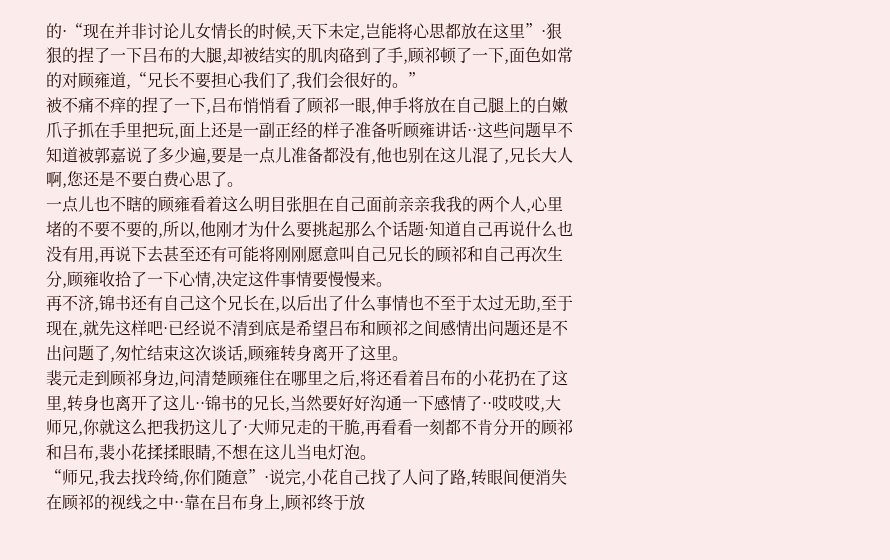的·“现在并非讨论儿女情长的时候,天下未定,岂能将心思都放在这里”·狠狠的捏了一下吕布的大腿,却被结实的肌肉硌到了手,顾祁顿了一下,面色如常的对顾雍道,“兄长不要担心我们了,我们会很好的。”
被不痛不痒的捏了一下,吕布悄悄看了顾祁一眼,伸手将放在自己腿上的白嫩爪子抓在手里把玩,面上还是一副正经的样子准备听顾雍讲话··这些问题早不知道被郭嘉说了多少遍,要是一点儿准备都没有,他也别在这儿混了,兄长大人啊,您还是不要白费心思了。
一点儿也不瞎的顾雍看着这么明目张胆在自己面前亲亲我我的两个人,心里堵的不要不要的,所以,他刚才为什么要挑起那么个话题·知道自己再说什么也没有用,再说下去甚至还有可能将刚刚愿意叫自己兄长的顾祁和自己再次生分,顾雍收拾了一下心情,决定这件事情要慢慢来。
再不济,锦书还有自己这个兄长在,以后出了什么事情也不至于太过无助,至于现在,就先这样吧·已经说不清到底是希望吕布和顾祁之间感情出问题还是不出问题了,匆忙结束这次谈话,顾雍转身离开了这里。
裴元走到顾祁身边,问清楚顾雍住在哪里之后,将还看着吕布的小花扔在了这里,转身也离开了这儿··锦书的兄长,当然要好好沟通一下感情了··哎哎哎,大师兄,你就这么把我扔这儿了·大师兄走的干脆,再看看一刻都不肯分开的顾祁和吕布,裴小花揉揉眼睛,不想在这儿当电灯泡。
“师兄,我去找玲绮,你们随意”·说完,小花自己找了人问了路,转眼间便消失在顾祁的视线之中··靠在吕布身上,顾祁终于放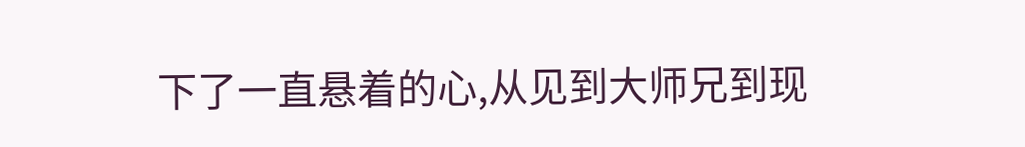下了一直悬着的心,从见到大师兄到现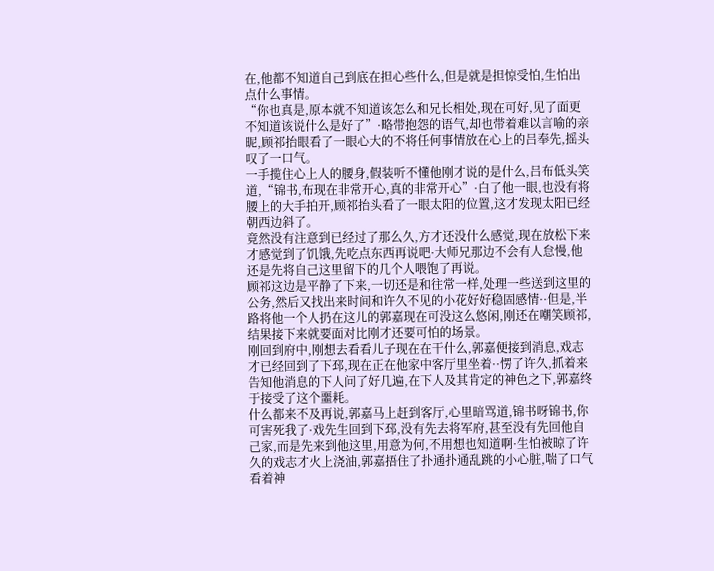在,他都不知道自己到底在担心些什么,但是就是担惊受怕,生怕出点什么事情。
“你也真是,原本就不知道该怎么和兄长相处,现在可好,见了面更不知道该说什么是好了”·略带抱怨的语气,却也带着难以言喻的亲昵,顾祁抬眼看了一眼心大的不将任何事情放在心上的吕奉先,摇头叹了一口气。
一手揽住心上人的腰身,假装听不懂他刚才说的是什么,吕布低头笑道,“锦书,布现在非常开心,真的非常开心”·白了他一眼,也没有将腰上的大手拍开,顾祁抬头看了一眼太阳的位置,这才发现太阳已经朝西边斜了。
竟然没有注意到已经过了那么久,方才还没什么感觉,现在放松下来才感觉到了饥饿,先吃点东西再说吧·大师兄那边不会有人怠慢,他还是先将自己这里留下的几个人喂饱了再说。
顾祁这边是平静了下来,一切还是和往常一样,处理一些送到这里的公务,然后又找出来时间和许久不见的小花好好稳固感情··但是,半路将他一个人扔在这儿的郭嘉现在可没这么悠闲,刚还在嘲笑顾祁,结果接下来就要面对比刚才还要可怕的场景。
刚回到府中,刚想去看看儿子现在在干什么,郭嘉便接到消息,戏志才已经回到了下邳,现在正在他家中客厅里坐着··愣了许久,抓着来告知他消息的下人问了好几遍,在下人及其肯定的神色之下,郭嘉终于接受了这个噩耗。
什么都来不及再说,郭嘉马上赶到客厅,心里暗骂道,锦书呀锦书,你可害死我了·戏先生回到下邳,没有先去将军府,甚至没有先回他自己家,而是先来到他这里,用意为何,不用想也知道啊·生怕被晾了许久的戏志才火上浇油,郭嘉捂住了扑通扑通乱跳的小心脏,喘了口气看着神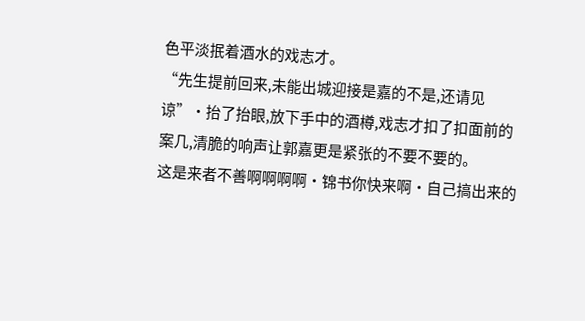色平淡抿着酒水的戏志才。
“先生提前回来,未能出城迎接是嘉的不是,还请见谅”·抬了抬眼,放下手中的酒樽,戏志才扣了扣面前的案几,清脆的响声让郭嘉更是紧张的不要不要的。
这是来者不善啊啊啊啊·锦书你快来啊·自己搞出来的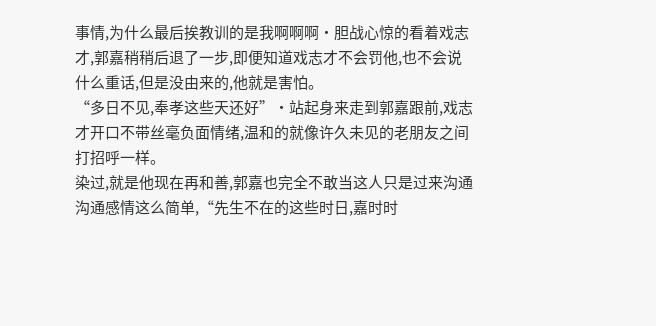事情,为什么最后挨教训的是我啊啊啊·胆战心惊的看着戏志才,郭嘉稍稍后退了一步,即便知道戏志才不会罚他,也不会说什么重话,但是没由来的,他就是害怕。
“多日不见,奉孝这些天还好”·站起身来走到郭嘉跟前,戏志才开口不带丝毫负面情绪,温和的就像许久未见的老朋友之间打招呼一样。
染过,就是他现在再和善,郭嘉也完全不敢当这人只是过来沟通沟通感情这么简单,“先生不在的这些时日,嘉时时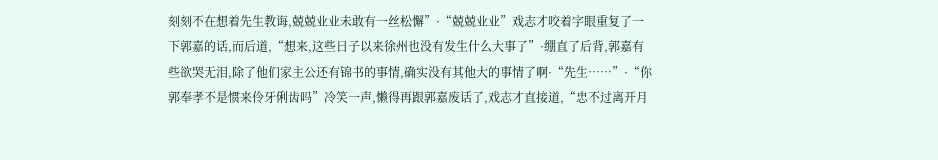刻刻不在想着先生教诲,兢兢业业未敢有一丝松懈”·“兢兢业业”戏志才咬着字眼重复了一下郭嘉的话,而后道,“想来,这些日子以来徐州也没有发生什么大事了”·绷直了后背,郭嘉有些欲哭无泪,除了他们家主公还有锦书的事情,确实没有其他大的事情了啊·“先生……”·“你郭奉孝不是惯来伶牙俐齿吗”冷笑一声,懒得再跟郭嘉废话了,戏志才直接道,“忠不过离开月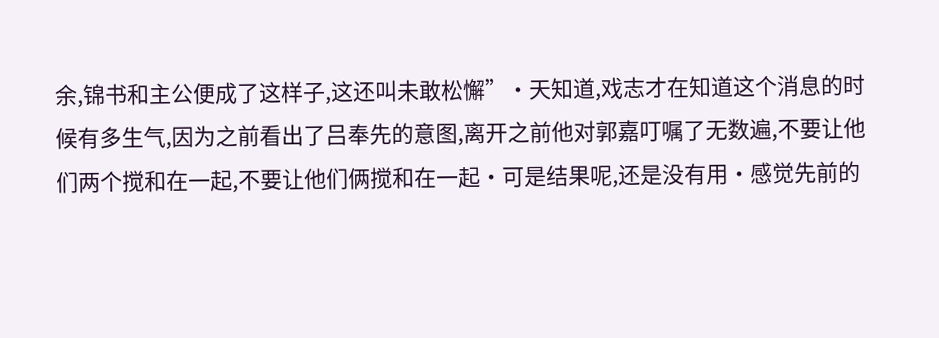余,锦书和主公便成了这样子,这还叫未敢松懈”·天知道,戏志才在知道这个消息的时候有多生气,因为之前看出了吕奉先的意图,离开之前他对郭嘉叮嘱了无数遍,不要让他们两个搅和在一起,不要让他们俩搅和在一起·可是结果呢,还是没有用·感觉先前的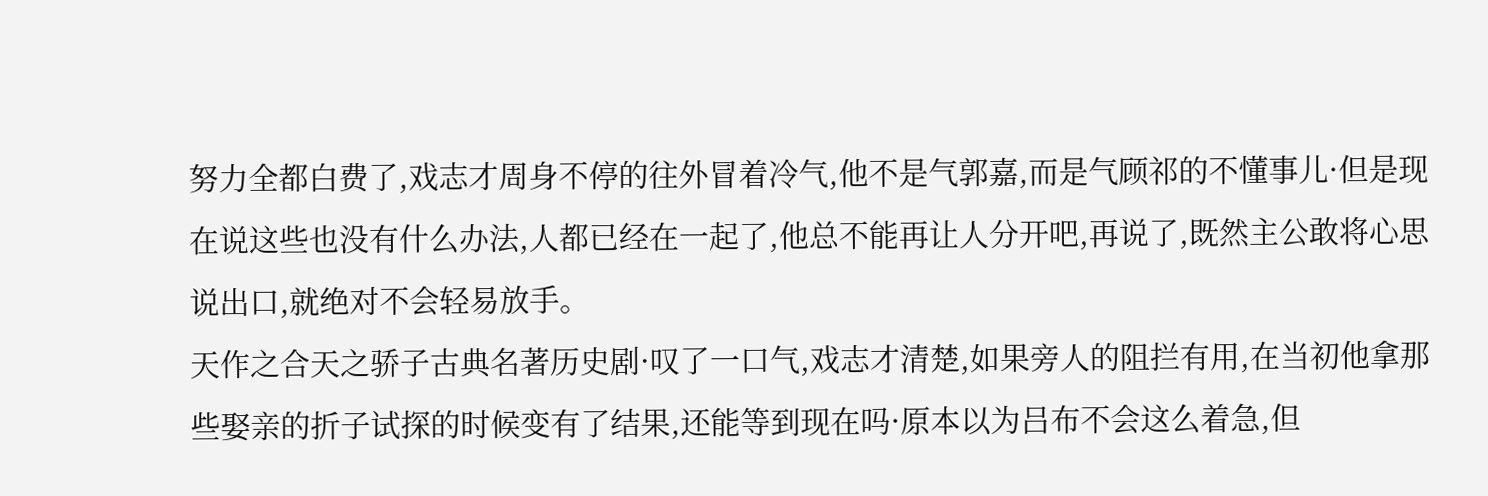努力全都白费了,戏志才周身不停的往外冒着冷气,他不是气郭嘉,而是气顾祁的不懂事儿·但是现在说这些也没有什么办法,人都已经在一起了,他总不能再让人分开吧,再说了,既然主公敢将心思说出口,就绝对不会轻易放手。
天作之合天之骄子古典名著历史剧·叹了一口气,戏志才清楚,如果旁人的阻拦有用,在当初他拿那些娶亲的折子试探的时候变有了结果,还能等到现在吗·原本以为吕布不会这么着急,但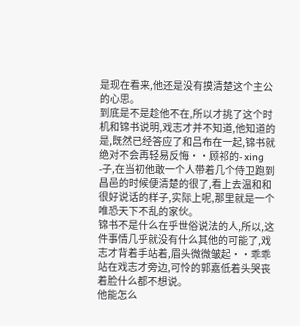是现在看来,他还是没有摸清楚这个主公的心思。
到底是不是趁他不在,所以才挑了这个时机和锦书说明,戏志才并不知道,他知道的是,既然已经答应了和吕布在一起,锦书就绝对不会再轻易反悔··顾祁的- xing -子,在当初他敢一个人带着几个侍卫跑到昌邑的时候便清楚的很了,看上去温和和很好说话的样子,实际上呢,那里就是一个唯恐天下不乱的家伙。
锦书不是什么在乎世俗说法的人,所以,这件事情几乎就没有什么其他的可能了,戏志才背着手站着,眉头微微皱起··乖乖站在戏志才旁边,可怜的郭嘉低着头哭丧着脸什么都不想说。
他能怎么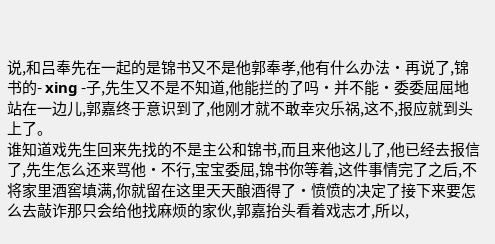说,和吕奉先在一起的是锦书又不是他郭奉孝,他有什么办法·再说了,锦书的- xing -子,先生又不是不知道,他能拦的了吗·并不能·委委屈屈地站在一边儿,郭嘉终于意识到了,他刚才就不敢幸灾乐祸,这不,报应就到头上了。
谁知道戏先生回来先找的不是主公和锦书,而且来他这儿了,他已经去报信了,先生怎么还来骂他·不行,宝宝委屈,锦书你等着,这件事情完了之后,不将家里酒窖填满,你就留在这里天天酿酒得了·愤愤的决定了接下来要怎么去敲诈那只会给他找麻烦的家伙,郭嘉抬头看着戏志才,所以,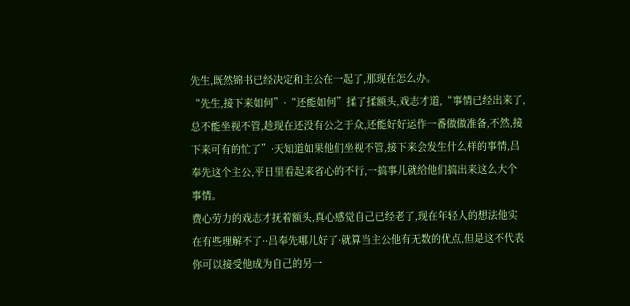先生,既然锦书已经决定和主公在一起了,那现在怎么办。
“先生,接下来如何”·“还能如何”揉了揉额头,戏志才道,“事情已经出来了,总不能坐视不管,趁现在还没有公之于众,还能好好运作一番做做准备,不然,接下来可有的忙了”·天知道如果他们坐视不管,接下来会发生什么样的事情,吕奉先这个主公,平日里看起来省心的不行,一搞事儿就给他们搞出来这么大个事情。
费心劳力的戏志才抚着额头,真心感觉自己已经老了,现在年轻人的想法他实在有些理解不了··吕奉先哪儿好了·就算当主公他有无数的优点,但是这不代表你可以接受他成为自己的另一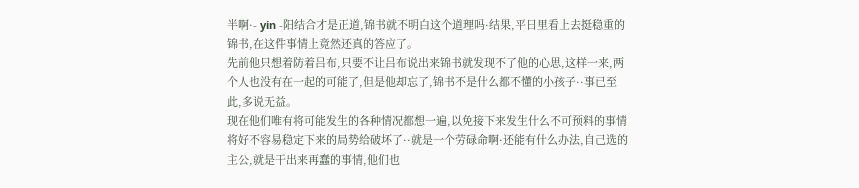半啊·- yin -阳结合才是正道,锦书就不明白这个道理吗·结果,平日里看上去挺稳重的锦书,在这件事情上竟然还真的答应了。
先前他只想着防着吕布,只要不让吕布说出来锦书就发现不了他的心思,这样一来,两个人也没有在一起的可能了,但是他却忘了,锦书不是什么都不懂的小孩子··事已至此,多说无益。
现在他们唯有将可能发生的各种情况都想一遍,以免接下来发生什么不可预料的事情将好不容易稳定下来的局势给破坏了··就是一个劳碌命啊·还能有什么办法,自己选的主公,就是干出来再蠢的事情,他们也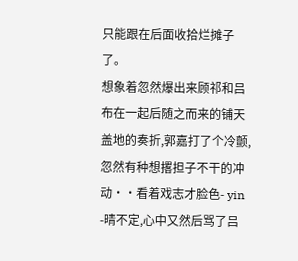只能跟在后面收拾烂摊子了。
想象着忽然爆出来顾祁和吕布在一起后随之而来的铺天盖地的奏折,郭嘉打了个冷颤,忽然有种想撂担子不干的冲动··看着戏志才脸色- yin -晴不定,心中又然后骂了吕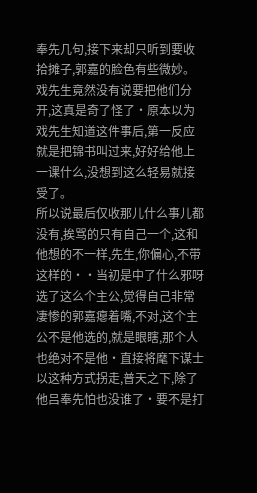奉先几句,接下来却只听到要收拾摊子,郭嘉的脸色有些微妙。
戏先生竟然没有说要把他们分开,这真是奇了怪了·原本以为戏先生知道这件事后,第一反应就是把锦书叫过来,好好给他上一课什么,没想到这么轻易就接受了。
所以说最后仅收那儿什么事儿都没有,挨骂的只有自己一个,这和他想的不一样,先生,你偏心,不带这样的··当初是中了什么邪呀选了这么个主公,觉得自己非常凄惨的郭嘉瘪着嘴,不对,这个主公不是他选的,就是眼瞎,那个人也绝对不是他·直接将麾下谋士以这种方式拐走,普天之下,除了他吕奉先怕也没谁了·要不是打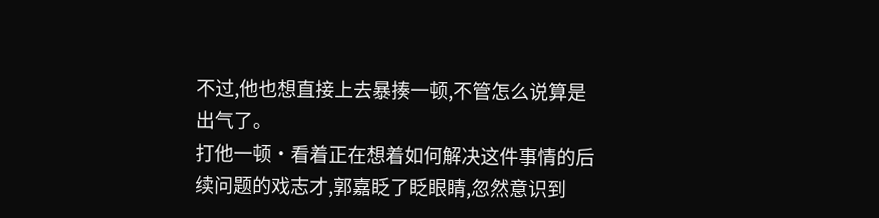不过,他也想直接上去暴揍一顿,不管怎么说算是出气了。
打他一顿·看着正在想着如何解决这件事情的后续问题的戏志才,郭嘉眨了眨眼睛,忽然意识到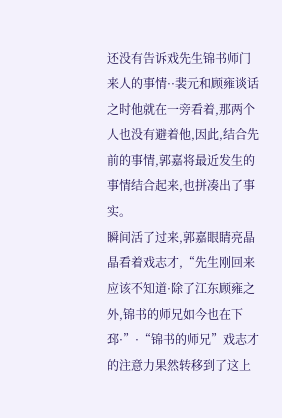还没有告诉戏先生锦书师门来人的事情··裴元和顾雍谈话之时他就在一旁看着,那两个人也没有避着他,因此,结合先前的事情,郭嘉将最近发生的事情结合起来,也拼凑出了事实。
瞬间活了过来,郭嘉眼睛亮晶晶看着戏志才,“先生刚回来应该不知道·除了江东顾雍之外,锦书的师兄如今也在下邳·”·“锦书的师兄”戏志才的注意力果然转移到了这上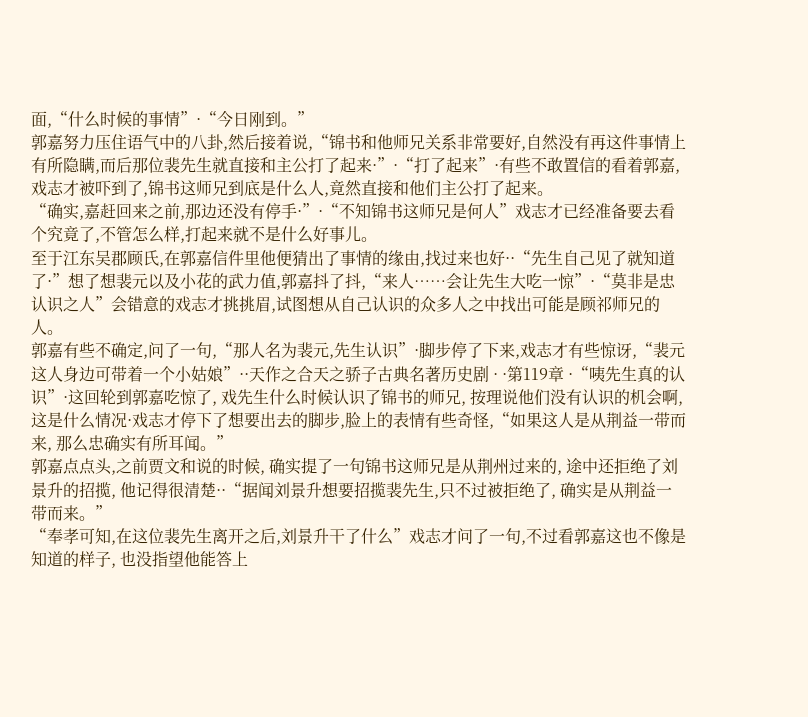面,“什么时候的事情”·“今日刚到。”
郭嘉努力压住语气中的八卦,然后接着说,“锦书和他师兄关系非常要好,自然没有再这件事情上有所隐瞒,而后那位裴先生就直接和主公打了起来·”·“打了起来”·有些不敢置信的看着郭嘉,戏志才被吓到了,锦书这师兄到底是什么人,竟然直接和他们主公打了起来。
“确实,嘉赶回来之前,那边还没有停手·”·“不知锦书这师兄是何人”戏志才已经准备要去看个究竟了,不管怎么样,打起来就不是什么好事儿。
至于江东吴郡顾氏,在郭嘉信件里他便猜出了事情的缘由,找过来也好··“先生自己见了就知道了·”想了想裴元以及小花的武力值,郭嘉抖了抖,“来人……会让先生大吃一惊”·“莫非是忠认识之人”会错意的戏志才挑挑眉,试图想从自己认识的众多人之中找出可能是顾祁师兄的人。
郭嘉有些不确定,问了一句,“那人名为裴元,先生认识”·脚步停了下来,戏志才有些惊讶,“裴元这人身边可带着一个小姑娘”··天作之合天之骄子古典名著历史剧 · ·第119章 ·“咦先生真的认识”·这回轮到郭嘉吃惊了, 戏先生什么时候认识了锦书的师兄, 按理说他们没有认识的机会啊, 这是什么情况·戏志才停下了想要出去的脚步,脸上的表情有些奇怪,“如果这人是从荆益一带而来, 那么忠确实有所耳闻。”
郭嘉点点头,之前贾文和说的时候, 确实提了一句锦书这师兄是从荆州过来的, 途中还拒绝了刘景升的招揽, 他记得很清楚··“据闻刘景升想要招揽裴先生,只不过被拒绝了, 确实是从荆益一带而来。”
“奉孝可知,在这位裴先生离开之后,刘景升干了什么”戏志才问了一句,不过看郭嘉这也不像是知道的样子, 也没指望他能答上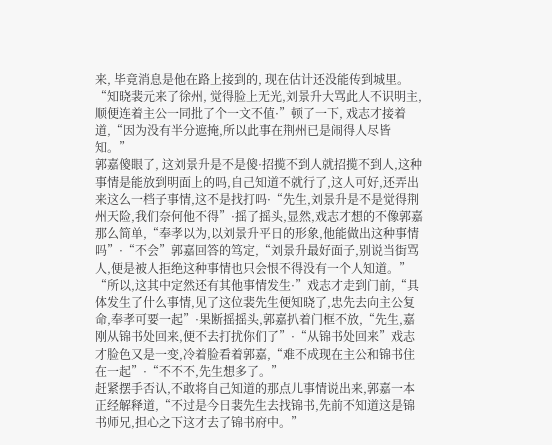来, 毕竟消息是他在路上接到的, 现在估计还没能传到城里。
“知晓裴元来了徐州, 觉得脸上无光,刘景升大骂此人不识明主, 顺便连着主公一同批了个一文不值·”顿了一下, 戏志才接着道,“因为没有半分遮掩,所以此事在荆州已是闹得人尽皆知。”
郭嘉傻眼了, 这刘景升是不是傻·招揽不到人就招揽不到人,这种事情是能放到明面上的吗,自己知道不就行了,这人可好,还弄出来这么一档子事情,这不是找打吗·“先生,刘景升是不是觉得荆州天险,我们奈何他不得”·摇了摇头,显然,戏志才想的不像郭嘉那么简单,“奉孝以为,以刘景升平日的形象,他能做出这种事情吗”·“不会”郭嘉回答的笃定,“刘景升最好面子,别说当街骂人,便是被人拒绝这种事情也只会恨不得没有一个人知道。”
“所以,这其中定然还有其他事情发生·”戏志才走到门前,“具体发生了什么事情,见了这位裴先生便知晓了,忠先去向主公复命,奉孝可要一起”·果断摇摇头,郭嘉扒着门框不放,“先生,嘉刚从锦书处回来,便不去打扰你们了”·“从锦书处回来”戏志才脸色又是一变,冷着脸看着郭嘉,“难不成现在主公和锦书住在一起”·“不不不,先生想多了。”
赶紧摆手否认,不敢将自己知道的那点儿事情说出来,郭嘉一本正经解释道,“不过是今日裴先生去找锦书,先前不知道这是锦书师兄,担心之下这才去了锦书府中。”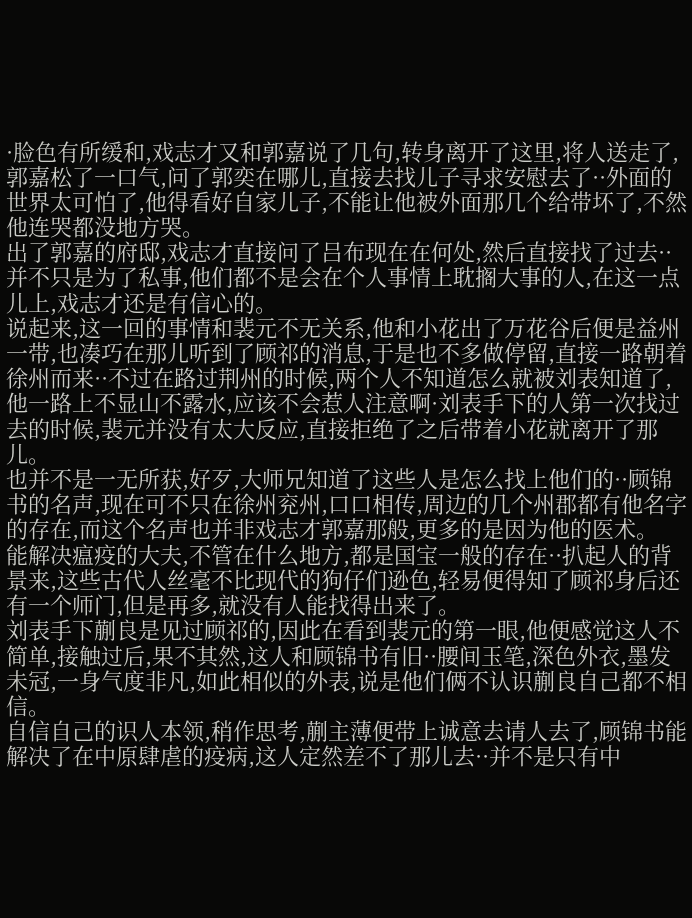·脸色有所缓和,戏志才又和郭嘉说了几句,转身离开了这里,将人送走了,郭嘉松了一口气,问了郭奕在哪儿,直接去找儿子寻求安慰去了··外面的世界太可怕了,他得看好自家儿子,不能让他被外面那几个给带坏了,不然他连哭都没地方哭。
出了郭嘉的府邸,戏志才直接问了吕布现在在何处,然后直接找了过去··并不只是为了私事,他们都不是会在个人事情上耽搁大事的人,在这一点儿上,戏志才还是有信心的。
说起来,这一回的事情和裴元不无关系,他和小花出了万花谷后便是益州一带,也凑巧在那儿听到了顾祁的消息,于是也不多做停留,直接一路朝着徐州而来··不过在路过荆州的时候,两个人不知道怎么就被刘表知道了,他一路上不显山不露水,应该不会惹人注意啊·刘表手下的人第一次找过去的时候,裴元并没有太大反应,直接拒绝了之后带着小花就离开了那儿。
也并不是一无所获,好歹,大师兄知道了这些人是怎么找上他们的··顾锦书的名声,现在可不只在徐州兖州,口口相传,周边的几个州郡都有他名字的存在,而这个名声也并非戏志才郭嘉那般,更多的是因为他的医术。
能解决瘟疫的大夫,不管在什么地方,都是国宝一般的存在··扒起人的背景来,这些古代人丝毫不比现代的狗仔们逊色,轻易便得知了顾祁身后还有一个师门,但是再多,就没有人能找得出来了。
刘表手下蒯良是见过顾祁的,因此在看到裴元的第一眼,他便感觉这人不简单,接触过后,果不其然,这人和顾锦书有旧··腰间玉笔,深色外衣,墨发未冠,一身气度非凡,如此相似的外表,说是他们俩不认识蒯良自己都不相信。
自信自己的识人本领,稍作思考,蒯主薄便带上诚意去请人去了,顾锦书能解决了在中原肆虐的疫病,这人定然差不了那儿去··并不是只有中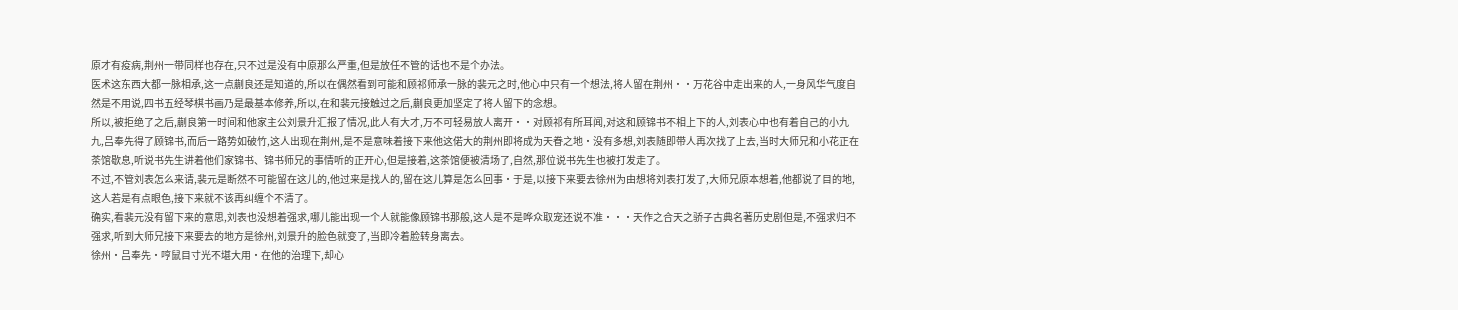原才有疫病,荆州一带同样也存在,只不过是没有中原那么严重,但是放任不管的话也不是个办法。
医术这东西大都一脉相承,这一点蒯良还是知道的,所以在偶然看到可能和顾祁师承一脉的裴元之时,他心中只有一个想法,将人留在荆州··万花谷中走出来的人,一身风华气度自然是不用说,四书五经琴棋书画乃是最基本修养,所以,在和裴元接触过之后,蒯良更加坚定了将人留下的念想。
所以,被拒绝了之后,蒯良第一时间和他家主公刘景升汇报了情况,此人有大才,万不可轻易放人离开··对顾祁有所耳闻,对这和顾锦书不相上下的人,刘表心中也有着自己的小九九,吕奉先得了顾锦书,而后一路势如破竹,这人出现在荆州,是不是意味着接下来他这偌大的荆州即将成为天眷之地·没有多想,刘表随即带人再次找了上去,当时大师兄和小花正在茶馆歇息,听说书先生讲着他们家锦书、锦书师兄的事情听的正开心,但是接着,这茶馆便被清场了,自然,那位说书先生也被打发走了。
不过,不管刘表怎么来请,裴元是断然不可能留在这儿的,他过来是找人的,留在这儿算是怎么回事·于是,以接下来要去徐州为由想将刘表打发了,大师兄原本想着,他都说了目的地,这人若是有点眼色,接下来就不该再纠缠个不清了。
确实,看裴元没有留下来的意思,刘表也没想着强求,哪儿能出现一个人就能像顾锦书那般,这人是不是哗众取宠还说不准···天作之合天之骄子古典名著历史剧但是,不强求归不强求,听到大师兄接下来要去的地方是徐州,刘景升的脸色就变了,当即冷着脸转身离去。
徐州·吕奉先·哼鼠目寸光不堪大用·在他的治理下,却心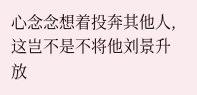心念念想着投奔其他人,这岂不是不将他刘景升放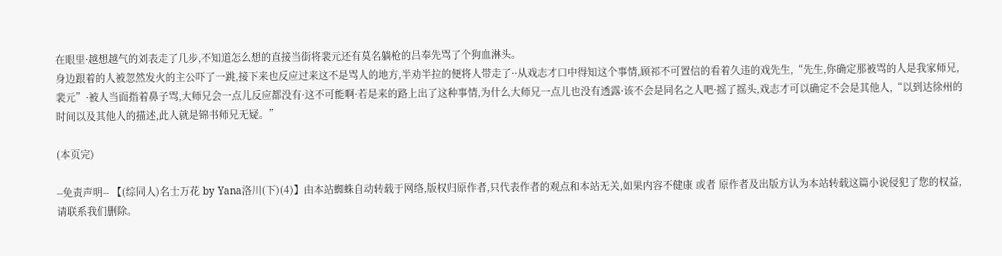在眼里·越想越气的刘表走了几步,不知道怎么想的直接当街将裴元还有莫名躺枪的吕奉先骂了个狗血淋头。
身边跟着的人被忽然发火的主公吓了一跳,接下来也反应过来这不是骂人的地方,半劝半拉的便将人带走了··从戏志才口中得知这个事情,顾祁不可置信的看着久违的戏先生,“先生,你确定那被骂的人是我家师兄,裴元”·被人当面指着鼻子骂,大师兄会一点儿反应都没有·这不可能啊·若是来的路上出了这种事情,为什么大师兄一点儿也没有透露·该不会是同名之人吧·摇了摇头,戏志才可以确定不会是其他人,“以到达徐州的时间以及其他人的描述,此人就是锦书师兄无疑。”

(本页完)

--免责声明-- 【(综同人)名士万花 by Yana洛川(下)(4)】由本站蜘蛛自动转载于网络,版权归原作者,只代表作者的观点和本站无关,如果内容不健康 或者 原作者及出版方认为本站转载这篇小说侵犯了您的权益,请联系我们删除。